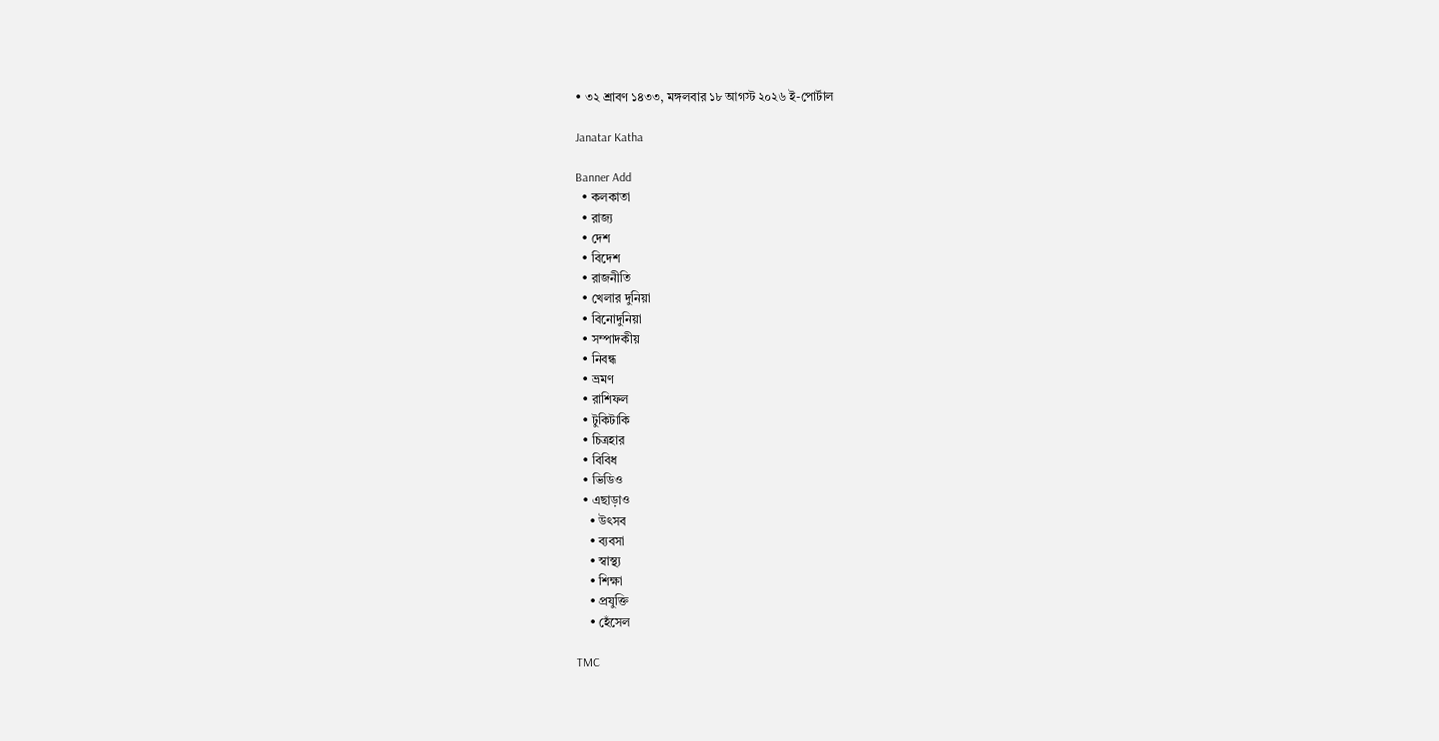• ৩২ শ্রাবণ ১৪৩৩, মঙ্গলবার ১৮ আগস্ট ২০২৬ ই-পোর্টাল

Janatar Katha

Banner Add
  • কলকাতা
  • রাজ্য
  • দেশ
  • বিদেশ
  • রাজনীতি
  • খেলার দুনিয়া
  • বিনোদুনিয়া
  • সম্পাদকীয়
  • নিবন্ধ
  • ভ্রমণ
  • রাশিফল
  • টুকিটাকি
  • চিত্রহার
  • বিবিধ
  • ভিডিও
  • এছাড়াও
    • উৎসব
    • ব্যবসা
    • স্বাস্থ্য
    • শিক্ষা
    • প্রযুক্তি
    • হেঁসেল

TMC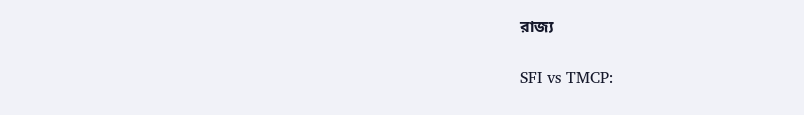রাজ্য

SFI vs TMCP: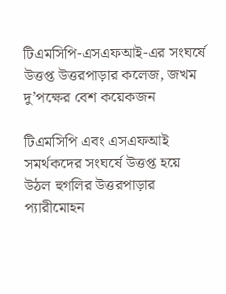টিএমসিপি-এসএফআই-এর সংঘর্ষে উত্তপ্ত উত্তরপাড়ার কলেজ, জখম দু’পক্ষের বেশ কয়েকজন

টিএমসিপি এবং এসএফআই সমর্থকদের সংঘর্ষে উত্তপ্ত হয়ে উঠল হুগলির উত্তরপাড়ার প্যারীমোহন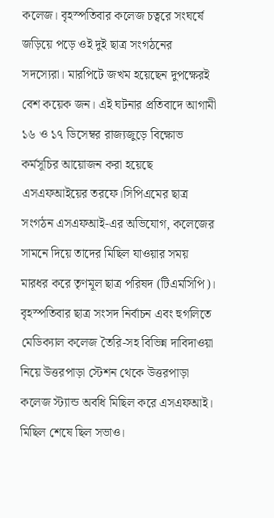কলেজ। বৃহস্পতিবার কলেজ চত্বরে সংঘর্ষে জড়িয়ে পড়ে ওই দুই ছাত্র সংগঠনের সদস্যেরা। মারপিটে জখম হয়েছেন দুপক্ষেরই বেশ কয়েক জন। এই ঘটনার প্রতিবাদে আগামী ১৬ ও ১৭ ডিসেম্বর রাজ্যজুড়ে বিক্ষোভ কর্মসূচির আয়োজন করা হয়েছে এসএফআইয়ের তরফে।সিপিএমের ছাত্র সংগঠন এসএফআই-এর অভিযোগ, কলেজের সামনে দিয়ে তাদের মিছিল যাওয়ার সময় মারধর করে তৃণমূল ছাত্র পরিষদ (টিএমসিপি)। বৃহস্পতিবার ছাত্র সংসদ নির্বাচন এবং হুগলিতে মেডিক্যাল কলেজ তৈরি-সহ বিভিন্ন দাবিদাওয়া নিয়ে উত্তরপাড়া স্টেশন থেকে উত্তরপাড়া কলেজ স্ট্যান্ড অবধি মিছিল করে এসএফআই। মিছিল শেষে ছিল সভাও।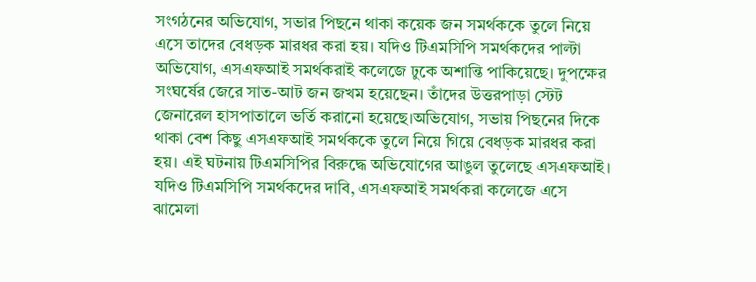সংগঠনের অভিযোগ, সভার পিছনে থাকা কয়েক জন সমর্থককে তুলে নিয়ে এসে তাদের বেধড়ক মারধর করা হয়। যদিও টিএমসিপি সমর্থকদের পাল্টা অভিযোগ, এসএফআই সমর্থকরাই কলেজে ঢুকে অশান্তি পাকিয়েছে। দুপক্ষের সংঘর্ষের জেরে সাত-আট জন জখম হয়েছেন। তাঁদের উত্তরপাড়া স্টেট জেনারেল হাসপাতালে ভর্তি করানো হয়েছে।অভিযোগ, সভায় পিছনের দিকে থাকা বেশ কিছু এসএফআই সমর্থককে তুলে নিয়ে গিয়ে বেধড়ক মারধর করা হয়। এই ঘটনায় টিএমসিপির বিরুদ্ধে অভিযোগের আঙুল তুলেছে এসএফআই। যদিও টিএমসিপি সমর্থকদের দাবি, এসএফআই সমর্থকরা কলেজে এসে ঝামেলা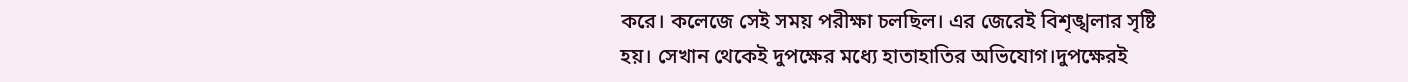করে। কলেজে সেই সময় পরীক্ষা চলছিল। এর জেরেই বিশৃঙ্খলার সৃষ্টি হয়। সেখান থেকেই দুপক্ষের মধ্যে হাতাহাতির অভিযোগ।দুপক্ষেরই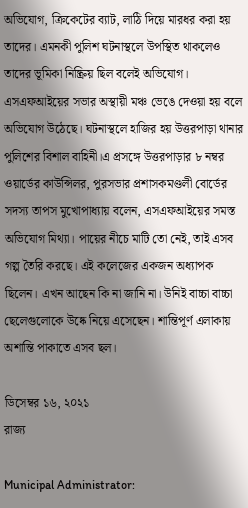অভিযোগ, ক্রিকেটের ব্যাট, লাঠি দিয়ে মারধর করা হয় তাদের। এমনকী পুলিশ ঘটনাস্থলে উপস্থিত থাকলেও তাদের ভূমিকা নিষ্ক্রিয় ছিল বলেই অভিযোগ। এসএফআইয়ের সভার অস্থায়ী মঞ্চ ভেঙে দেওয়া হয় বলে অভিযোগ উঠেছে। ঘটনাস্থলে হাজির হয় উত্তরপাড়া থানার পুলিশের বিশাল বাহিনী।এ প্রসঙ্গে উত্তরপাড়ার ৮ নম্বর ওয়ার্ডের কাউন্সিলর, পুরসভার প্রশাসকমণ্ডলী বোর্ডের সদস্য তাপস মুখোপাধ্যায় বলেন, এসএফআইয়ের সমস্ত অভিযোগ মিথ্যা। পায়ের নীচে মাটি তো নেই, তাই এসব গল্প তৈরি করছে। এই কলেজের একজন অধ্যাপক ছিলেন। এখন আছেন কি না জানি না। উনিই বাচ্চা বাচ্চা ছেলেগুলোকে উষ্কে নিয়ে এসেছেন। শান্তিপূর্ণ এলাকায় অশান্তি পাকাতে এসব ছল।

ডিসেম্বর ১৬, ২০২১
রাজ্য

Municipal Administrator: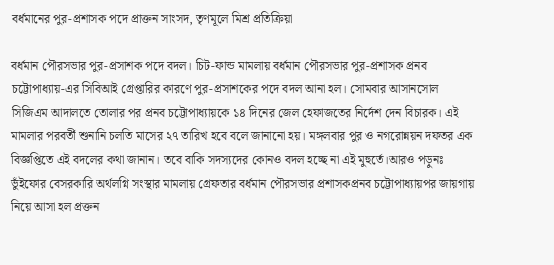বর্ধমানের পুর-প্রশাসক পদে প্রাক্তন সাংসদ, তৃণমূলে মিশ্র প্রতিক্রিয়া

বর্ধমান পৌরসভার পুর-প্রসাশক পদে বদল। চিট-ফান্ড মামলায় বর্ধমান পৌরসভার পুর-প্রশাসক প্রনব চট্টোপাধ্যায়-এর সিবিআই গ্রেপ্তারির কারণে পুর-প্রসাশকের পদে বদল আনা হল। সোমবার আসানসোল সিজিএম আদালতে তোলার পর প্রনব চট্টোপাধ্যায়কে ১৪ দিনের জেল হেফাজতের নির্দেশ দেন বিচারক। এই মামলার পরবর্তী শুনানি চলতি মাসের ২৭ তারিখ হবে বলে জানানো হয়। মঙ্গলবার পুর ও নগরোন্নয়ন দফতর এক বিজ্ঞপ্তিতে এই বদলের কথা জানান। তবে বাকি সদস্যদের কোনও বদল হচ্ছে না এই মুহুর্তে।আরও পড়ুনঃ ভুঁইফোর বেসরকারি অর্থলগ্নি সংস্থার মামলায় গ্রেফতার বর্ধমান পৌরসভার প্রশাসকপ্রনব চট্টোপাধ্যায়পর জায়গায় নিয়ে আসা হল প্রক্তন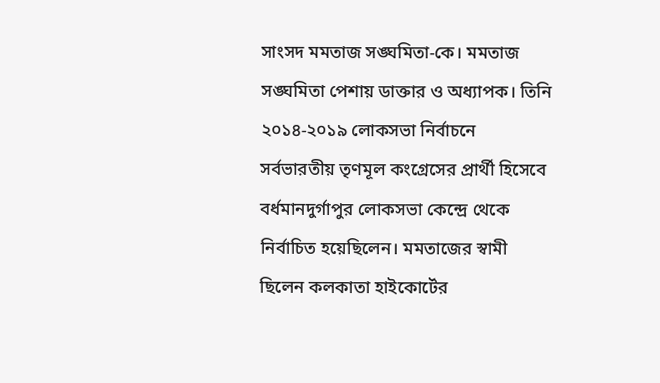সাংসদ মমতাজ সঙ্ঘমিতা-কে। মমতাজ সঙ্ঘমিতা পেশায় ডাক্তার ও অধ্যাপক। তিনি ২০১৪-২০১৯ লোকসভা নির্বাচনে সর্বভারতীয় তৃণমূল কংগ্রেসের প্রার্থী হিসেবে বর্ধমানদুর্গাপুর লোকসভা কেন্দ্রে থেকে নির্বাচিত হয়েছিলেন। মমতাজের স্বামী ছিলেন কলকাতা হাইকোর্টের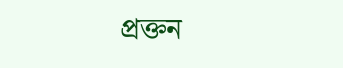প্রক্তন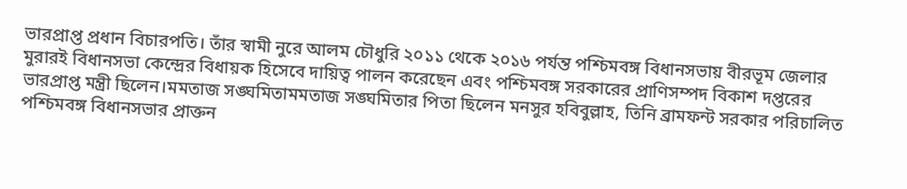ভারপ্রাপ্ত প্রধান বিচারপতি। তাঁর স্বামী নুরে আলম চৌধুরি ২০১১ থেকে ২০১৬ পর্যন্ত পশ্চিমবঙ্গ বিধানসভায় বীরভূম জেলার মুরারই বিধানসভা কেন্দ্রের বিধায়ক হিসেবে দায়িত্ব পালন করেছেন এবং পশ্চিমবঙ্গ সরকারের প্রাণিসম্পদ বিকাশ দপ্তরের ভারপ্রাপ্ত মন্ত্রী ছিলেন।মমতাজ সঙ্ঘমিতামমতাজ সঙ্ঘমিতার পিতা ছিলেন মনসুর হবিবুল্লাহ, তিনি ব্রামফন্ট সরকার পরিচালিত পশ্চিমবঙ্গ বিধানসভার প্রাক্তন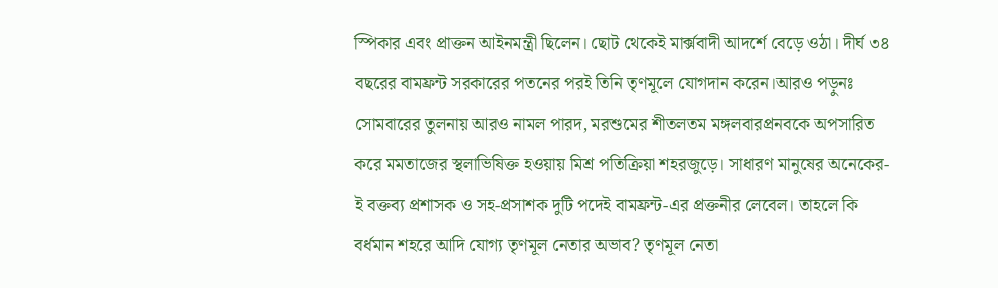স্পিকার এবং প্রাক্তন আইনমন্ত্রী ছিলেন। ছোট থেকেই মার্ক্সবাদী আদর্শে বেড়ে ওঠা। দীর্ঘ ৩৪ বছরের বামফ্রন্ট সরকারের পতনের পরই তিনি তৃণমূলে যোগদান করেন।আরও পড়ুনঃ সোমবারের তুলনায় আরও নামল পারদ, মরশুমের শীতলতম মঙ্গলবারপ্রনবকে অপসারিত করে মমতাজের স্থলাভিষিক্ত হওয়ায় মিশ্র পতিক্রিয়া শহরজুড়ে। সাধারণ মানুষের অনেকের-ই বক্তব্য প্রশাসক ও সহ-প্রসাশক দুটি পদেই বামফ্রন্ট-এর প্রক্তনীর লেবেল। তাহলে কি বর্ধমান শহরে আদি যোগ্য তৃণমূল নেতার অভাব? তৃণমূল নেতা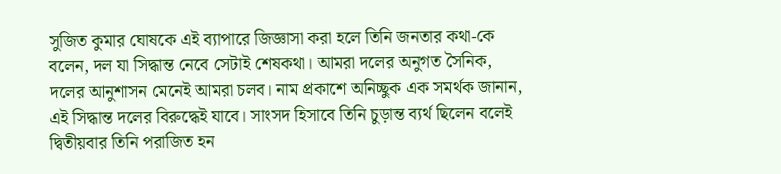সুজিত কুমার ঘোষকে এই ব্যাপারে জিজ্ঞাসা করা হলে তিনি জনতার কথা-কে বলেন, দল যা সিদ্ধান্ত নেবে সেটাই শেষকথা। আমরা দলের অনুগত সৈনিক, দলের আনুশাসন মেনেই আমরা চলব। নাম প্রকাশে অনিচ্ছুক এক সমর্থক জানান, এই সিদ্ধান্ত দলের বিরুদ্ধেই যাবে। সাংসদ হিসাবে তিনি চুড়ান্ত ব্যর্থ ছিলেন বলেই দ্বিতীয়বার তিনি পরাজিত হন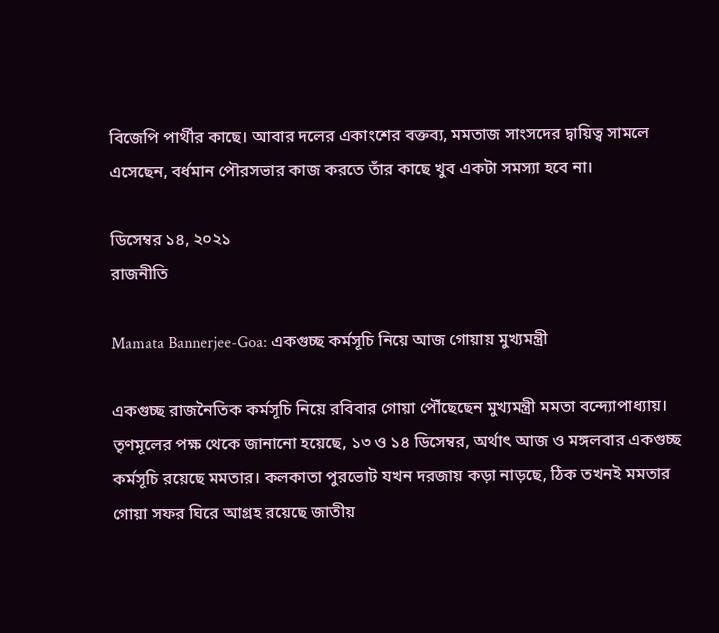বিজেপি পার্থীর কাছে। আবার দলের একাংশের বক্তব্য, মমতাজ সাংসদের দ্বায়িত্ব সামলে এসেছেন, বর্ধমান পৌরসভার কাজ করতে তাঁর কাছে খুব একটা সমস্যা হবে না।

ডিসেম্বর ১৪, ২০২১
রাজনীতি

Mamata Bannerjee-Goa: একগুচ্ছ কর্মসূচি নিয়ে আজ গোয়ায় মুখ্যমন্ত্রী

একগুচ্ছ রাজনৈতিক কর্মসূচি নিয়ে রবিবার গোয়া পৌঁছেছেন মুখ্যমন্ত্রী মমতা বন্দ্যোপাধ্যায়। তৃণমূলের পক্ষ থেকে জানানো হয়েছে, ১৩ ও ১৪ ডিসেম্বর, অর্থাৎ আজ ও মঙ্গলবার একগুচ্ছ কর্মসূচি রয়েছে মমতার। কলকাতা পুরভোট যখন দরজায় কড়া নাড়ছে, ঠিক তখনই মমতার গোয়া সফর ঘিরে আগ্রহ রয়েছে জাতীয়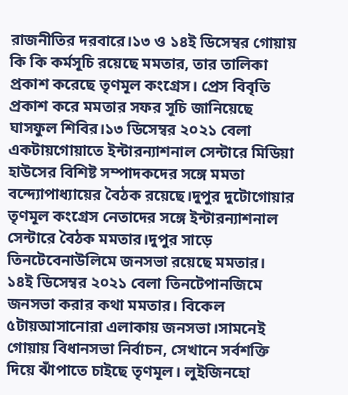রাজনীতির দরবারে।১৩ ও ১৪ই ডিসেম্বর গোয়ায় কি কি কর্মসূচি রয়েছে মমতার, তার তালিকা প্রকাশ করেছে তৃণমূল কংগ্রেস। প্রেস বিবৃতি প্রকাশ করে মমতার সফর সূচি জানিয়েছে ঘাসফুল শিবির।১৩ ডিসেম্বর ২০২১ বেলা একটায়গোয়াতে ইন্টারন্যাশনাল সেন্টারে মিডিয়া হাউসের বিশিষ্ট সম্পাদকদের সঙ্গে মমতা বন্দ্যোপাধ্যায়ের বৈঠক রয়েছে।দুপুর দুটোগোয়ার তৃণমূল কংগ্রেস নেতাদের সঙ্গে ইন্টারন্যাশনাল সেন্টারে বৈঠক মমতার।দুপুর সাড়ে তিনটেবেনাউলিমে জনসভা রয়েছে মমতার। ১৪ই ডিসেম্বর ২০২১ বেলা তিনটেপানজিমে জনসভা করার কথা মমতার। বিকেল ৫টায়আসানোরা এলাকায় জনসভা।সামনেই গোয়ায় বিধানসভা নির্বাচন, সেখানে সর্বশক্তি দিয়ে ঝাঁপাতে চাইছে তৃণমূল। লুইজিনহো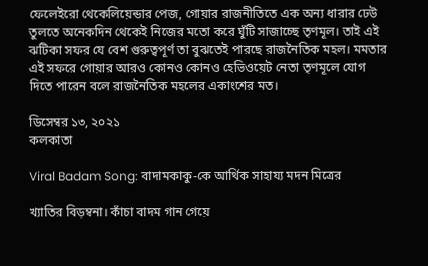ফেলেইরো থেকেলিয়েন্ডার পেজ, গোয়ার রাজনীতিতে এক অন্য ধারার ঢেউ তুলতে অনেকদিন থেকেই নিজের মতো করে ঘুঁটি সাজাচ্ছে তৃণমূল। তাই এই ঝটিকা সফর যে বেশ গুরুত্বপূর্ণ তা বুঝতেই পারছে রাজনৈতিক মহল। মমতার এই সফরে গোয়ার আরও কোনও কোনও হেভিওয়েট নেতা তৃণমূলে যোগ দিতে পারেন বলে রাজনৈতিক মহলের একাংশের মত।

ডিসেম্বর ১৩, ২০২১
কলকাতা

Viral Badam Song: বাদামকাকু-কে আর্থিক সাহায্য মদন মিত্রের

খ্যাতির বিড়ম্বনা। কাঁচা বাদম গান গেয়ে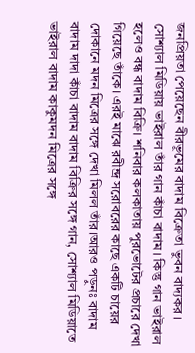জনপ্রিয়তা পেয়েছেন বীরভূমের বাদাম বিক্রেতা ভুবন বাদ্যকর । সোশ্যাল মিডিয়ায় ভাইরাল তাঁর গান কাঁচা বাদাম। কিন্তু গান ভাইরাল হলেও বন্ধ বাদাম বিক্রি। শনিবার কলকাতায় পুরভোটের প্রচারে দেখা গিয়েছে তাঁকে। এরই মাঝে রবীন্দ্র সরোবরের কাছে একটি চায়ের দোকানে মদন মিত্রের সঙ্গে দেখা মিলল তাঁর।আরও পড়ুনঃ বাদাম বাদাম দাদা কাঁচা বাদাম বাদাম বিক্রির সঙ্গে গান, সোশ্যাল মিডিয়াতে ভাইরাল বাদাম কাকুমদন মিত্রের সঙ্গে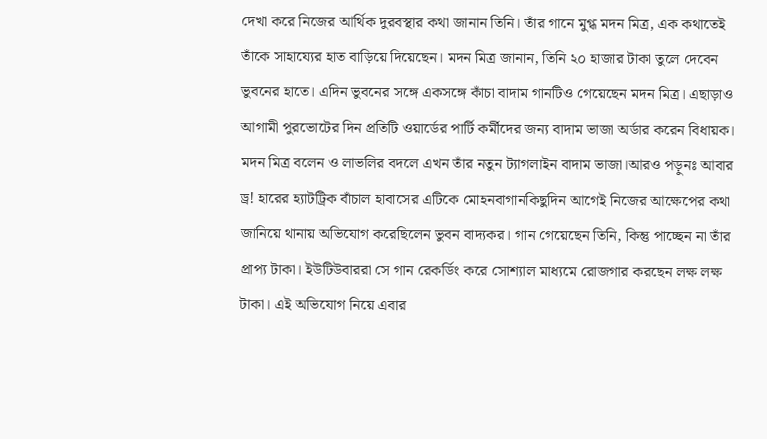দেখা করে নিজের আর্থিক দুরবস্থার কথা জানান তিনি। তাঁর গানে মুগ্ধ মদন মিত্র, এক কথাতেই তাঁকে সাহায্যের হাত বাড়িয়ে দিয়েছেন। মদন মিত্র জানান, তিনি ২০ হাজার টাকা তুলে দেবেন ভুবনের হাতে। এদিন ভুবনের সঙ্গে একসঙ্গে কাঁচা বাদাম গানটিও গেয়েছেন মদন মিত্র। এছাড়াও আগামী পুরভোটের দিন প্রতিটি ওয়ার্ডের পার্টি কর্মীদের জন্য বাদাম ভাজা অর্ডার করেন বিধায়ক। মদন মিত্র বলেন ও লাভলির বদলে এখন তাঁর নতুন ট্যাগলাইন বাদাম ভাজা।আরও পড়ুনঃ আবার ড্র! হারের হ্যাটট্রিক বাঁচাল হাবাসের এটিকে মোহনবাগানকিছুদিন আগেই নিজের আক্ষেপের কথা জানিয়ে থানায় অভিযোগ করেছিলেন ভুবন বাদ্যকর। গান গেয়েছেন তিনি, কিন্তু পাচ্ছেন না তাঁর প্রাপ্য টাকা। ইউটিউবাররা সে গান রেকর্ডিং করে সোশ্যাল মাধ্যমে রোজগার করছেন লক্ষ লক্ষ টাকা। এই অভিযোগ নিয়ে এবার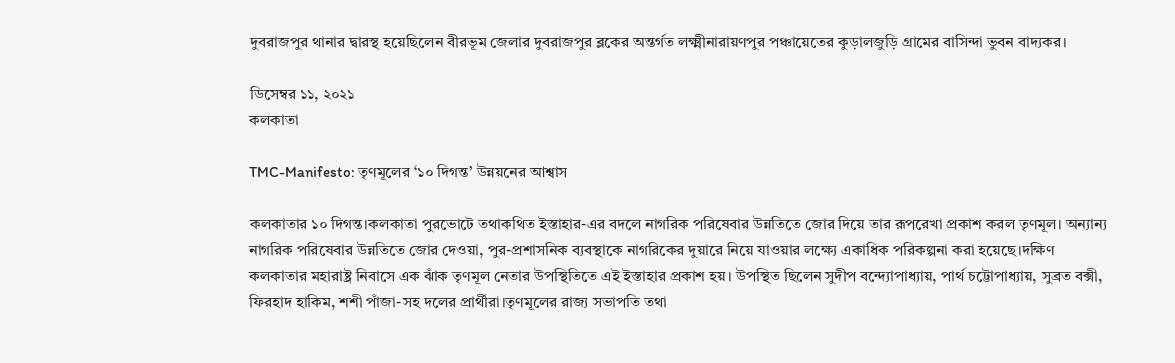দুবরাজপুর থানার দ্বারস্থ হয়েছিলেন বীরভূম জেলার দুবরাজপুর ব্লকের অন্তর্গত লক্ষ্মীনারায়ণপুর পঞ্চায়েতের কুড়ালজুড়ি গ্রামের বাসিন্দা ভুবন বাদ্যকর।

ডিসেম্বর ১১, ২০২১
কলকাতা

TMC-Manifesto: তৃণমূলের ‘১০ দিগন্ত’ উন্নয়নের আশ্বাস

কলকাতার ১০ দিগন্ত।কলকাতা পুরভোটে তথাকথিত ইস্তাহার-এর বদলে নাগরিক পরিষেবার উন্নতিতে জোর দিয়ে তার রূপরেখা প্রকাশ করল তৃণমূল। অন্যান্য নাগরিক পরিষেবার উন্নতিতে জোর দেওয়া, পুর-প্রশাসনিক ব্যবস্থাকে নাগরিকের দুয়ারে নিয়ে যাওয়ার লক্ষ্যে একাধিক পরিকল্পনা করা হয়েছে।দক্ষিণ কলকাতার মহারাষ্ট্র নিবাসে এক ঝাঁক তৃণমূল নেতার উপস্থিতিতে এই ইস্তাহার প্রকাশ হয়। উপস্থিত ছিলেন সুদীপ বন্দ্যোপাধ্যায়, পার্থ চট্টোপাধ্যায়, সুব্রত বক্সী, ফিরহাদ হাকিম, শশী পাঁজা-সহ দলের প্রার্থীরা।তৃণমূলের রাজ্য সভাপতি তথা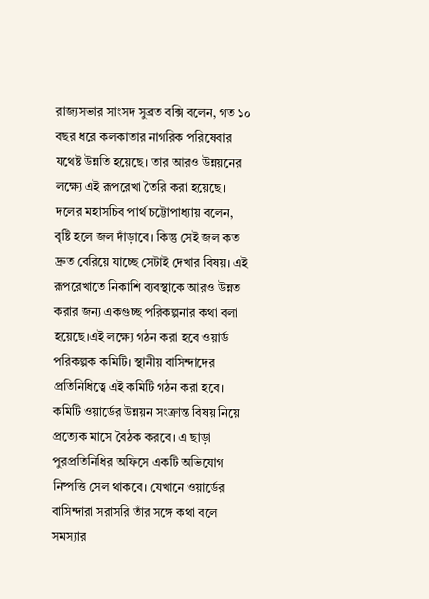রাজ্যসভার সাংসদ সুব্রত বক্সি বলেন, গত ১০ বছর ধরে কলকাতার নাগরিক পরিষেবার যথেষ্ট উন্নতি হয়েছে। তার আরও উন্নয়নের লক্ষ্যে এই রূপরেখা তৈরি করা হয়েছে। দলের মহাসচিব পার্থ চট্টোপাধ্যায় বলেন, বৃষ্টি হলে জল দাঁড়াবে। কিন্তু সেই জল কত দ্রুত বেরিয়ে যাচ্ছে সেটাই দেখার বিষয়। এই রূপরেখাতে নিকাশি ব্যবস্থাকে আরও উন্নত করার জন্য একগুচ্ছ পরিকল্পনার কথা বলা হয়েছে।এই লক্ষ্যে গঠন করা হবে ওয়ার্ড পরিকল্পক কমিটি। স্থানীয় বাসিন্দাদের প্রতিনিধিত্বে এই কমিটি গঠন করা হবে। কমিটি ওয়ার্ডের উন্নয়ন সংক্রান্ত বিষয় নিয়ে প্রত্যেক মাসে বৈঠক করবে। এ ছাড়া পুরপ্রতিনিধির অফিসে একটি অভিযোগ নিষ্পত্তি সেল থাকবে। যেখানে ওয়ার্ডের বাসিন্দারা সরাসরি তাঁর সঙ্গে কথা বলে সমস্যার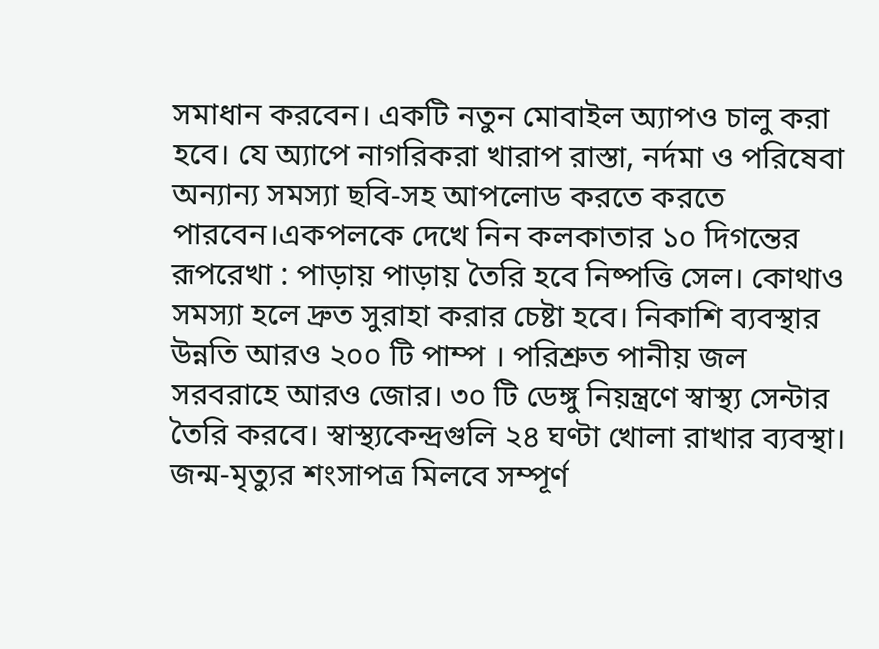সমাধান করবেন। একটি নতুন মোবাইল অ্যাপও চালু করা হবে। যে অ্যাপে নাগরিকরা খারাপ রাস্তা, নর্দমা ও পরিষেবা অন্যান্য সমস্যা ছবি-সহ আপলোড করতে করতে পারবেন।একপলকে দেখে নিন কলকাতার ১০ দিগন্তের রূপরেখা : পাড়ায় পাড়ায় তৈরি হবে নিষ্পত্তি সেল। কোথাও সমস্যা হলে দ্রুত সুরাহা করার চেষ্টা হবে। নিকাশি ব্যবস্থার উন্নতি আরও ২০০ টি পাম্প । পরিশ্রুত পানীয় জল সরবরাহে আরও জোর। ৩০ টি ডেঙ্গু নিয়ন্ত্রণে স্বাস্থ্য সেন্টার তৈরি করবে। স্বাস্থ্যকেন্দ্রগুলি ২৪ ঘণ্টা খোলা রাখার ব্যবস্থা। জন্ম-মৃত্যুর শংসাপত্র মিলবে সম্পূর্ণ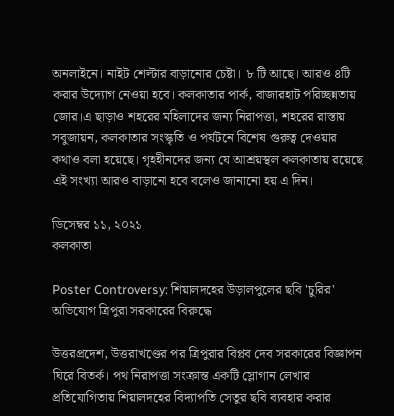অনলাইনে। নাইট শেল্টার বাড়ানোর চেষ্টা। ৮ টি আছে। আরও ৪টি করার উদ্যোগ নেওয়া হবে। কলকাতার পার্ক, বাজারহাট পরিচ্ছন্নতায় জোর।এ ছাড়াও শহরের মহিলাদের জন্য নিরাপত্তা, শহরের রাস্তায় সবুজায়ন, কলকাতার সংস্কৃতি ও পর্যটনে বিশেষ গুরুত্ব দেওয়ার কথাও বলা হয়েছে। গৃহহীনদের জন্য যে আশ্রয়স্থল কলকাতায় রয়েছে এই সংখ্যা আরও বাড়ানো হবে বলেও জানানো হয় এ দিন।

ডিসেম্বর ১১, ২০২১
কলকাতা

Poster Controversy: শিয়ালদহের উড়ালপুলের ছবি 'চুরির' অভিযোগ ত্রিপুরা সরকারের বিরুদ্ধে

উত্তরপ্রদেশ, উত্তরাখণ্ডের পর ত্রিপুরার বিপ্লব দেব সরকারের বিজ্ঞাপন ঘিরে বিতর্ক। পথ নিরাপত্তা সংক্রান্ত একটি স্লোগান লেখার প্রতিযোগিতায় শিয়ালদহের বিদ্যাপতি সেতুর ছবি ব্যবহার করার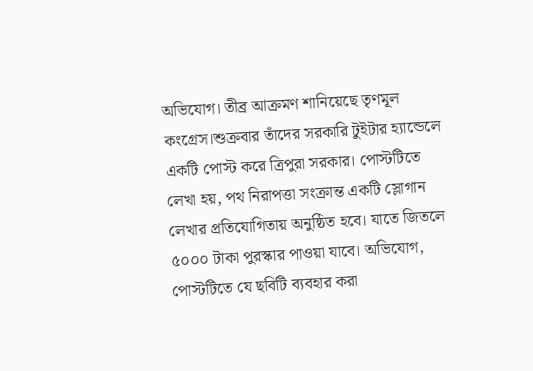অভিযোগ। তীব্র আক্রমণ শানিয়েছে তৃণমূল কংগ্রেস।শুক্রবার তাঁদের সরকারি টুইটার হ্যান্ডেলে একটি পোস্ট করে ত্রিপুরা সরকার। পোস্টটিতে লেখা হয়, পথ নিরাপত্তা সংক্রান্ত একটি স্লোগান লেখার প্রতিযোগিতায় অনুষ্ঠিত হবে। যাতে জিতলে ৫০০০ টাকা পুরস্কার পাওয়া যাবে। অভিযোগ, পোস্টটিতে যে ছবিটি ব্যবহার করা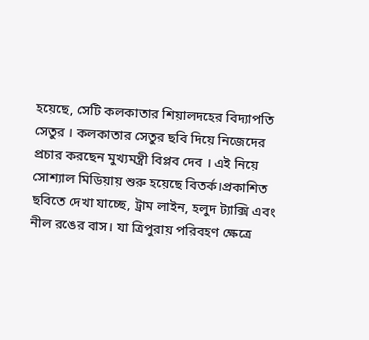হয়েছে, সেটি কলকাতার শিয়ালদহের বিদ্যাপতি সেতুর । কলকাতার সেতুর ছবি দিয়ে নিজেদের প্রচার করছেন মুখ্যমন্ত্রী বিপ্লব দেব । এই নিয়ে সোশ্যাল মিডিয়ায় শুরু হয়েছে বিতর্ক।প্রকাশিত ছবিতে দেখা যাচ্ছে, ট্রাম লাইন, হলুদ ট্যাক্সি এবং নীল রঙের বাস। যা ত্রিপুরায় পরিবহণ ক্ষেত্রে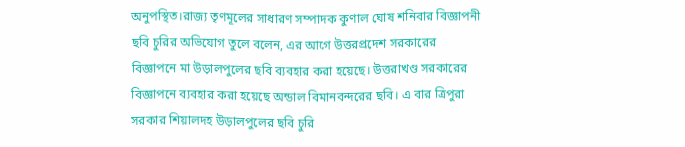অনুপস্থিত।রাজ্য তৃণমূলের সাধারণ সম্পাদক কুণাল ঘোষ শনিবার বিজ্ঞাপনী ছবি চুরির অভিযোগ তুলে বলেন, এর আগে উত্তরপ্রদেশ সরকারের বিজ্ঞাপনে মা উড়ালপুলের ছবি ব্যবহার করা হয়েছে। উত্তরাখণ্ড সরকারের বিজ্ঞাপনে ব্যবহার করা হয়েছে অন্ডাল বিমানবন্দরের ছবি। এ বার ত্রিপুরা সরকার শিয়ালদহ উড়ালপুলের ছবি চুরি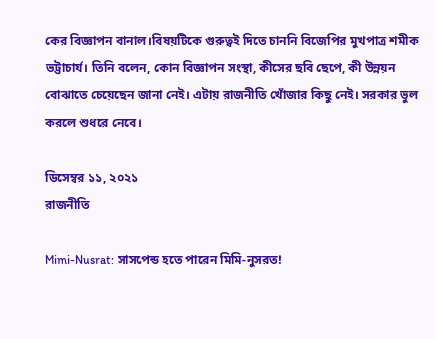কের বিজ্ঞাপন বানাল।বিষয়টিকে গুরুত্বই দিতে চাননি বিজেপির মুখপাত্র শমীক ভট্টাচার্য। তিনি বলেন, কোন বিজ্ঞাপন সংস্থা, কীসের ছবি ছেপে, কী উন্নয়ন বোঝাতে চেয়েছেন জানা নেই। এটায় রাজনীতি খোঁজার কিছু নেই। সরকার ভুল করলে শুধরে নেবে।

ডিসেম্বর ১১, ২০২১
রাজনীতি

Mimi-Nusrat: সাসপেন্ড হতে পারেন মিমি-নুসরত!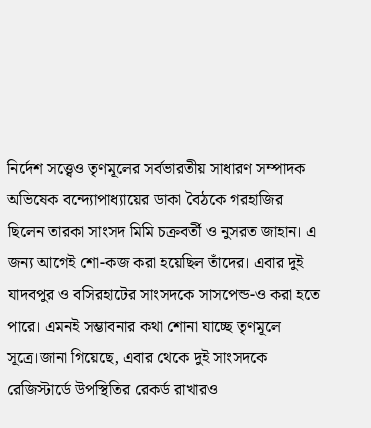নির্দেশ সত্ত্বেও তৃণমূলের সর্বভারতীয় সাধারণ সম্পাদক অভিষেক বন্দ্যোপাধ্যায়ের ডাকা বৈঠকে গরহাজির ছিলেন তারকা সাংসদ মিমি চক্রবর্তী ও নুসরত জাহান। এ জন্য আগেই শো-কজ করা হয়েছিল তাঁদের। এবার দুই যাদবপুর ও বসিরহাটের সাংসদকে সাসপেন্ড-ও করা হতে পারে। এমনই সম্ভাবনার কথা শোনা যাচ্ছে তৃণমূলে সূত্রে।জানা গিয়েছে, এবার থেকে দুই সাংসদকে রেজিস্টার্ডে উপস্থিতির রেকর্ড রাখারও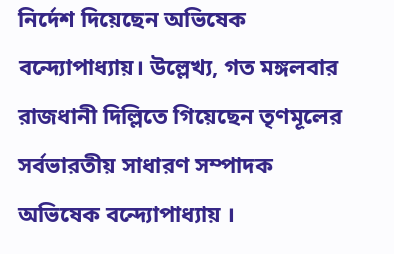নির্দেশ দিয়েছেন অভিষেক বন্দ্যোপাধ্যায়। উল্লেখ্য, গত মঙ্গলবার রাজধানী দিল্লিতে গিয়েছেন তৃণমূলের সর্বভারতীয় সাধারণ সম্পাদক অভিষেক বন্দ্যোপাধ্যায় ।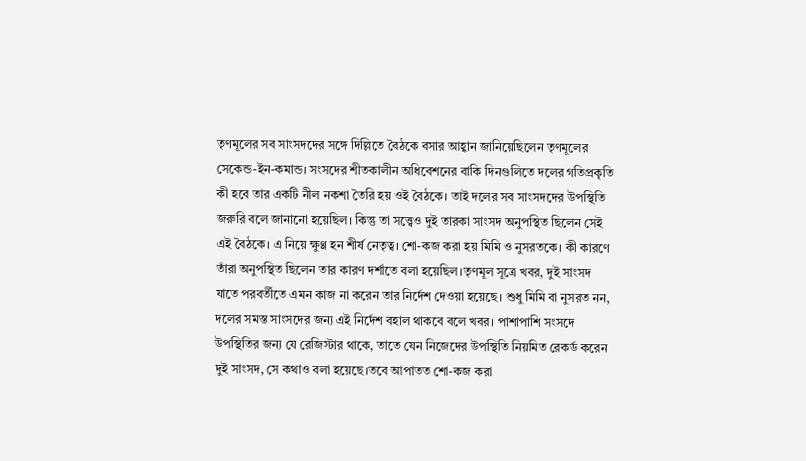তৃণমূলের সব সাংসদদের সঙ্গে দিল্লিতে বৈঠকে বসার আহ্বান জানিয়েছিলেন তৃণমূলের সেকেন্ড-ইন-কমান্ড। সংসদের শীতকালীন অধিবেশনের বাকি দিনগুলিতে দলের গতিপ্রকৃতি কী হবে তার একটি নীল নকশা তৈরি হয় ওই বৈঠকে। তাই দলের সব সাংসদদের উপস্থিতি জরুরি বলে জানানো হয়েছিল। কিন্তু তা সত্ত্বেও দুই তারকা সাংসদ অনুপস্থিত ছিলেন সেই এই বৈঠকে। এ নিয়ে ক্ষুণ্ণ হন শীর্ষ নেতৃত্ব। শো-কজ করা হয় মিমি ও নুসরতকে। কী কারণে তাঁরা অনুপস্থিত ছিলেন তার কারণ দর্শাতে বলা হয়েছিল।তৃণমূল সূত্রে খবর, দুই সাংসদ যাতে পরবর্তীতে এমন কাজ না করেন তার নির্দেশ দেওয়া হয়েছে। শুধু মিমি বা নুসরত নন, দলের সমস্ত সাংসদের জন্য এই নির্দেশ বহাল থাকবে বলে খবর। পাশাপাশি সংসদে উপস্থিতির জন্য যে রেজিস্টার থাকে, তাতে যেন নিজেদের উপস্থিতি নিয়মিত রেকর্ড করেন দুই সাংসদ, সে কথাও বলা হয়েছে।তবে আপাতত শো-কজ করা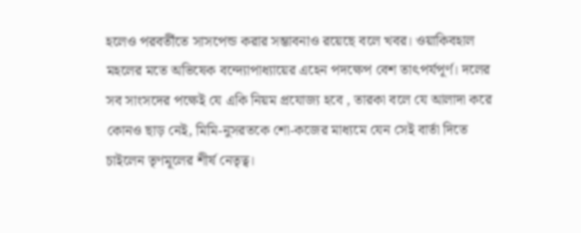হলেও পরবর্তীতে সাসপেন্ড করার সম্ভাবনাও রয়েছে বলে খবর। ওয়াকিবহাল মহলের মতে অভিষেক বন্দ্যোপাধ্যায়ের এহেন পদক্ষেপ বেশ তাৎপর্যপূর্ণ। দলের সব সাংসদের পক্ষেই যে একি নিয়ম প্রযোজ্য হবে , তারকা বলে যে আলাদা করে কোনও ছাড় নেই, মিমি-নুসরতকে শো-কজের মাধ্যমে যেন সেই বার্তা দিতে চাইলেন তৃণমূলের শীর্ষ নেতৃত্ব।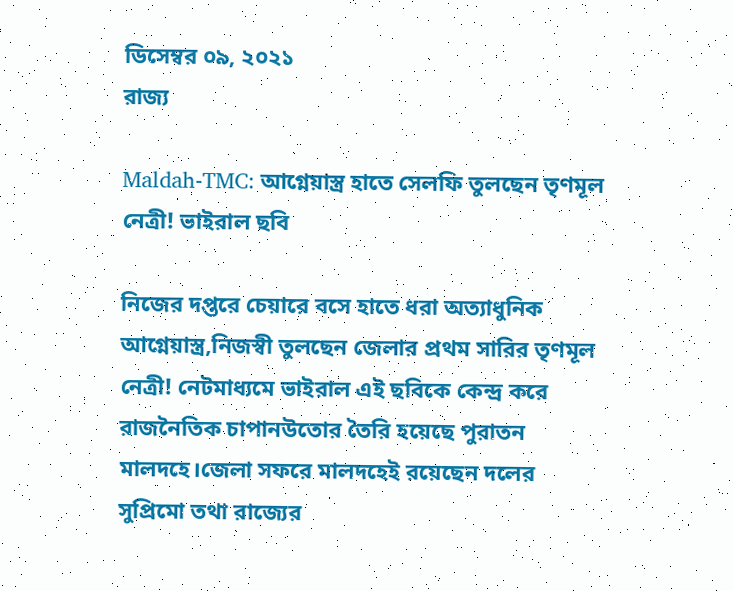ডিসেম্বর ০৯, ২০২১
রাজ্য

Maldah-TMC: আগ্নেয়াস্ত্র হাতে সেলফি তুলছেন তৃণমূল নেত্রী! ভাইরাল ছবি

নিজের দপ্তরে চেয়ারে বসে হাতে ধরা অত্যাধুনিক আগ্নেয়াস্ত্র,নিজস্বী তুলছেন জেলার প্রথম সারির তৃণমূল নেত্রী! নেটমাধ্যমে ভাইরাল এই ছবিকে কেন্দ্র করে রাজনৈতিক চাপানউতোর তৈরি হয়েছে পুরাতন মালদহে।জেলা সফরে মালদহেই রয়েছেন দলের সুপ্রিমো তথা রাজ্যের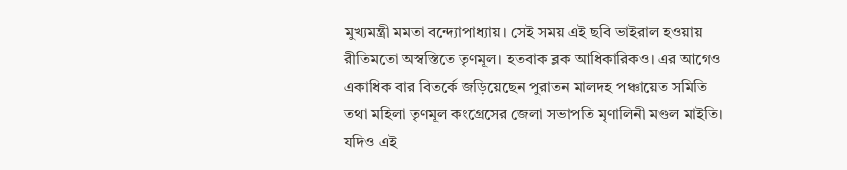মুখ্যমন্ত্রী মমতা বন্দ্যোপাধ্যায়। সেই সময় এই ছবি ভাইরাল হওয়ায় রীতিমতো অস্বস্তিতে তৃণমূল। হতবাক ব্লক আধিকারিকও। এর আগেও একাধিক বার বিতর্কে জড়িয়েছেন পুরাতন মালদহ পঞ্চায়েত সমিতি তথা মহিলা তৃণমূল কংগ্রেসের জেলা সভাপতি মৃণালিনী মণ্ডল মাইতি। যদিও এই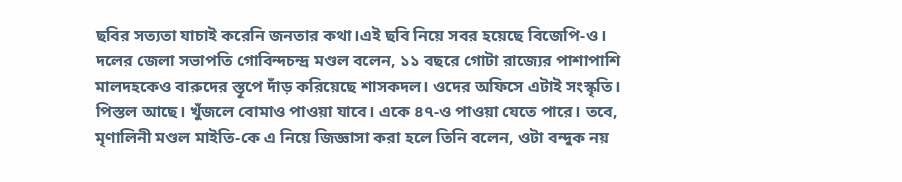ছবির সত্যতা যাচাই করেনি জনতার কথা।এই ছবি নিয়ে সবর হয়েছে বিজেপি-ও। দলের জেলা সভাপতি গোবিন্দচন্দ্র মণ্ডল বলেন, ১১ বছরে গোটা রাজ্যের পাশাপাশি মালদহকেও বারুদের স্তূপে দাঁড় করিয়েছে শাসকদল। ওদের অফিসে এটাই সংস্কৃতি। পিস্তল আছে। খুঁজলে বোমাও পাওয়া যাবে। একে ৪৭-ও পাওয়া যেতে পারে। তবে, মৃণালিনী মণ্ডল মাইতি-কে এ নিয়ে জিজ্ঞাসা করা হলে তিনি বলেন, ওটা বন্দুক নয়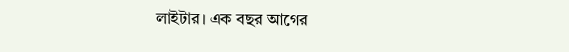লাইটার। এক বছর আগের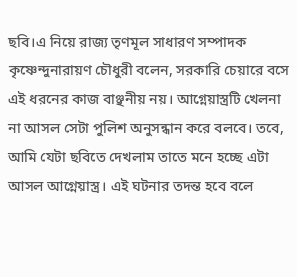ছবি।এ নিয়ে রাজ্য তৃণমূল সাধারণ সম্পাদক কৃষ্ণেন্দুনারায়ণ চৌধুরী বলেন, সরকারি চেয়ারে বসে এই ধরনের কাজ বাঞ্ছনীয় নয়। আগ্নেয়াস্ত্রটি খেলনা না আসল সেটা পুলিশ অনুসন্ধান করে বলবে। তবে, আমি যেটা ছবিতে দেখলাম তাতে মনে হচ্ছে এটা আসল আগ্নেয়াস্ত্র। এই ঘটনার তদন্ত হবে বলে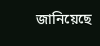জানিয়েছে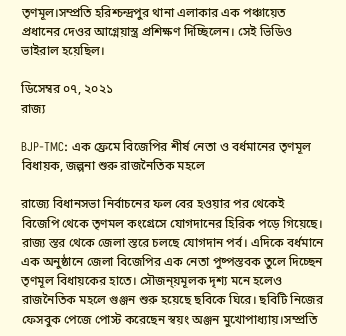তৃণমূল।সম্প্রতি হরিশ্চন্দ্রপুর থানা এলাকার এক পঞ্চায়েত প্রধানের দেওর আগ্নেয়াস্ত্র প্রশিক্ষণ দিচ্ছিলেন। সেই ভিডিও ভাইরাল হয়েছিল।

ডিসেম্বর ০৭, ২০২১
রাজ্য

BJP-TMC: এক ফ্রেমে বিজেপির শীর্ষ নেতা ও বর্ধমানের তৃণমূল বিধায়ক, জল্পনা শুরু রাজনৈতিক মহলে

রাজ্যে বিধানসভা নির্বাচনের ফল বের হওয়ার পর থেকেই বিজেপি থেকে তৃণমল কংগ্রেসে যোগদানের হিরিক পড়ে গিয়েছে। রাজ্য স্তর থেকে জেলা স্তরে চলছে যোগদান পর্ব। এদিকে বর্ধমানে এক অনুষ্ঠানে জেলা বিজেপির এক নেতা পুষ্পস্তবক তুলে দিচ্ছেন তৃণমূল বিধায়কের হাতে। সৌজন্য়মূলক দৃশ্য মনে হলেও রাজনৈতিক মহলে গুঞ্জন শুরু হয়েছে ছবিকে ঘিরে। ছবিটি নিজের ফেসবুক পেজে পোস্ট করেছেন স্বয়ং অঞ্জন মুখোপাধ্যায়।সম্প্রতি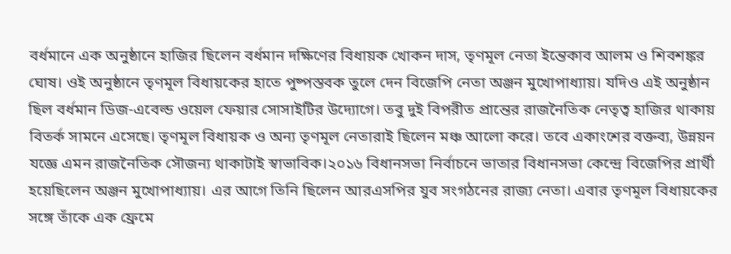বর্ধমানে এক অনুষ্ঠানে হাজির ছিলেন বর্ধমান দক্ষিণের বিধায়ক খোকন দাস, তৃণমূল নেতা ইন্তেকাব আলম ও শিবশঙ্কর ঘোষ। ওই অনুষ্ঠানে তৃণমূল বিধায়কের হাতে পুষ্পস্তবক তুলে দেন বিজেপি নেতা অঞ্জন মুখোপাধ্যায়। যদিও এই অনুষ্ঠান ছিল বর্ধমান ডিজ-এবেল্ড ওয়েল ফেয়ার সোসাইটির উদ্যোগে। তবু দুই বিপরীত প্রান্তের রাজনৈতিক নেতৃত্ব হাজির থাকায় বিতর্ক সামনে এসেছে। তৃণমূল বিধায়ক ও অন্য তৃণমূল নেতারাই ছিলেন মঞ্চ আলো করে। তবে একাংশের বক্তব্য, উন্নয়ন যজ্ঞে এমন রাজনৈতিক সৌজন্য থাকাটাই স্বাভাবিক।২০১৬ বিধানসভা নির্বাচনে ভাতার বিধানসভা কেন্দ্রে বিজেপির প্রার্থী হয়েছিলেন অঞ্জন মুখোপাধ্যায়। এর আগে তিনি ছিলেন আরএসপির যুব সংগঠনের রাজ্য নেতা। এবার তৃণমূল বিধায়কের সঙ্গে তাঁকে এক ফ্রেমে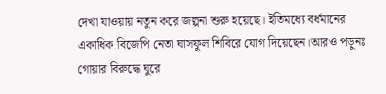দেখা যাওয়ায় নতুন করে জল্পনা শুরু হয়েছে। ইতিমধ্যে বর্ধমানের একাধিক বিজেপি নেতা ঘাসফুল শিবিরে যোগ দিয়েছেন।আরও পড়ুনঃ গোয়ার বিরুদ্ধে ঘুরে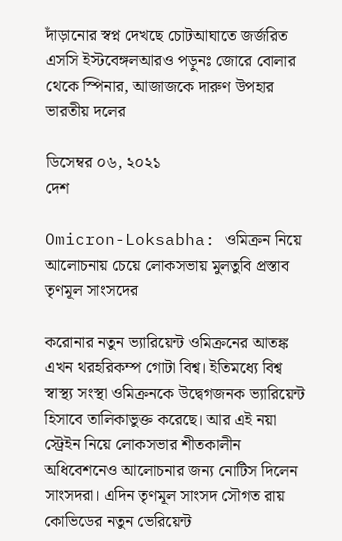দাঁড়ানোর স্বপ্ন দেখছে চোটআঘাতে জর্জরিত এসসি ইস্টবেঙ্গলআরও পড়ুনঃ জোরে বোলার থেকে স্পিনার, আজাজকে দারুণ উপহার ভারতীয় দলের

ডিসেম্বর ০৬, ২০২১
দেশ

Omicron-Loksabha: ওমিক্রন নিয়ে আলোচনায় চেয়ে লোকসভায় মুলতুবি প্রস্তাব তৃণমূল সাংসদের

করোনার নতুন ভ্যারিয়েন্ট ওমিক্রনের আতঙ্ক এখন থরহরিকম্প গোটা বিশ্ব। ইতিমধ্যে বিশ্ব স্বাস্থ্য সংস্থা ওমিক্রনকে উদ্বেগজনক ভ্যারিয়েন্ট হিসাবে তালিকাভুক্ত করেছে। আর এই নয়া স্ট্রেইন নিয়ে লোকসভার শীতকালীন অধিবেশনেও আলোচনার জন্য নোটিস দিলেন সাংসদরা। এদিন তৃণমূল সাংসদ সৌগত রায় কোভিডের নতুন ভেরিয়েন্ট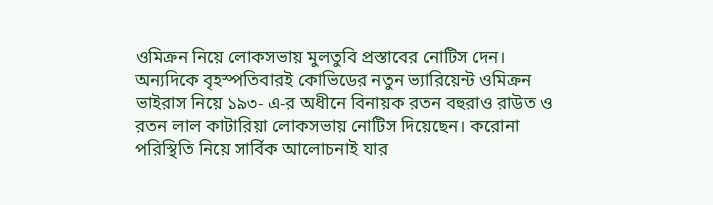ওমিক্রন নিয়ে লোকসভায় মুলতুবি প্রস্তাবের নোটিস দেন। অন্যদিকে বৃহস্পতিবারই কোভিডের নতুন ভ্যারিয়েন্ট ওমিক্রন ভাইরাস নিয়ে ১৯৩- এ-র অধীনে বিনায়ক রতন বহুরাও রাউত ও রতন লাল কাটারিয়া লোকসভায় নোটিস দিয়েছেন। করোনা পরিস্থিতি নিয়ে সার্বিক আলোচনাই যার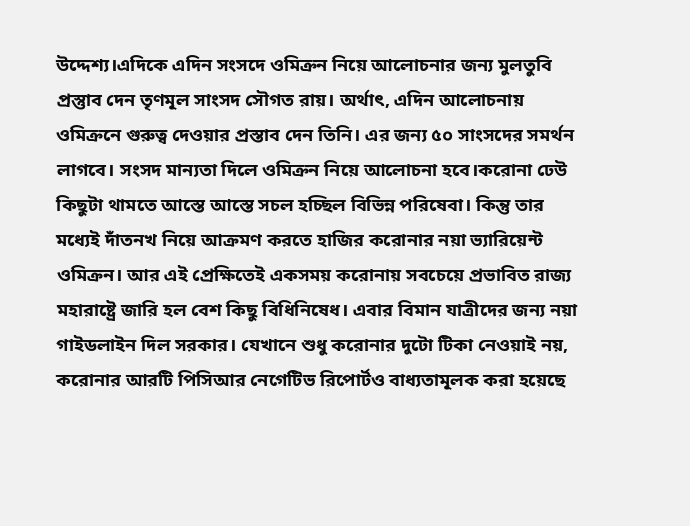উদ্দেশ্য।এদিকে এদিন সংসদে ওমিক্রন নিয়ে আলোচনার জন্য মুলতুবি প্রস্তুাব দেন তৃণমূল সাংসদ সৌগত রায়। অর্থাৎ, এদিন আলোচনায় ওমিক্রনে গুরুত্ব দেওয়ার প্রস্তাব দেন তিনি। এর জন্য ৫০ সাংসদের সমর্থন লাগবে। সংসদ মান্যতা দিলে ওমিক্রন নিয়ে আলোচনা হবে।করোনা ঢেউ কিছুটা থামতে আস্তে আস্তে সচল হচ্ছিল বিভিন্ন পরিষেবা। কিন্তু তার মধ্যেই দাঁতনখ নিয়ে আক্রমণ করতে হাজির করোনার নয়া ভ্যারিয়েন্ট ওমিক্রন। আর এই প্রেক্ষিতেই একসময় করোনায় সবচেয়ে প্রভাবিত রাজ্য মহারাষ্ট্রে জারি হল বেশ কিছু বিধিনিষেধ। এবার বিমান যাত্রীদের জন্য নয়া গাইডলাইন দিল সরকার। যেখানে শুধু করোনার দুটো টিকা নেওয়াই নয়, করোনার আরটি পিসিআর নেগেটিভ রিপোর্টও বাধ্যতামূলক করা হয়েছে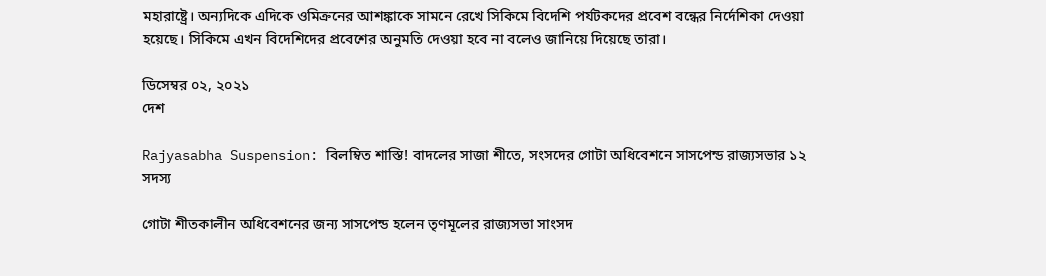মহারাষ্ট্রে। অন্যদিকে এদিকে ওমিক্রনের আশঙ্কাকে সামনে রেখে সিকিমে বিদেশি পর্যটকদের প্রবেশ বন্ধের নির্দেশিকা দেওয়া হয়েছে। সিকিমে এখন বিদেশিদের প্রবেশের অনুমতি দেওয়া হবে না বলেও জানিয়ে দিয়েছে তারা।

ডিসেম্বর ০২, ২০২১
দেশ

Rajyasabha Suspension: বিলম্বিত শাস্তি! বাদলের সাজা শীতে, সংসদের গোটা অধিবেশনে সাসপেন্ড রাজ্যসভার ১২ সদস্য

গোটা শীতকালীন অধিবেশনের জন্য সাসপেন্ড হলেন তৃণমূলের রাজ্যসভা সাংসদ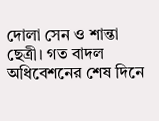দোলা সেন ও শান্তা ছেত্রী। গত বাদল অধিবেশনের শেষ দিনে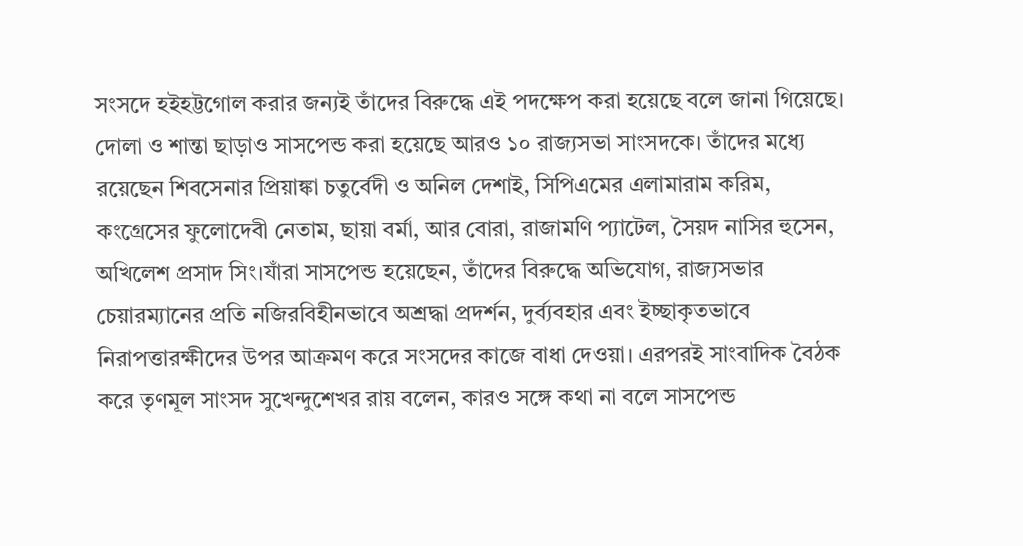সংসদে হইহট্টগোল করার জন্যই তাঁদের বিরুদ্ধে এই পদক্ষেপ করা হয়েছে বলে জানা গিয়েছে। দোলা ও শান্তা ছাড়াও সাসপেন্ড করা হয়েছে আরও ১০ রাজ্যসভা সাংসদকে। তাঁদের মধ্যে রয়েছেন শিবসেনার প্রিয়াঙ্কা চতুর্বেদী ও অনিল দেশাই, সিপিএমের এলামারাম করিম, কংগ্রেসের ফুলোদেবী নেতাম, ছায়া বর্মা, আর বোরা, রাজামণি প্যাটেল, সৈয়দ নাসির হুসেন, অখিলেশ প্রসাদ সিং।যাঁরা সাসপেন্ড হয়েছেন, তাঁদের বিরুদ্ধে অভিযোগ, রাজ্যসভার চেয়ারম্যানের প্রতি নজিরবিহীনভাবে অশ্রদ্ধা প্রদর্শন, দুর্ব্যবহার এবং ইচ্ছাকৃতভাবে নিরাপত্তারক্ষীদের উপর আক্রমণ করে সংসদের কাজে বাধা দেওয়া। এরপরই সাংবাদিক বৈঠক করে তৃণমূল সাংসদ সুখেন্দুশেখর রায় বলেন, কারও সঙ্গে কথা না বলে সাসপেন্ড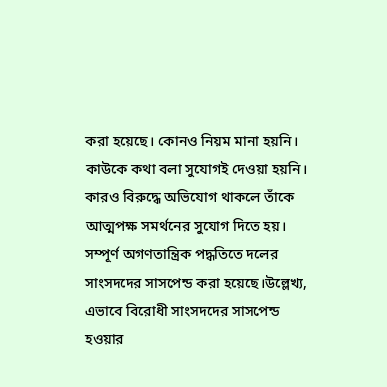করা হয়েছে। কোনও নিয়ম মানা হয়নি। কাউকে কথা বলা সুযোগই দেওয়া হয়নি। কারও বিরুদ্ধে অভিযোগ থাকলে তাঁকে আত্মপক্ষ সমর্থনের সুযোগ দিতে হয়। সম্পূর্ণ অগণতান্ত্রিক পদ্ধতিতে দলের সাংসদদের সাসপেন্ড করা হয়েছে।উল্লেখ্য, এভাবে বিরোধী সাংসদদের সাসপেন্ড হওয়ার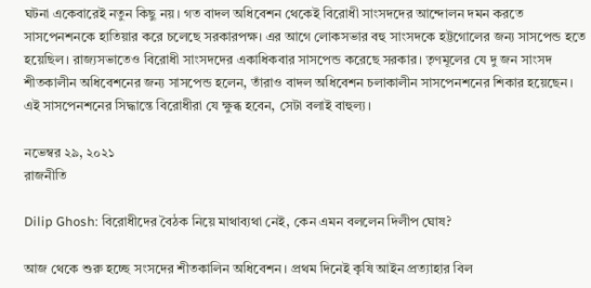ঘটনা একেবারেই নতুন কিছু নয়। গত বাদল অধিবেশন থেকেই বিরোধী সাংসদদের আন্দোলন দমন করতে সাসপেনশনকে হাতিয়ার করে চলেছে সরকারপক্ষ। এর আগে লোকসভার বহু সাংসদকে হট্টগোলের জন্য সাসপেন্ড হতে হয়েছিল। রাজ্যসভাতেও বিরোধী সাংসদদের একাধিকবার সাসপেন্ড করেছে সরকার। তৃণমূলের যে দু জন সাংসদ শীতকালীন অধিবেশনের জন্য সাসপেন্ড হলেন, তাঁরাও বাদল অধিবেশন চলাকালীন সাসপেনশনের শিকার হয়েছেন। এই সাসপেনশনের সিদ্ধান্তে বিরোধীরা যে ক্ষুব্ধ হবেন, সেটা বলাই বাহুল্য।

নভেম্বর ২৯, ২০২১
রাজনীতি

Dilip Ghosh: বিরোধীদের বৈঠক নিয়ে মাথাব্যথা নেই, কেন এমন বললেন দিলীপ ঘোষ?

আজ থেকে শুরু হচ্ছে সংসদের শীতকালিন অধিবেশন। প্রথম দিনেই কৃষি আইন প্রত্যাহার বিল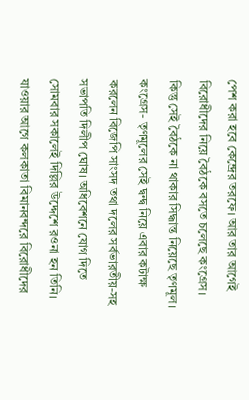পেশ করা হবে কেন্দ্রের তরফে। আর তার আগেই বিরোধীদের নিয়ে বৈঠকে বসতে চলেছে কংগ্রেস। কিন্তু সেই বৈঠকে না থাকার সিদ্ধান্ত নিয়েছে তৃণমূল। কংগ্রেস- তৃণমূলের সেই দ্বন্দ্ব নিয়ে এবার কটাক্ষ করলেন বিজেপি সাংসদ তথা দলের সর্বভারতীয়-সহ সভাপতি দিলীপ ঘোষ। অধিবেশনে যোগ দিতে সোমবার সকালেই দিল্লির উদ্দেশে রওনা হন তিনি। যাওয়ার আগে কলকাতা বিমানবন্দরে বিরোধীদের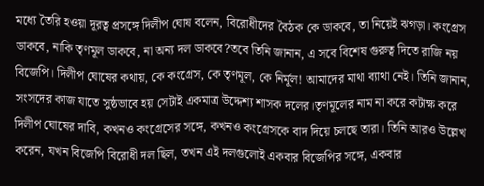মধ্যে তৈরি হওয়া দূরত্ব প্রসঙ্গে দিলীপ ঘোষ বলেন, বিরোধীদের বৈঠক কে ডাকবে, তা নিয়েই ঝগড়া। কংগ্রেস ডাকবে, নাকি তৃণমূল ডাকবে, না অন্য দল ডাকবে?তবে তিনি জানান, এ সবে বিশেষ গুরুত্ব দিতে রাজি নয় বিজেপি। দিলীপ ঘোষের কথায়, কে কংগ্রেস, কে তৃণমূল, কে নির্মূল! আমাদের মাথা ব্যাথা নেই। তিনি জানান, সংসদের কাজ যাতে সুষ্ঠভাবে হয় সেটাই একমাত্র উদ্দেশ্য শাসক দলের।তৃণমূলের নাম না করে কটাক্ষ করে দিলীপ ঘোষের দাবি, কখনও কংগ্রেসের সঙ্গে, কখনও কংগ্রেসকে বাদ দিয়ে চলছে তারা। তিনি আরও উল্লেখ করেন, যখন বিজেপি বিরোধী দল ছিল, তখন এই দলগুলোই একবার বিজেপির সঙ্গে, একবার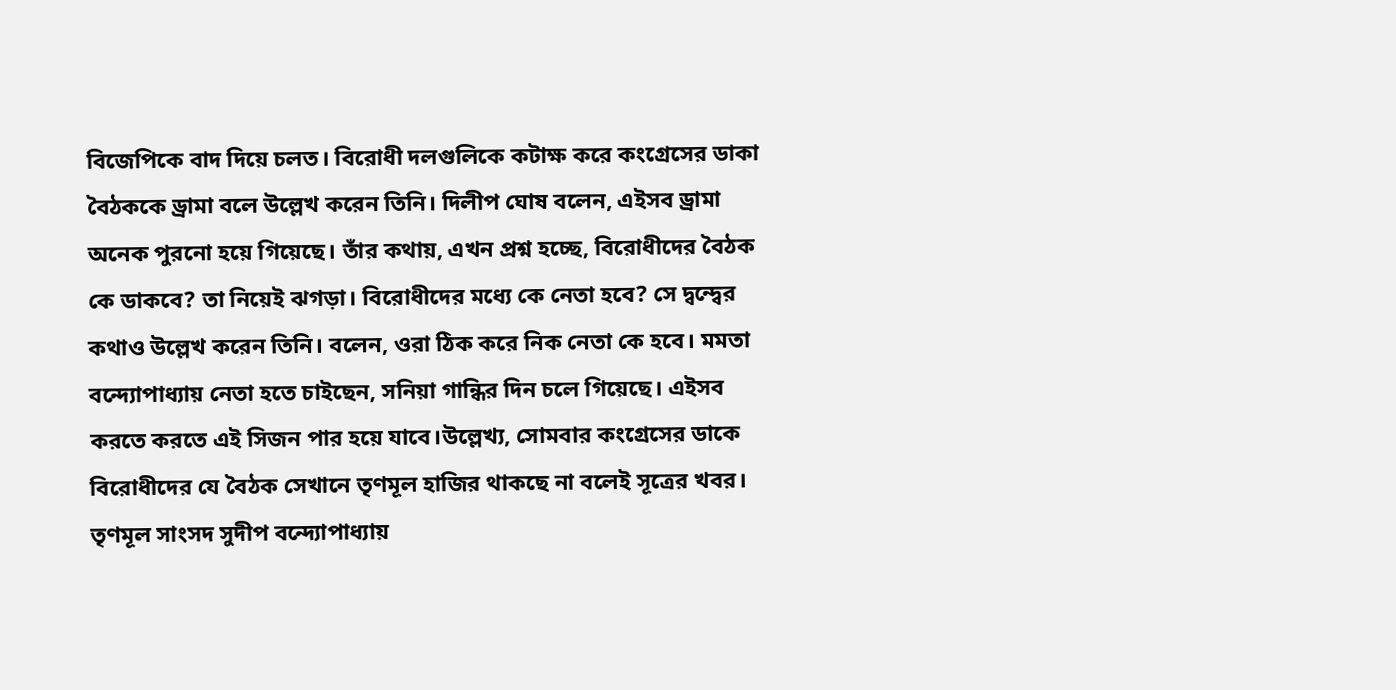বিজেপিকে বাদ দিয়ে চলত। বিরোধী দলগুলিকে কটাক্ষ করে কংগ্রেসের ডাকা বৈঠককে ড্রামা বলে উল্লেখ করেন তিনি। দিলীপ ঘোষ বলেন, এইসব ড্রামা অনেক পুরনো হয়ে গিয়েছে। তাঁর কথায়, এখন প্রশ্ন হচ্ছে, বিরোধীদের বৈঠক কে ডাকবে? তা নিয়েই ঝগড়া। বিরোধীদের মধ্যে কে নেতা হবে? সে দ্বন্দ্বের কথাও উল্লেখ করেন তিনি। বলেন, ওরা ঠিক করে নিক নেতা কে হবে। মমতা বন্দ্যোপাধ্যায় নেতা হতে চাইছেন, সনিয়া গান্ধির দিন চলে গিয়েছে। এইসব করতে করতে এই সিজন পার হয়ে যাবে।উল্লেখ্য, সোমবার কংগ্রেসের ডাকে বিরোধীদের যে বৈঠক সেখানে তৃণমূল হাজির থাকছে না বলেই সূত্রের খবর। তৃণমূল সাংসদ সুদীপ বন্দ্যোপাধ্যায়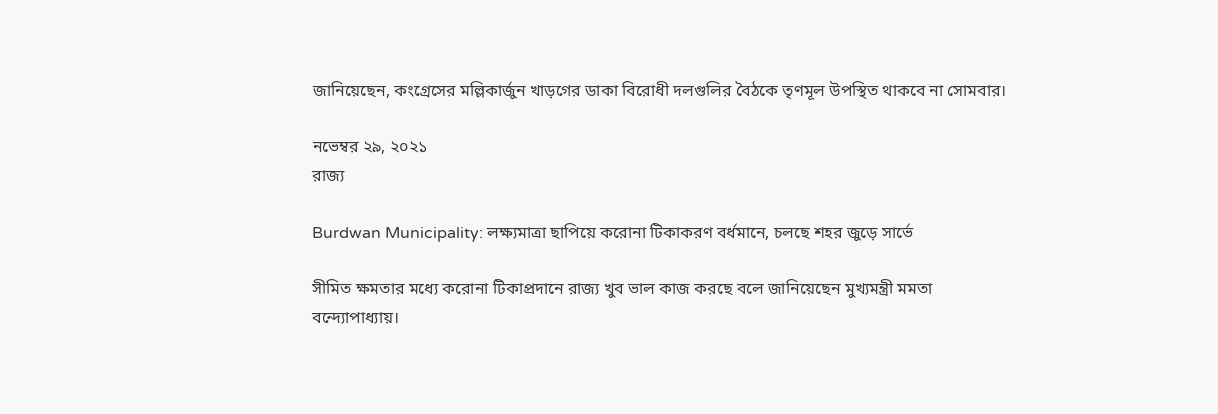জানিয়েছেন, কংগ্রেসের মল্লিকার্জুন খাড়গের ডাকা বিরোধী দলগুলির বৈঠকে তৃণমূল উপস্থিত থাকবে না সোমবার।

নভেম্বর ২৯, ২০২১
রাজ্য

Burdwan Municipality: লক্ষ্যমাত্রা ছাপিয়ে করোনা টিকাকরণ বর্ধমানে, চলছে শহর জুড়ে সার্ভে

সীমিত ক্ষমতার মধ্যে করোনা টিকাপ্রদানে রাজ্য খুব ভাল কাজ করছে বলে জানিয়েছেন মুখ্যমন্ত্রী মমতা বন্দ্যোপাধ্যায়।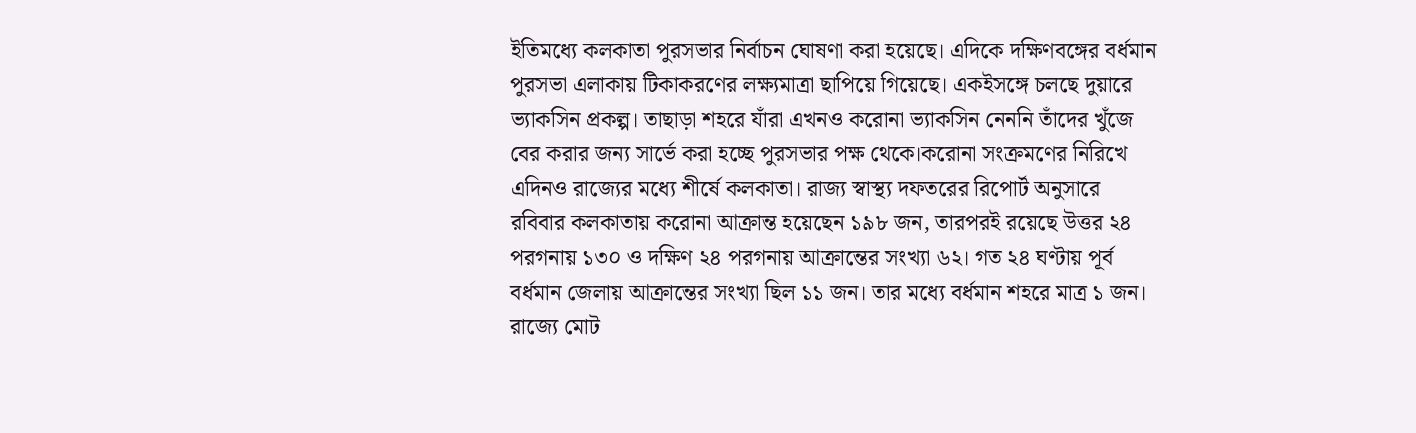ইতিমধ্যে কলকাতা পুরসভার নির্বাচন ঘোষণা করা হয়েছে। এদিকে দক্ষিণবঙ্গের বর্ধমান পুরসভা এলাকায় টিকাকরণের লক্ষ্যমাত্রা ছাপিয়ে গিয়েছে। একইসঙ্গে চলছে দুয়ারে ভ্যাকসিন প্রকল্প। তাছাড়া শহরে যাঁরা এখনও করোনা ভ্যাকসিন নেননি তাঁদের খুঁজে বের করার জন্য সার্ভে করা হচ্ছে পুরসভার পক্ষ থেকে।করোনা সংক্রমণের নিরিখে এদিনও রাজ্যের মধ্যে শীর্ষে কলকাতা। রাজ্য স্বাস্থ্য দফতরের রিপোর্ট অনুসারে রবিবার কলকাতায় করোনা আক্রান্ত হয়েছেন ১৯৮ জন, তারপরই রয়েছে উত্তর ২৪ পরগনায় ১৩০ ও দক্ষিণ ২৪ পরগনায় আক্রান্তের সংখ্যা ৬২। গত ২৪ ঘণ্টায় পূর্ব বর্ধমান জেলায় আক্রান্তের সংখ্যা ছিল ১১ জন। তার মধ্যে বর্ধমান শহরে মাত্র ১ জন। রাজ্যে মোট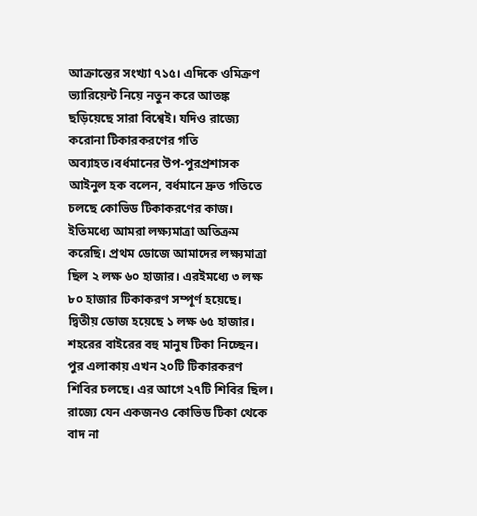আক্রান্তের সংখ্যা ৭১৫। এদিকে ওমিক্রণ ভ্যারিয়েন্ট নিয়ে নতুন করে আতঙ্ক ছড়িয়েছে সারা বিশ্বেই। যদিও রাজ্যে করোনা টিকারকরণের গতি অব্যাহত।বর্ধমানের উপ-পুরপ্রশাসক আইনুল হক বলেন, বর্ধমানে দ্রুত গতিতে চলছে কোভিড টিকাকরণের কাজ। ইতিমধ্যে আমরা লক্ষ্যমাত্রা অতিক্রম করেছি। প্রথম ডোজে আমাদের লক্ষ্যমাত্রা ছিল ২ লক্ষ ৬০ হাজার। এরইমধ্যে ৩ লক্ষ ৮০ হাজার টিকাকরণ সম্পূর্ণ হয়েছে। দ্বিতীয় ডোজ হয়েছে ১ লক্ষ ৬৫ হাজার। শহরের বাইরের বহু মানুষ টিকা নিচ্ছেন। পুর এলাকায় এখন ২০টি টিকারকরণ শিবির চলছে। এর আগে ২৭টি শিবির ছিল। রাজ্যে যেন একজনও কোভিড টিকা থেকে বাদ না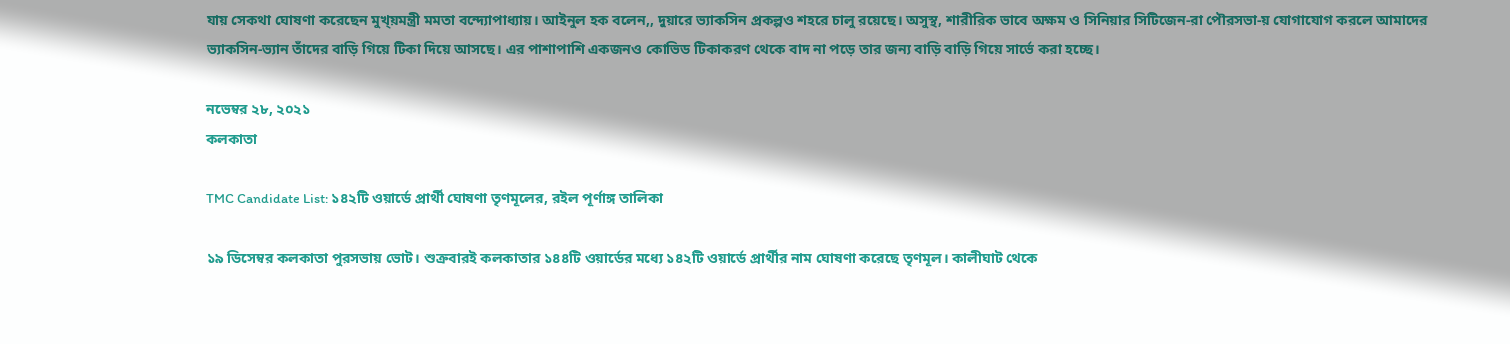যায় সেকথা ঘোষণা করেছেন মুখ্য়মন্ত্রী মমতা বন্দ্যোপাধ্যায়। আইনুল হক বলেন,, দুয়ারে ভ্যাকসিন প্রকল্পও শহরে চালু রয়েছে। অসুস্থ, শারীরিক ভাবে অক্ষম ও সিনিয়ার সিটিজেন-রা পৌরসভা-য় যোগাযোগ করলে আমাদের ভ্যাকসিন-ভ্যান তাঁদের বাড়ি গিয়ে টিকা দিয়ে আসছে। এর পাশাপাশি একজনও কোভিড টিকাকরণ থেকে বাদ না পড়ে তার জন্য বাড়ি বাড়ি গিয়ে সার্ভে করা হচ্ছে।

নভেম্বর ২৮, ২০২১
কলকাতা

TMC Candidate List: ১৪২টি ওয়ার্ডে প্রার্থী ঘোষণা তৃণমূলের, রইল পূর্ণাঙ্গ তালিকা

১৯ ডিসেম্বর কলকাতা পুরসভায় ভোট। শুক্রবারই কলকাতার ১৪৪টি ওয়ার্ডের মধ্যে ১৪২টি ওয়ার্ডে প্রার্থীর নাম ঘোষণা করেছে তৃণমূল। কালীঘাট থেকে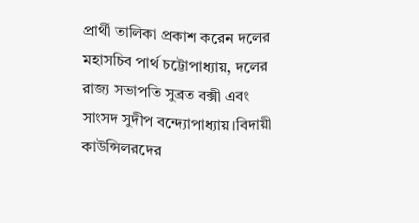প্রার্থী তালিকা প্রকাশ করেন দলের মহাসচিব পার্থ চট্টোপাধ্যায়, দলের রাজ্য সভাপতি সুব্রত বক্সী এবং সাংসদ সুদীপ বন্দ্যোপাধ্যায়।বিদায়ী কাউন্সিলরদের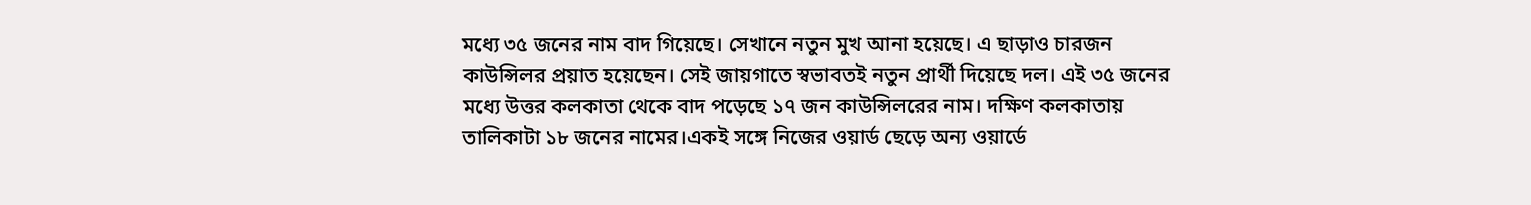মধ্যে ৩৫ জনের নাম বাদ গিয়েছে। সেখানে নতুন মুখ আনা হয়েছে। এ ছাড়াও চারজন কাউন্সিলর প্রয়াত হয়েছেন। সেই জায়গাতে স্বভাবতই নতুন প্রার্থী দিয়েছে দল। এই ৩৫ জনের মধ্যে উত্তর কলকাতা থেকে বাদ পড়েছে ১৭ জন কাউন্সিলরের নাম। দক্ষিণ কলকাতায় তালিকাটা ১৮ জনের নামের।একই সঙ্গে নিজের ওয়ার্ড ছেড়ে অন্য ওয়ার্ডে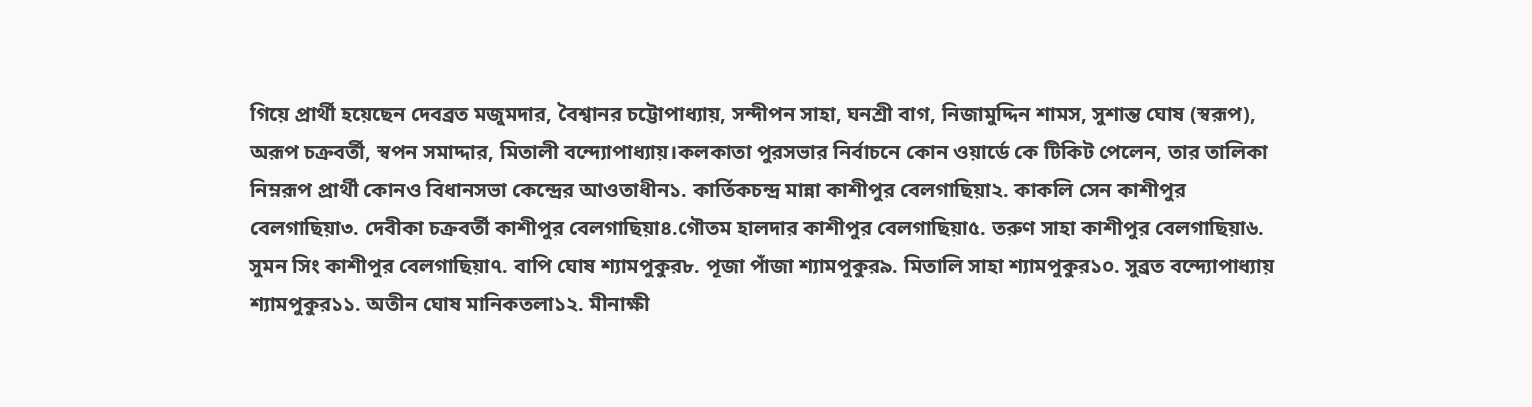গিয়ে প্রার্থী হয়েছেন দেবব্রত মজুমদার, বৈশ্বানর চট্টোপাধ্যায়, সন্দীপন সাহা, ঘনশ্রী বাগ, নিজামুদ্দিন শামস, সুশান্ত ঘোষ (স্বরূপ), অরূপ চক্রবর্তী, স্বপন সমাদ্দার, মিতালী বন্দ্যোপাধ্যায়।কলকাতা পুরসভার নির্বাচনে কোন ওয়ার্ডে কে টিকিট পেলেন, তার তালিকা নিম্নরূপ প্রার্থী কোনও বিধানসভা কেন্দ্রের আওতাধীন১. কার্তিকচন্দ্র মান্না কাশীপুর বেলগাছিয়া২. কাকলি সেন কাশীপুর বেলগাছিয়া৩. দেবীকা চক্রবর্তী কাশীপুর বেলগাছিয়া৪.গৌতম হালদার কাশীপুর বেলগাছিয়া৫. তরুণ সাহা কাশীপুর বেলগাছিয়া৬. সুমন সিং কাশীপুর বেলগাছিয়া৭. বাপি ঘোষ শ্যামপুকুর৮. পূজা পাঁজা শ্যামপুকুর৯. মিতালি সাহা শ্যামপুকুর১০. সুব্রত বন্দ্যোপাধ্যায় শ্যামপুকুর১১. অতীন ঘোষ মানিকতলা১২. মীনাক্ষী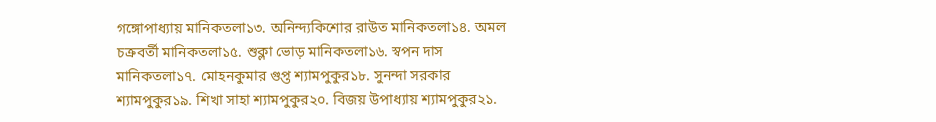গঙ্গোপাধ্যায় মানিকতলা১৩. অনিন্দ্যকিশোর রাউত মানিকতলা১৪. অমল চক্রবর্তী মানিকতলা১৫. শুক্লা ভোড় মানিকতলা১৬. স্বপন দাস মানিকতলা১৭. মোহনকুমার গুপ্ত শ্যামপুকুর১৮. সুনন্দা সরকার শ্যামপুকুর১৯. শিখা সাহা শ্যামপুকুর২০. বিজয় উপাধ্যায় শ্যামপুকুর২১.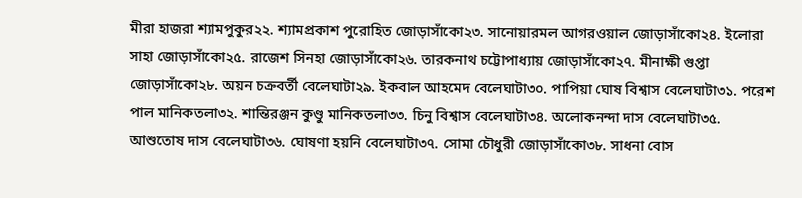মীরা হাজরা শ্যামপুকুর২২. শ্যামপ্রকাশ পুরোহিত জোড়াসাঁকো২৩. সানোয়ারমল আগরওয়াল জোড়াসাঁকো২৪. ইলোরা সাহা জোড়াসাঁকো২৫. রাজেশ সিনহা জোড়াসাঁকো২৬. তারকনাথ চট্টোপাধ্যায় জোড়াসাঁকো২৭. মীনাক্ষী গুপ্তা জোড়াসাঁকো২৮. অয়ন চক্রবর্তী বেলেঘাটা২৯. ইকবাল আহমেদ বেলেঘাটা৩০. পাপিয়া ঘোষ বিশ্বাস বেলেঘাটা৩১. পরেশ পাল মানিকতলা৩২. শান্তিরঞ্জন কুণ্ডু মানিকতলা৩৩. চিনু বিশ্বাস বেলেঘাটা৩৪. অলোকনন্দা দাস বেলেঘাটা৩৫. আশুতোষ দাস বেলেঘাটা৩৬. ঘোষণা হয়নি বেলেঘাটা৩৭. সোমা চৌধুরী জোড়াসাঁকো৩৮. সাধনা বোস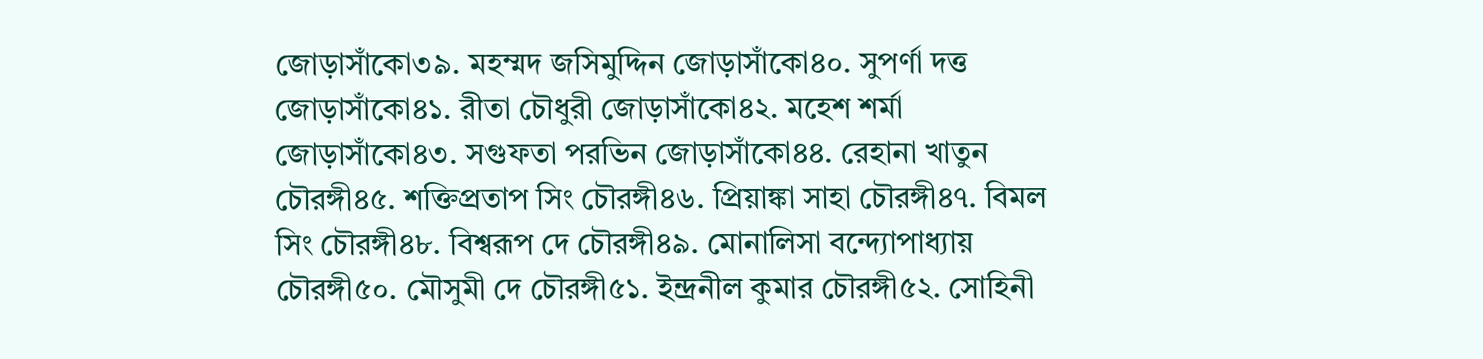জোড়াসাঁকো৩৯. মহম্মদ জসিমুদ্দিন জোড়াসাঁকো৪০. সুপর্ণা দত্ত জোড়াসাঁকো৪১. রীতা চৌধুরী জোড়াসাঁকো৪২. মহেশ শর্মা জোড়াসাঁকো৪৩. সগুফতা পরভিন জোড়াসাঁকো৪৪. রেহানা খাতুন চৌরঙ্গী৪৫. শক্তিপ্রতাপ সিং চৌরঙ্গী৪৬. প্রিয়াঙ্কা সাহা চৌরঙ্গী৪৭. বিমল সিং চৌরঙ্গী৪৮. বিশ্বরূপ দে চৌরঙ্গী৪৯. মোনালিসা বন্দ্যোপাধ্যায় চৌরঙ্গী৫০. মৌসুমী দে চৌরঙ্গী৫১. ইন্দ্রনীল কুমার চৌরঙ্গী৫২. সোহিনী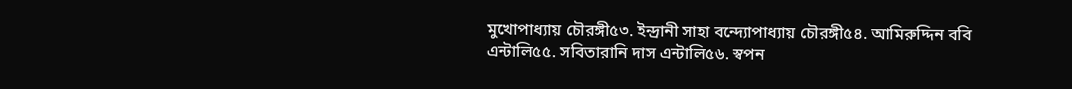মুখোপাধ্যায় চৌরঙ্গী৫৩. ইন্দ্রানী সাহা বন্দ্যোপাধ্যায় চৌরঙ্গী৫৪. আমিরুদ্দিন ববি এন্টালি৫৫. সবিতারানি দাস এন্টালি৫৬. স্বপন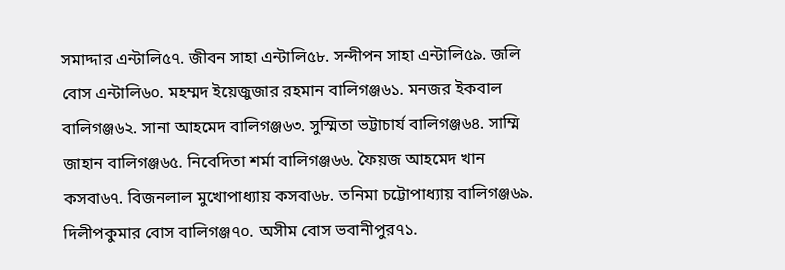সমাদ্দার এন্টালি৫৭. জীবন সাহা এন্টালি৫৮. সন্দীপন সাহা এন্টালি৫৯. জলি বোস এন্টালি৬০. মহম্মদ ইয়েজুজার রহমান বালিগঞ্জ৬১. মনজর ইকবাল বালিগঞ্জ৬২. সানা আহমেদ বালিগঞ্জ৬৩. সুস্মিতা ভট্টাচার্য বালিগঞ্জ৬৪. সাম্মি জাহান বালিগঞ্জ৬৫. নিবেদিতা শর্মা বালিগঞ্জ৬৬. ফৈয়জ আহমেদ খান কসবা৬৭. বিজনলাল মুখোপাধ্যায় কসবা৬৮. তনিমা চট্টোপাধ্যায় বালিগঞ্জ৬৯. দিলীপকুমার বোস বালিগঞ্জ৭০. অসীম বোস ভবানীপুর৭১.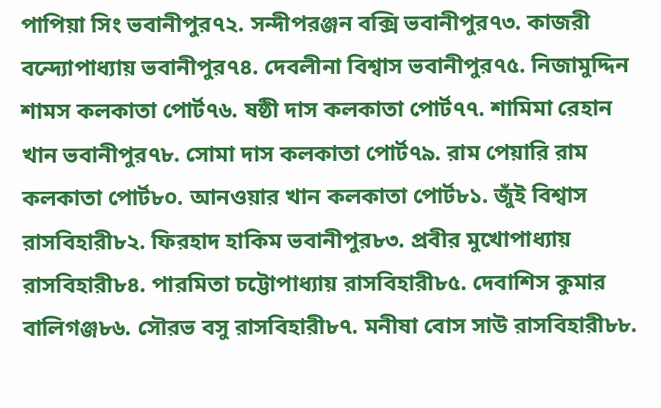পাপিয়া সিং ভবানীপুর৭২. সন্দীপরঞ্জন বক্সি ভবানীপুর৭৩. কাজরী বন্দ্যোপাধ্যায় ভবানীপুর৭৪. দেবলীনা বিশ্বাস ভবানীপুর৭৫. নিজামুদ্দিন শামস কলকাতা পোর্ট৭৬. ষষ্ঠী দাস কলকাতা পোর্ট৭৭. শামিমা রেহান খান ভবানীপুর৭৮. সোমা দাস কলকাতা পোর্ট৭৯. রাম পেয়ারি রাম কলকাতা পোর্ট৮০. আনওয়ার খান কলকাতা পোর্ট৮১. জুঁই বিশ্বাস রাসবিহারী৮২. ফিরহাদ হাকিম ভবানীপুর৮৩. প্রবীর মুখোপাধ্যায় রাসবিহারী৮৪. পারমিতা চট্টোপাধ্যায় রাসবিহারী৮৫. দেবাশিস কুমার বালিগঞ্জ৮৬. সৌরভ বসু রাসবিহারী৮৭. মনীষা বোস সাউ রাসবিহারী৮৮.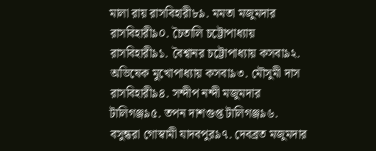মালা রায় রাসবিহারী৮৯. মমতা মজুমদার রাসবিহারী৯০. চৈতালি চট্টোপাধ্যায় রাসবিহারী৯১. বৈশ্বানর চট্টোপাধ্যায় কসবা৯২. অভিষেক মুখোপাধ্যায় কসবা৯৩. মৌসুমী দাস রাসবিহারী৯৪. সন্দীপ নন্দী মজুমদার টালিগঞ্জ৯৫. তপন দাশগুপ্ত টালিগঞ্জ৯৬. বসুন্ধরা গোস্বামী যাদবপুর৯৭. দেবব্রত মজুমদার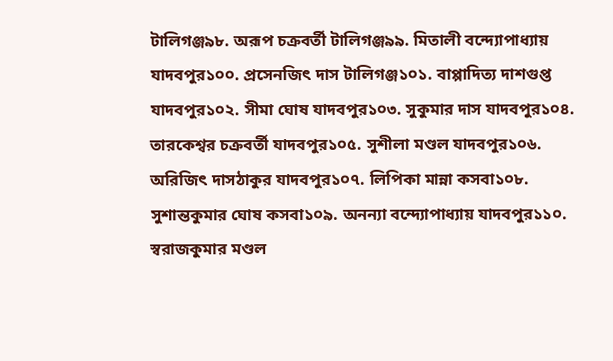টালিগঞ্জ৯৮. অরূপ চক্রবর্তী টালিগঞ্জ৯৯. মিতালী বন্দ্যোপাধ্যায় যাদবপুর১০০. প্রসেনজিৎ দাস টালিগঞ্জ১০১. বাপ্পাদিত্য দাশগুপ্ত যাদবপুর১০২. সীমা ঘোষ যাদবপুর১০৩. সুকুমার দাস যাদবপুর১০৪. তারকেশ্বর চক্রবর্তী যাদবপুর১০৫. সুশীলা মণ্ডল যাদবপুর১০৬. অরিজিৎ দাসঠাকুর যাদবপুর১০৭. লিপিকা মান্না কসবা১০৮. সুশান্তকুমার ঘোষ কসবা১০৯. অনন্যা বন্দ্যোপাধ্যায় যাদবপুর১১০. স্বরাজকুমার মণ্ডল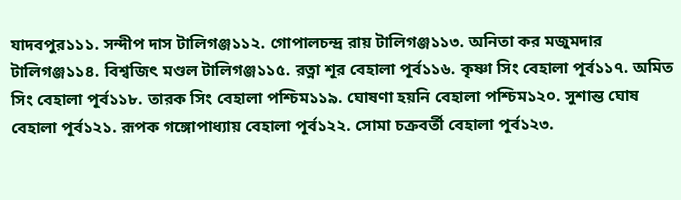যাদবপুর১১১. সন্দীপ দাস টালিগঞ্জ১১২. গোপালচন্দ্র রায় টালিগঞ্জ১১৩. অনিতা কর মজুমদার টালিগঞ্জ১১৪. বিশ্বজিৎ মণ্ডল টালিগঞ্জ১১৫. রত্না শূর বেহালা পূর্ব১১৬. কৃষ্ণা সিং বেহালা পূর্ব১১৭. অমিত সিং বেহালা পূর্ব১১৮. তারক সিং বেহালা পশ্চিম১১৯. ঘোষণা হয়নি বেহালা পশ্চিম১২০. সুশান্ত ঘোষ বেহালা পূর্ব১২১. রূপক গঙ্গোপাধ্যায় বেহালা পূর্ব১২২. সোমা চক্রবর্তী বেহালা পূর্ব১২৩.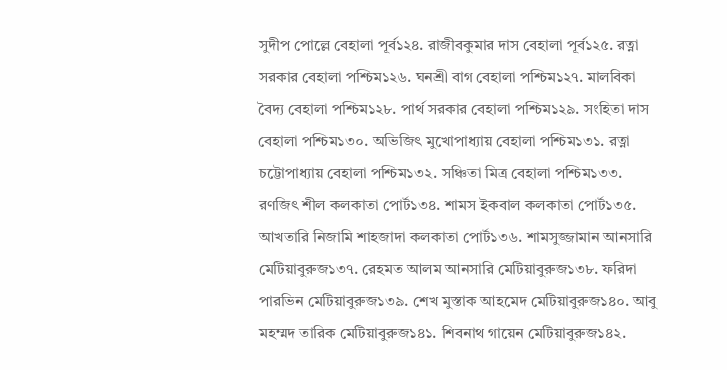সুদীপ পোল্লে বেহালা পূর্ব১২৪. রাজীবকুমার দাস বেহালা পূর্ব১২৫. রত্না সরকার বেহালা পশ্চিম১২৬. ঘনশ্রী বাগ বেহালা পশ্চিম১২৭. মালবিকা বৈদ্য বেহালা পশ্চিম১২৮. পার্থ সরকার বেহালা পশ্চিম১২৯. সংহিতা দাস বেহালা পশ্চিম১৩০. অভিজিৎ মুখোপাধ্যায় বেহালা পশ্চিম১৩১. রত্না চট্টোপাধ্যায় বেহালা পশ্চিম১৩২. সঞ্চিতা মিত্র বেহালা পশ্চিম১৩৩. রণজিৎ শীল কলকাতা পোর্ট১৩৪. শামস ইকবাল কলকাতা পোর্ট১৩৫. আখতারি নিজামি শাহজাদা কলকাতা পোর্ট১৩৬. শামসুজ্জামান আনসারি মেটিয়াবুরুজ১৩৭. রেহমত আলম আনসারি মেটিয়াবুরুজ১৩৮. ফরিদা পারভিন মেটিয়াবুরুজ১৩৯. শেখ মুস্তাক আহমেদ মেটিয়াবুরুজ১৪০. আবু মহম্মদ তারিক মেটিয়াবুরুজ১৪১. শিবনাথ গায়েন মেটিয়াবুরুজ১৪২.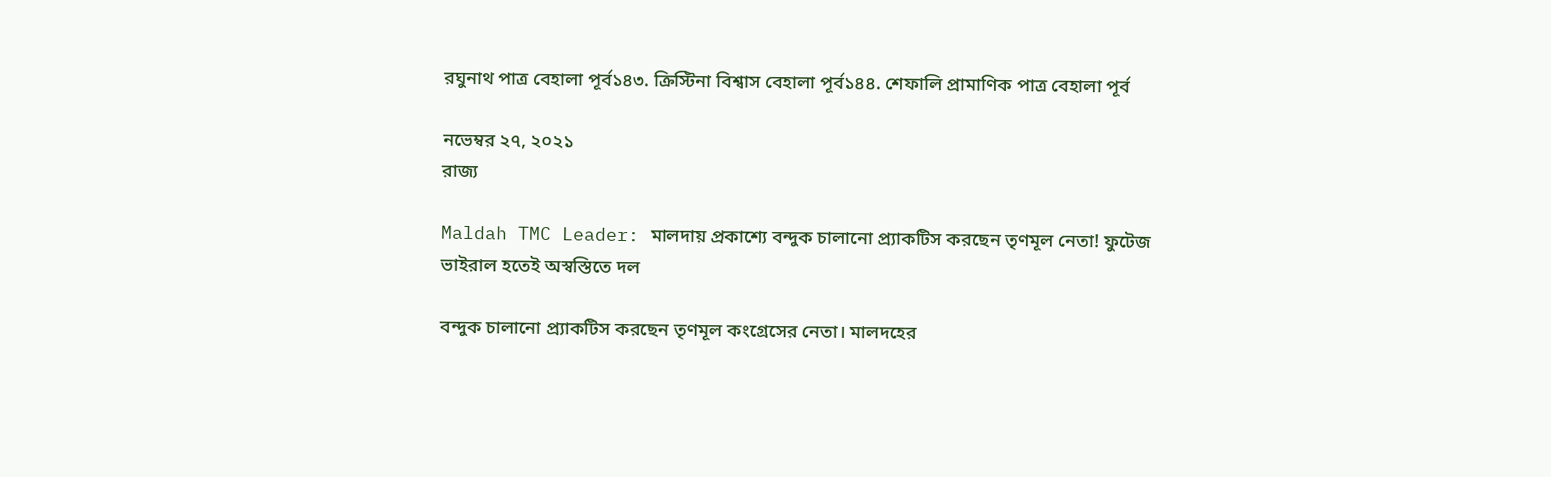রঘুনাথ পাত্র বেহালা পূর্ব১৪৩. ক্রিস্টিনা বিশ্বাস বেহালা পূর্ব১৪৪. শেফালি প্রামাণিক পাত্র বেহালা পূর্ব

নভেম্বর ২৭, ২০২১
রাজ্য

Maldah TMC Leader: মালদায় প্রকাশ্যে বন্দুক চালানো প্র্যাকটিস করছেন তৃণমূল নেতা! ফুটেজ ভাইরাল হতেই অস্বস্তিতে দল

বন্দুক চালানো প্র্যাকটিস করছেন তৃণমূল কংগ্রেসের নেতা। মালদহের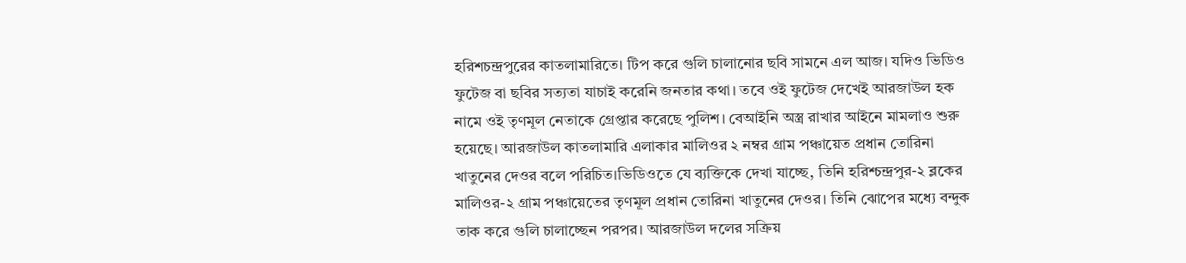হরিশচন্দ্রপুরের কাতলামারিতে। টিপ করে গুলি চালানোর ছবি সামনে এল আজ। যদিও ভিডিও ফুটেজ বা ছবির সত্যতা যাচাই করেনি জনতার কথা। তবে ওই ফুটেজ দেখেই আরজাউল হক নামে ওই তৃণমূল নেতাকে গ্রেপ্তার করেছে পুলিশ। বেআইনি অস্ত্র রাখার আইনে মামলাও শুরু হয়েছে। আরজাউল কাতলামারি এলাকার মালিওর ২ নম্বর গ্রাম পঞ্চায়েত প্রধান তোরিনা খাতুনের দেওর বলে পরিচিত।ভিডিওতে যে ব্যক্তিকে দেখা যাচ্ছে, তিনি হরিশ্চন্দ্রপুর-২ ব্লকের মালিওর-২ গ্রাম পঞ্চায়েতের তৃণমূল প্রধান তোরিনা খাতুনের দেওর। তিনি ঝোপের মধ্যে বন্দুক তাক করে গুলি চালাচ্ছেন পরপর। আরজাউল দলের সক্রিয়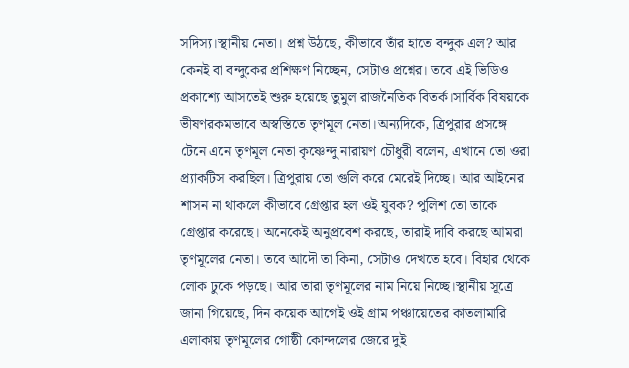সদিস্য।স্থানীয় নেতা। প্রশ্ন উঠছে, কীভাবে তাঁর হাতে বন্দুক এল? আর কেনই বা বন্দুকের প্রশিক্ষণ নিচ্ছেন, সেটাও প্রশ্নের। তবে এই ভিডিও প্রকাশ্যে আসতেই শুরু হয়েছে তুমুল রাজনৈতিক বিতর্ক।সার্বিক বিষয়কে ভীষণরকমভাবে অস্বস্তিতে তৃণমূল নেতা।অন্যদিকে, ত্রিপুরার প্রসঙ্গে টেনে এনে তৃণমূল নেতা কৃষ্ণেন্দু নারায়ণ চৌধুরী বলেন, এখানে তো ওরা প্র্যাকটিস করছিল। ত্রিপুরায় তো গুলি করে মেরেই দিচ্ছে। আর আইনের শাসন না থাকলে কীভাবে গ্রেপ্তার হল ওই যুবক? পুলিশ তো তাকে গ্রেপ্তার করেছে। অনেকেই অনুপ্রবেশ করছে, তারাই দাবি করছে আমরা তৃণমূলের নেতা। তবে আদৌ তা কিনা, সেটাও দেখতে হবে। বিহার থেকে লোক ঢুকে পড়ছে। আর তারা তৃণমূলের নাম নিয়ে নিচ্ছে।স্থানীয় সূত্রে জানা গিয়েছে, দিন কয়েক আগেই ওই গ্রাম পঞ্চায়েতের কাতলামারি এলাকায় তৃণমূলের গোষ্ঠী কোন্দলের জেরে দুই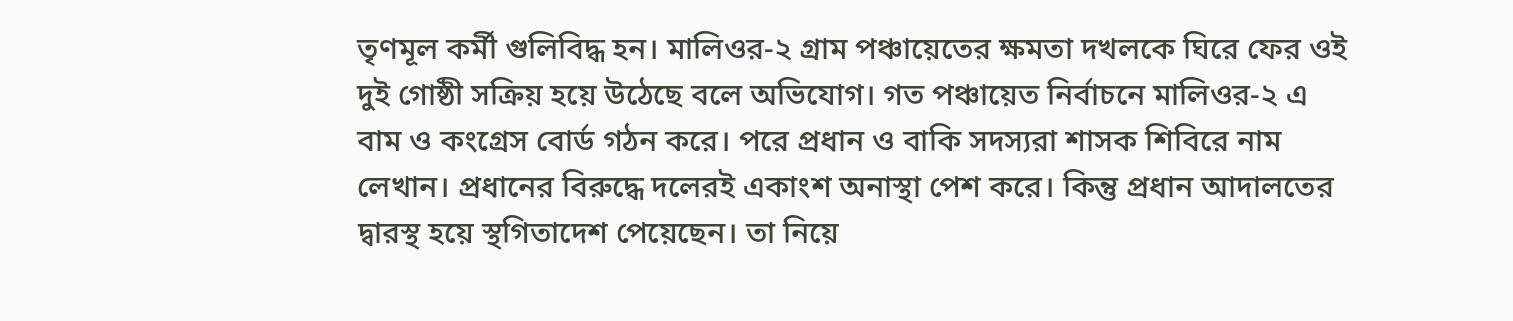তৃণমূল কর্মী গুলিবিদ্ধ হন। মালিওর-২ গ্রাম পঞ্চায়েতের ক্ষমতা দখলকে ঘিরে ফের ওই দুই গোষ্ঠী সক্রিয় হয়ে উঠেছে বলে অভিযোগ। গত পঞ্চায়েত নির্বাচনে মালিওর-২ এ বাম ও কংগ্রেস বোর্ড গঠন করে। পরে প্রধান ও বাকি সদস্যরা শাসক শিবিরে নাম লেখান। প্রধানের বিরুদ্ধে দলেরই একাংশ অনাস্থা পেশ করে। কিন্তু প্রধান আদালতের দ্বারস্থ হয়ে স্থগিতাদেশ পেয়েছেন। তা নিয়ে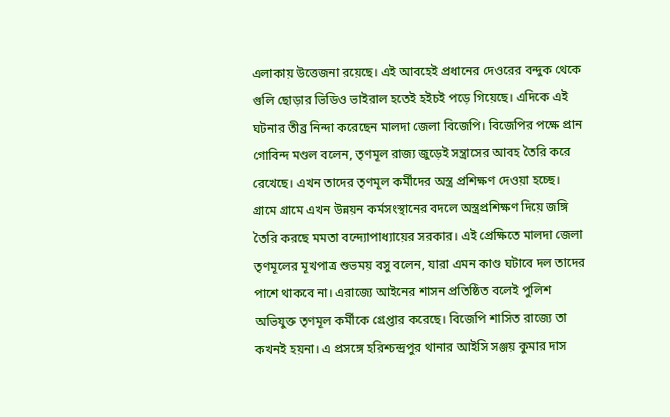এলাকায় উত্তেজনা রয়েছে। এই আবহেই প্রধানের দেওরের বন্দুক থেকে গুলি ছোড়ার ভিডিও ভাইরাল হতেই হইচই পড়ে গিয়েছে। এদিকে এই ঘটনার তীব্র নিন্দা করেছেন মালদা জেলা বিজেপি। বিজেপির পক্ষে প্রান গোবিন্দ মণ্ডল বলেন, তৃণমূল রাজ্য জুড়েই সন্ত্রাসের আবহ তৈরি করে রেখেছে। এখন তাদের তৃণমূল কর্মীদের অস্ত্র প্রশিক্ষণ দেওয়া হচ্ছে। গ্রামে গ্রামে এখন উন্নয়ন কর্মসংস্থানের বদলে অস্ত্রপ্রশিক্ষণ দিয়ে জঙ্গি তৈরি করছে মমতা বন্দ্যোপাধ্যায়ের সরকার। এই প্রেক্ষিতে মালদা জেলা তৃণমূলের মূখপাত্র শুভময় বসু বলেন, যারা এমন কাণ্ড ঘটাবে দল তাদের পাশে থাকবে না। এরাজ্যে আইনের শাসন প্রতিষ্ঠিত বলেই পুলিশ অভিযুক্ত তৃণমূল কর্মীকে গ্রেপ্তার করেছে। বিজেপি শাসিত রাজ্যে তা কখনই হয়না। এ প্রসঙ্গে হরিশ্চন্দ্রপুর থানার আইসি সঞ্জয় কুমার দাস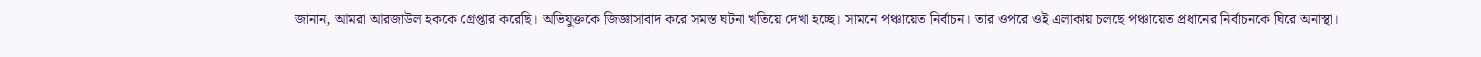জানান, আমরা আরজাউল হককে গ্রেপ্তার করেছি। অভিযুক্তকে জিজ্ঞাসাবাদ করে সমস্ত ঘটনা খতিয়ে দেখা হচ্ছে। সামনে পঞ্চায়েত নির্বাচন। তার ওপরে ওই এলাকায় চলছে পঞ্চায়েত প্রধানের নির্বাচনকে ঘিরে অনাস্থা।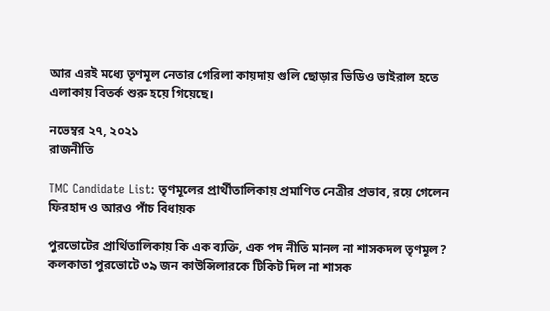আর এরই মধ্যে তৃণমূল নেতার গেরিলা কায়দায় গুলি ছোড়ার ভিডিও ভাইরাল হতে এলাকায় বিতর্ক শুরু হয়ে গিয়েছে।

নভেম্বর ২৭, ২০২১
রাজনীতি

TMC Candidate List: তৃণমূলের প্রার্থীতালিকায় প্রমাণিত নেত্রীর প্রভাব, রয়ে গেলেন ফিরহাদ ও আরও পাঁচ বিধায়ক

পুরভোটের প্রার্থিতালিকায় কি এক ব্যক্তি, এক পদ নীতি মানল না শাসকদল তৃণমূল? কলকাতা পুরভোটে ৩৯ জন কাউন্সিলারকে টিকিট দিল না শাসক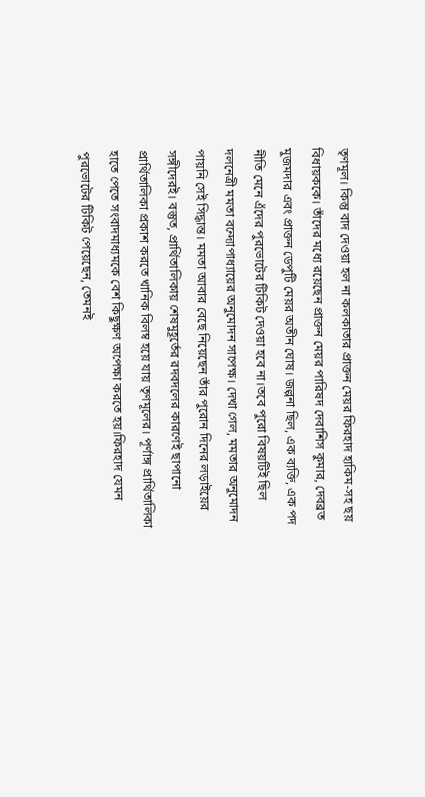তৃণমূল। কিন্তু বাদ দেওয়া হল না কলকাতার প্রাক্তন মেয়র ফিরহাদ হাকিম-সহ ছয় বিধায়ককে। তাঁদের মধ্যে রয়েছেন প্রাক্তন মেয়র পারিষদ দেবাশিস কুমার, দেবব্রত মুজমদার এবং প্রাক্তন ডেপুটি মেয়র অতীন ঘোষ। জল্পনা ছিল, এক ব্যক্তি, এক পদ নীতি মেনে এঁদের পুরভোটের টিকিট দেওয়া হবে না।তবে পুরো বিষয়টিই ছিল দলনেত্রী মমতা বন্দ্যোপাধ্যায়ের অনুমোদন সাপেক্ষ। দেখা গেল, মমতার অনুমোদন পায়নি সেই সিদ্ধান্ত। মমতা আবার বেছে নিয়েছেন তাঁর পুরোন দিনের লড়াইয়ের সঙ্গীদেরই। বস্তুত, প্রার্থিতালিকায় শেষমুহূর্তের রদবদলের কারণেই ছাপানো প্রার্থিতালিকা প্রকাশ করতে খানিক বিলম্ব হয়ে যায় তৃণমূলের। পূর্ণাঙ্গ প্রার্থিতালিকা হাতে পেতে সংবাদমাধ্যমকে বেশ কিছুক্ষণ অপেক্ষা করতে হয়।ফিরহাদ যেমন পুরভোটের টিকিট পেয়েছেন, তেমনই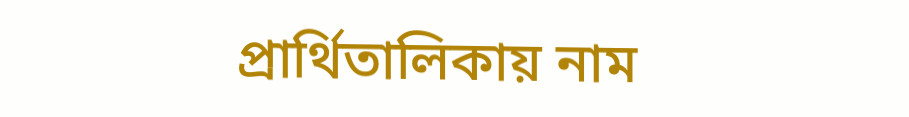প্রার্থিতালিকায় নাম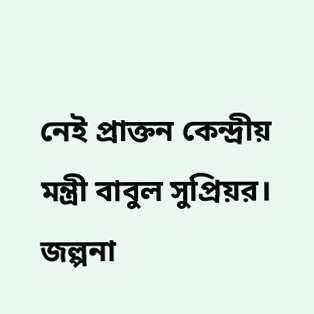নেই প্রাক্তন কেন্দ্রীয় মন্ত্রী বাবুল সুপ্রিয়র। জল্পনা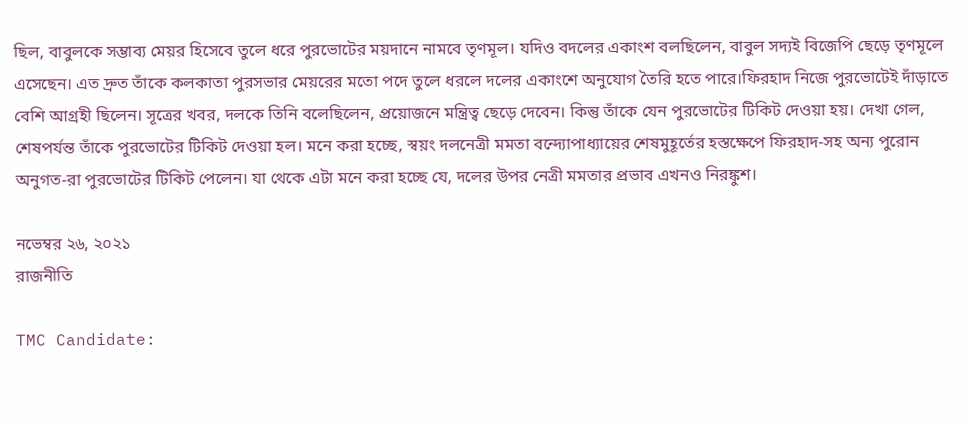ছিল, বাবুলকে সম্ভাব্য মেয়র হিসেবে তুলে ধরে পুরভোটের ময়দানে নামবে তৃণমূল। যদিও বদলের একাংশ বলছিলেন, বাবুল সদ্যই বিজেপি ছেড়ে তৃণমূলে এসেছেন। এত দ্রুত তাঁকে কলকাতা পুরসভার মেয়রের মতো পদে তুলে ধরলে দলের একাংশে অনুযোগ তৈরি হতে পারে।ফিরহাদ নিজে পুরভোটেই দাঁড়াতে বেশি আগ্রহী ছিলেন। সূত্রের খবর, দলকে তিনি বলেছিলেন, প্রয়োজনে মন্ত্রিত্ব ছেড়ে দেবেন। কিন্তু তাঁকে যেন পুরভোটের টিকিট দেওয়া হয়। দেখা গেল, শেষপর্যন্ত তাঁকে পুরভোটের টিকিট দেওয়া হল। মনে করা হচ্ছে, স্বয়ং দলনেত্রী মমতা বন্দ্যোপাধ্যায়ের শেষমুহূর্তের হস্তক্ষেপে ফিরহাদ-সহ অন্য পুরোন অনুগত-রা পুরভোটের টিকিট পেলেন। যা থেকে এটা মনে করা হচ্ছে যে, দলের উপর নেত্রী মমতার প্রভাব এখনও নিরঙ্কুশ।

নভেম্বর ২৬, ২০২১
রাজনীতি

TMC Candidate: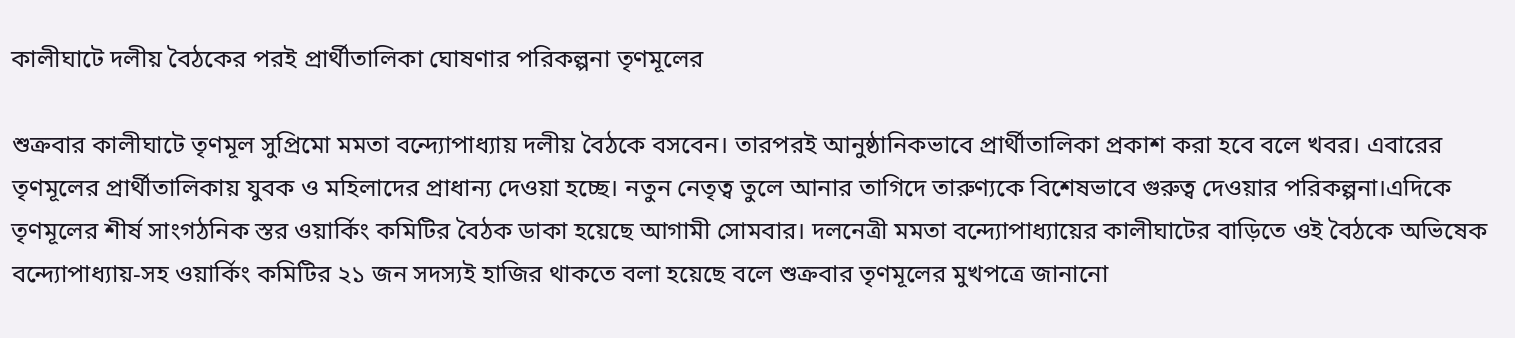কালীঘাটে দলীয় বৈঠকের পরই প্রার্থীতালিকা ঘোষণার পরিকল্পনা তৃণমূলের

শুক্রবার কালীঘাটে তৃণমূল সুপ্রিমো মমতা বন্দ্যোপাধ্যায় দলীয় বৈঠকে বসবেন। তারপরই আনুষ্ঠানিকভাবে প্রার্থীতালিকা প্রকাশ করা হবে বলে খবর। এবারের তৃণমূলের প্রার্থীতালিকায় যুবক ও মহিলাদের প্রাধান্য দেওয়া হচ্ছে। নতুন নেতৃত্ব তুলে আনার তাগিদে তারুণ্যকে বিশেষভাবে গুরুত্ব দেওয়ার পরিকল্পনা।এদিকে তৃণমূলের শীর্ষ সাংগঠনিক স্তর ওয়ার্কিং কমিটির বৈঠক ডাকা হয়েছে আগামী সোমবার। দলনেত্রী মমতা বন্দ্যোপাধ্যায়ের কালীঘাটের বাড়িতে ওই বৈঠকে অভিষেক বন্দ্যোপাধ্যায়-সহ ওয়ার্কিং কমিটির ২১ জন সদস্যই হাজির থাকতে বলা হয়েছে বলে শুক্রবার তৃণমূলের মুখপত্রে জানানো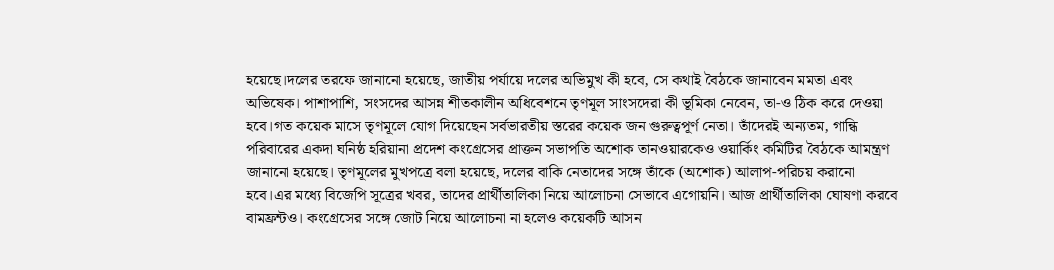হয়েছে।দলের তরফে জানানো হয়েছে, জাতীয় পর্যায়ে দলের অভিমুখ কী হবে, সে কথাই বৈঠকে জানাবেন মমতা এবং অভিষেক। পাশাপাশি, সংসদের আসন্ন শীতকালীন অধিবেশনে তৃণমূল সাংসদেরা কী ভূমিকা নেবেন, তা-ও ঠিক করে দেওয়া হবে।গত কয়েক মাসে তৃণমূলে যোগ দিয়েছেন সর্বভারতীয় স্তরের কয়েক জন গুরুত্বপূর্ণ নেতা। তাঁদেরই অন্যতম, গান্ধি পরিবারের একদা ঘনিষ্ঠ হরিয়ানা প্রদেশ কংগ্রেসের প্রাক্তন সভাপতি অশোক তানওয়ারকেও ওয়ার্কিং কমিটির বৈঠকে আমন্ত্রণ জানানো হয়েছে। তৃণমূলের মুখপত্রে বলা হয়েছে, দলের বাকি নেতাদের সঙ্গে তাঁকে (অশোক) আলাপ-পরিচয় করানো হবে।এর মধ্যে বিজেপি সূত্রের খবর, তাদের প্রার্থীতালিকা নিয়ে আলোচনা সেভাবে এগোয়নি। আজ প্রার্থীতালিকা ঘোষণা করবে বামফ্রন্টও। কংগ্রেসের সঙ্গে জোট নিয়ে আলোচনা না হলেও কয়েকটি আসন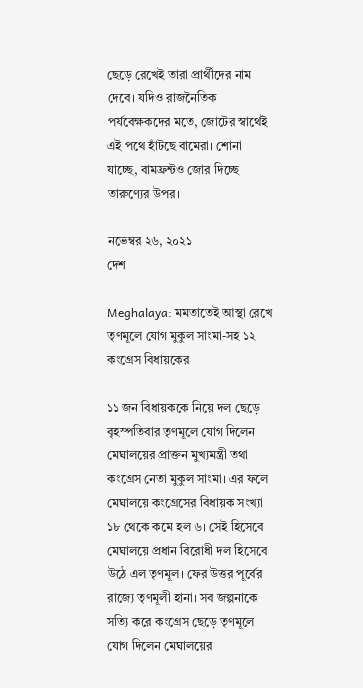ছেড়ে রেখেই তারা প্রার্থীদের নাম দেবে। যদিও রাজনৈতিক পর্যবেক্ষকদের মতে, জোটের স্বার্থেই এই পথে হাঁটছে বামেরা। শোনা যাচ্ছে, বামফ্রন্টও জোর দিচ্ছে তারুণ্যের উপর।

নভেম্বর ২৬, ২০২১
দেশ

Meghalaya: মমতাতেই আস্থা রেখে তৃণমূলে যোগ মুকুল সাংমা-সহ ১২ কংগ্রেস বিধায়কের

১১ জন বিধায়ককে নিয়ে দল ছেড়ে বৃহস্পতিবার তৃণমূলে যোগ দিলেন মেঘালয়ের প্রাক্তন মুখ্যমন্ত্রী তথা কংগ্রেস নেতা মুকুল সাংমা। এর ফলে মেঘালয়ে কংগ্রেসের বিধায়ক সংখ্যা ১৮ থেকে কমে হল ৬। সেই হিসেবে মেঘালয়ে প্রধান বিরোধী দল হিসেবে উঠে এল তৃণমূল। ফের উত্তর পূর্বের রাজ্যে তৃণমূলী হানা। সব জল্পনাকে সত্যি করে কংগ্রেস ছেড়ে তৃণমূলে যোগ দিলেন মেঘালয়ের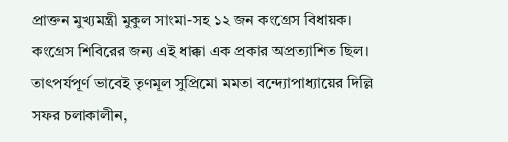প্রাক্তন মুখ্যমন্ত্রী মুকুল সাংমা-সহ ১২ জন কংগ্রেস বিধায়ক। কংগ্রেস শিবিরের জন্য এই ধাক্কা এক প্রকার অপ্রত্যাশিত ছিল। তাৎপর্যপূর্ণ ভাবেই তৃণমূল সুপ্রিমো মমতা বন্দ্যোপাধ্যায়ের দিল্লি সফর চলাকালীন,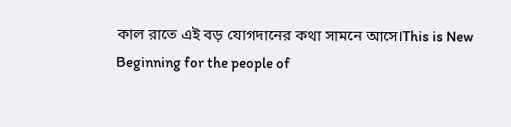কাল রাতে এই বড় যোগদানের কথা সামনে আসে।This is New Beginning for the people of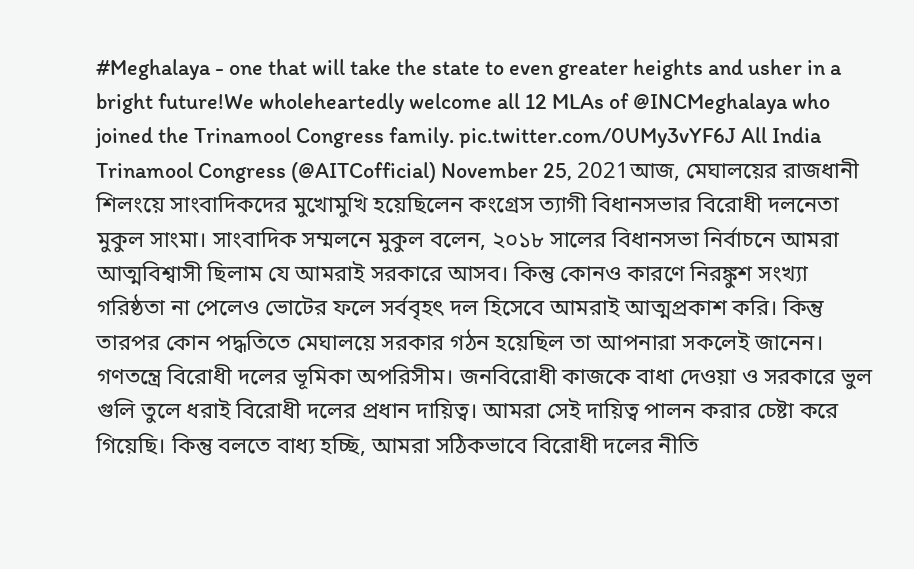#Meghalaya - one that will take the state to even greater heights and usher in a bright future!We wholeheartedly welcome all 12 MLAs of @INCMeghalaya who joined the Trinamool Congress family. pic.twitter.com/0UMy3vYF6J All India Trinamool Congress (@AITCofficial) November 25, 2021আজ, মেঘালয়ের রাজধানী শিলংয়ে সাংবাদিকদের মুখোমুখি হয়েছিলেন কংগ্রেস ত্যাগী বিধানসভার বিরোধী দলনেতা মুকুল সাংমা। সাংবাদিক সম্মলনে মুকুল বলেন, ২০১৮ সালের বিধানসভা নির্বাচনে আমরা আত্মবিশ্বাসী ছিলাম যে আমরাই সরকারে আসব। কিন্তু কোনও কারণে নিরঙ্কুশ সংখ্যা গরিষ্ঠতা না পেলেও ভোটের ফলে সর্ববৃহৎ দল হিসেবে আমরাই আত্মপ্রকাশ করি। কিন্তু তারপর কোন পদ্ধতিতে মেঘালয়ে সরকার গঠন হয়েছিল তা আপনারা সকলেই জানেন। গণতন্ত্রে বিরোধী দলের ভূমিকা অপরিসীম। জনবিরোধী কাজকে বাধা দেওয়া ও সরকারে ভুল গুলি তুলে ধরাই বিরোধী দলের প্রধান দায়িত্ব। আমরা সেই দায়িত্ব পালন করার চেষ্টা করে গিয়েছি। কিন্তু বলতে বাধ্য হচ্ছি, আমরা সঠিকভাবে বিরোধী দলের নীতি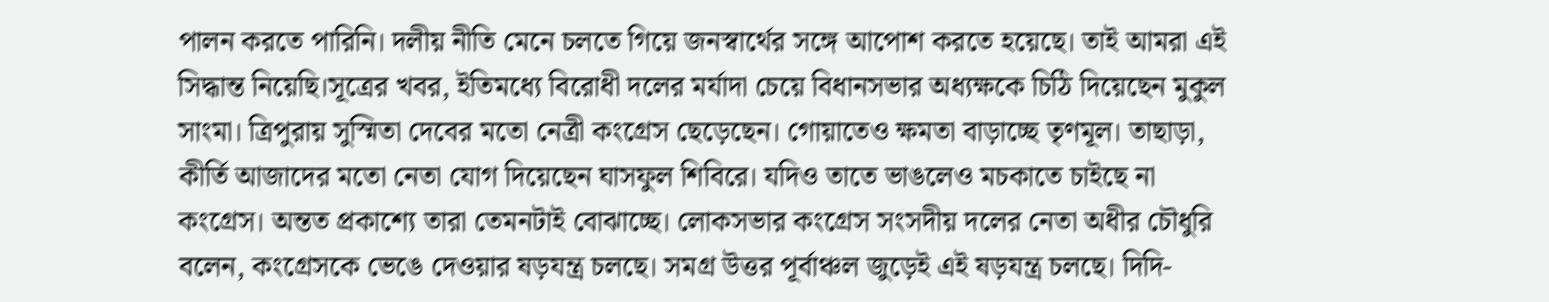পালন করতে পারিনি। দলীয় নীতি মেনে চলতে গিয়ে জনস্বার্থের সঙ্গে আপোশ করতে হয়েছে। তাই আমরা এই সিদ্ধান্ত নিয়েছি।সূত্রের খবর, ইতিমধ্যে বিরোধী দলের মর্যাদা চেয়ে বিধানসভার অধ্যক্ষকে চিঠি দিয়েছেন মুকুল সাংমা। ত্রিপুরায় সুস্মিতা দেবের মতো নেত্রী কংগ্রেস ছেড়েছেন। গোয়াতেও ক্ষমতা বাড়াচ্ছে তৃণমূল। তাছাড়া, কীর্তি আজাদের মতো নেতা যোগ দিয়েছেন ঘাসফুল শিবিরে। যদিও তাতে ভাঙলেও মচকাতে চাইছে না কংগ্রেস। অন্তত প্রকাশ্যে তারা তেমনটাই বোঝাচ্ছে। লোকসভার কংগ্রেস সংসদীয় দলের নেতা অধীর চৌধুরি বলেন, কংগ্রেসকে ভেঙে দেওয়ার ষড়যন্ত্র চলছে। সমগ্র উত্তর পূর্বাঞ্চল জুড়েই এই ষড়যন্ত্র চলছে। দিদি-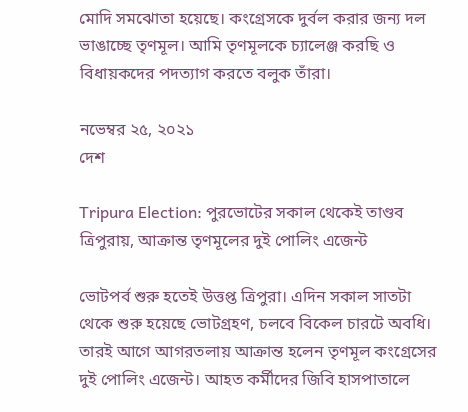মোদি সমঝোতা হয়েছে। কংগ্রেসকে দুর্বল করার জন্য দল ভাঙাচ্ছে তৃণমূল। আমি তৃণমূলকে চ্যালেঞ্জ করছি ও বিধায়কদের পদত্যাগ করতে বলুক তাঁরা।

নভেম্বর ২৫, ২০২১
দেশ

Tripura Election: পুরভোটের সকাল থেকেই তাণ্ডব ত্রিপুরায়, আক্রান্ত তৃণমূলের দুই পোলিং এজেন্ট

ভোটপর্ব শুরু হতেই উত্তপ্ত ত্রিপুরা। এদিন সকাল সাতটা থেকে শুরু হয়েছে ভোটগ্রহণ, চলবে বিকেল চারটে অবধি। তারই আগে আগরতলায় আক্রান্ত হলেন তৃণমূল কংগ্রেসের দুই পোলিং এজেন্ট। আহত কর্মীদের জিবি হাসপাতালে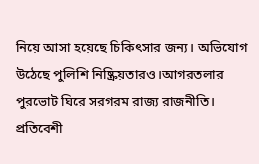নিয়ে আসা হয়েছে চিকিৎসার জন্য। অভিযোগ উঠেছে পুলিশি নিষ্ক্রিয়তারও।আগরতলার পুরভোট ঘিরে সরগরম রাজ্য রাজনীতি। প্রতিবেশী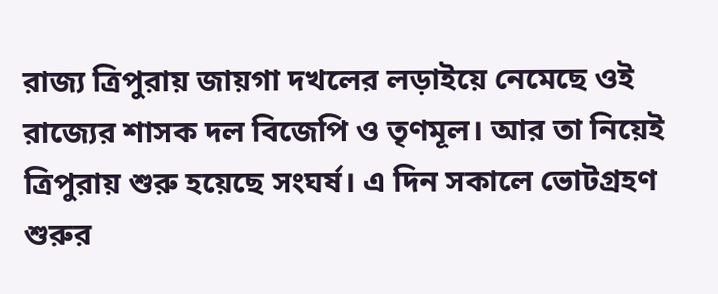রাজ্য ত্রিপুরায় জায়গা দখলের লড়াইয়ে নেমেছে ওই রাজ্যের শাসক দল বিজেপি ও তৃণমূল। আর তা নিয়েই ত্রিপুরায় শুরু হয়েছে সংঘর্ষ। এ দিন সকালে ভোটগ্রহণ শুরুর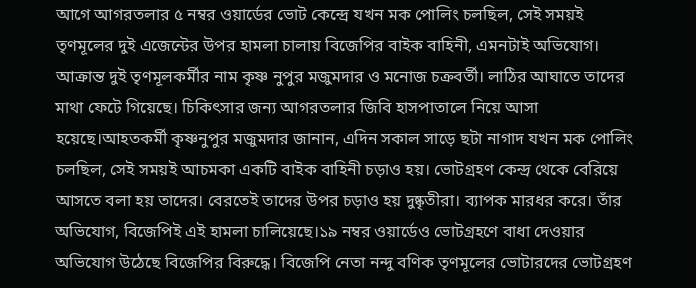আগে আগরতলার ৫ নম্বর ওয়ার্ডের ভোট কেন্দ্রে যখন মক পোলিং চলছিল, সেই সময়ই তৃণমূলের দুই এজেন্টের উপর হামলা চালায় বিজেপির বাইক বাহিনী, এমনটাই অভিযোগ। আক্রান্ত দুই তৃণমূলকর্মীর নাম কৃষ্ণ নুপুর মজুমদার ও মনোজ চক্রবর্তী। লাঠির আঘাতে তাদের মাথা ফেটে গিয়েছে। চিকিৎসার জন্য আগরতলার জিবি হাসপাতালে নিয়ে আসা হয়েছে।আহতকর্মী কৃষ্ণনুপুর মজুমদার জানান, এদিন সকাল সাড়ে ছটা নাগাদ যখন মক পোলিং চলছিল, সেই সময়ই আচমকা একটি বাইক বাহিনী চড়াও হয়। ভোটগ্রহণ কেন্দ্র থেকে বেরিয়ে আসতে বলা হয় তাদের। বেরতেই তাদের উপর চড়াও হয় দুষ্কৃতীরা। ব্যাপক মারধর করে। তাঁর অভিযোগ, বিজেপিই এই হামলা চালিয়েছে।১৯ নম্বর ওয়ার্ডেও ভোটগ্রহণে বাধা দেওয়ার অভিযোগ উঠেছে বিজেপির বিরুদ্ধে। বিজেপি নেতা নন্দু বণিক তৃণমূলের ভোটারদের ভোটগ্রহণ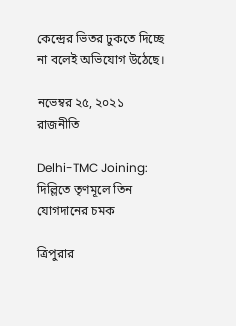কেন্দ্রের ভিতর ঢুকতে দিচ্ছে না বলেই অভিযোগ উঠেছে।

নভেম্বর ২৫, ২০২১
রাজনীতি

Delhi-TMC Joining: দিল্লিতে তৃণমূলে তিন যোগদানের চমক

ত্রিপুরার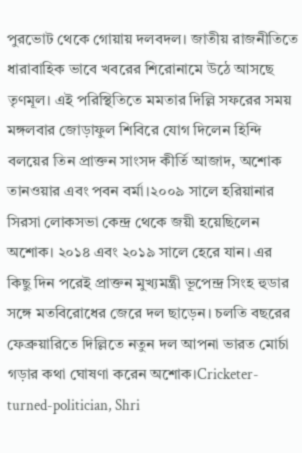পুরভোট থেকে গোয়ায় দলবদল। জাতীয় রাজনীতিতে ধারাবাহিক ভাবে খবরের শিরোনামে উঠে আসছে তৃণমূল। এই পরিস্থিতিতে মমতার দিল্লি সফরের সময় মঙ্গলবার জোড়াফুল শিবিরে যোগ দিলেন হিন্দি বলয়ের তিন প্রাক্তন সাংসদ কীর্তি আজাদ, অশোক তানওয়ার এবং পবন বর্মা।২০০৯ সালে হরিয়ানার সিরসা লোকসভা কেন্দ্র থেকে জয়ী হয়েছিলেন অশোক। ২০১৪ এবং ২০১৯ সালে হেরে যান। এর কিছু দিন পরেই প্রাক্তন মুখ্যমন্ত্রী ভূপেন্দ্র সিংহ হুডার সঙ্গে মতবিরোধের জেরে দল ছাড়েন। চলতি বছরের ফেব্রুয়ারিতে দিল্লিতে নতুন দল আপনা ভারত মোর্চা গড়ার কথা ঘোষণা করেন অশোক।Cricketer-turned-politician, Shri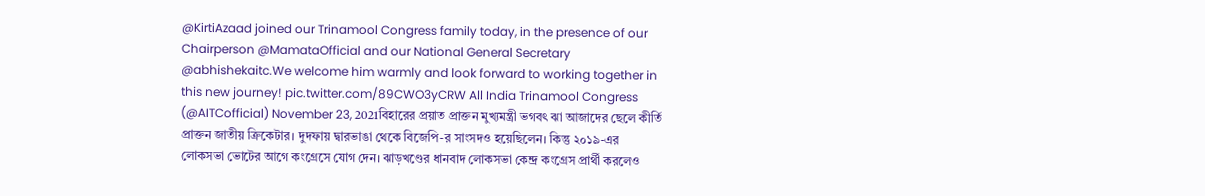@KirtiAzaad joined our Trinamool Congress family today, in the presence of our Chairperson @MamataOfficial and our National General Secretary @abhishekaitc.We welcome him warmly and look forward to working together in this new journey! pic.twitter.com/89CWO3yCRW All India Trinamool Congress (@AITCofficial) November 23, 2021বিহারের প্রয়াত প্রাক্তন মুখ্যমন্ত্রী ভগবৎ ঝা আজাদের ছেলে কীর্তি প্রাক্তন জাতীয় ক্রিকেটার। দুদফায় দ্বারভাঙা থেকে বিজেপি-র সাংসদও হয়েছিলেন। কিন্তু ২০১৯-এর লোকসভা ভোটের আগে কংগ্রেসে যোগ দেন। ঝাড়খণ্ডের ধানবাদ লোকসভা কেন্দ্র কংগ্রেস প্রার্থী করলেও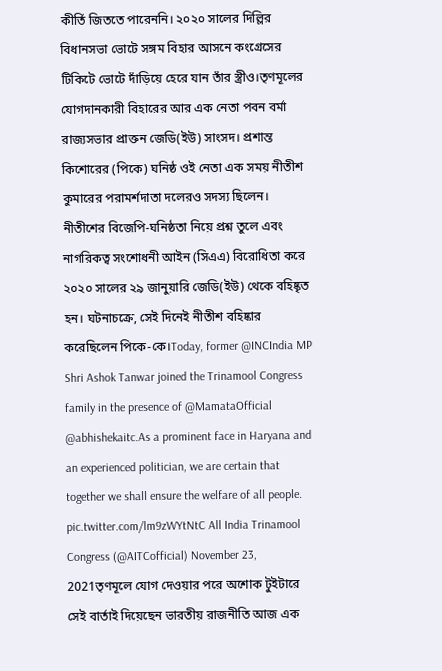কীর্তি জিততে পারেননি। ২০২০ সালের দিল্লির বিধানসভা ভোটে সঙ্গম বিহার আসনে কংগ্রেসের টিকিটে ভোটে দাঁড়িয়ে হেরে যান তাঁর স্ত্রীও।তৃণমূলের যোগদানকারী বিহারের আর এক নেতা পবন বর্মা রাজ্যসভার প্রাক্তন জেডি(ইউ) সাংসদ। প্রশান্ত কিশোরের (পিকে) ঘনিষ্ঠ ওই নেতা এক সময় নীতীশ কুমারের পরামর্শদাতা দলেরও সদস্য ছিলেন। নীতীশের বিজেপি-ঘনিষ্ঠতা নিয়ে প্রশ্ন তুলে এবং নাগরিকত্ব সংশোধনী আইন (সিএএ) বিরোধিতা করে ২০২০ সালের ২৯ জানুয়ারি জেডি(ইউ) থেকে বহিষ্কৃত হন। ঘটনাচক্রে, সেই দিনেই নীতীশ বহিষ্কার করেছিলেন পিকে-কে।Today, former @INCIndia MP Shri Ashok Tanwar joined the Trinamool Congress family in the presence of @MamataOfficial @abhishekaitc.As a prominent face in Haryana and an experienced politician, we are certain that together we shall ensure the welfare of all people. pic.twitter.com/lm9zWYtNtC All India Trinamool Congress (@AITCofficial) November 23, 2021তৃণমূলে যোগ দেওয়ার পরে অশোক টুইটারে সেই বার্তাই দিয়েছেন ভারতীয় রাজনীতি আজ এক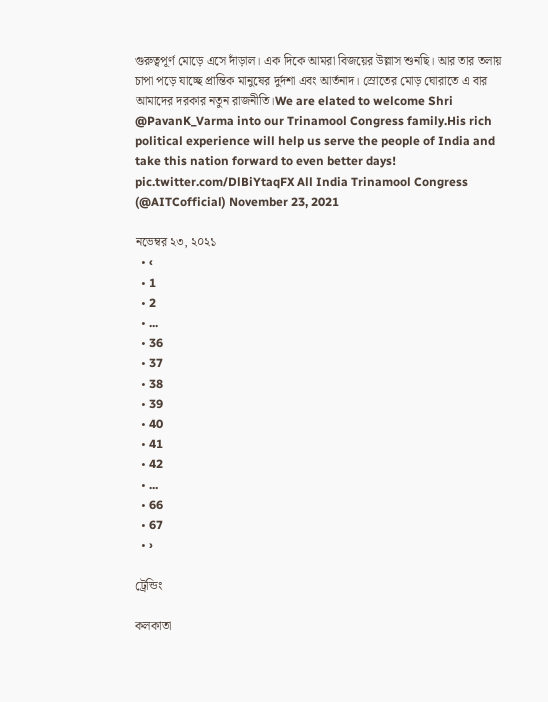গুরুত্বপূর্ণ মোড়ে এসে দাঁড়াল। এক দিকে আমরা বিজয়ের উল্লাস শুনছি। আর তার তলায় চাপা পড়ে যাচ্ছে প্রান্তিক মানুষের দুর্দশা এবং আর্তনাদ। স্রোতের মোড় ঘোরাতে এ বার আমাদের দরকার নতুন রাজনীতি।We are elated to welcome Shri @PavanK_Varma into our Trinamool Congress family.His rich political experience will help us serve the people of India and take this nation forward to even better days! pic.twitter.com/DlBiYtaqFX All India Trinamool Congress (@AITCofficial) November 23, 2021

নভেম্বর ২৩, ২০২১
  • ‹
  • 1
  • 2
  • ...
  • 36
  • 37
  • 38
  • 39
  • 40
  • 41
  • 42
  • ...
  • 66
  • 67
  • ›

ট্রেন্ডিং

কলকাতা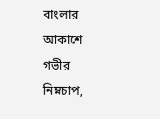বাংলার আকাশে গভীর নিম্নচাপ,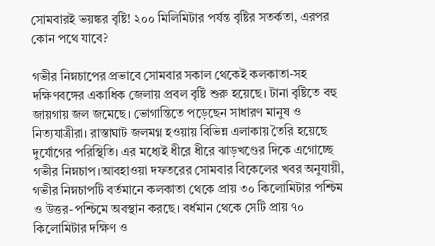সোমবারই ভয়ঙ্কর বৃষ্টি! ২০০ মিলিমিটার পর্যন্ত বৃষ্টির সতর্কতা, এরপর কোন পথে যাবে?

গভীর নিম্নচাপের প্রভাবে সোমবার সকাল থেকেই কলকাতা-সহ দক্ষিণবঙ্গের একাধিক জেলায় প্রবল বৃষ্টি শুরু হয়েছে। টানা বৃষ্টিতে বহু জায়গায় জল জমেছে। ভোগান্তিতে পড়েছেন সাধারণ মানুষ ও নিত্যযাত্রীরা। রাস্তাঘাট জলমগ্ন হওয়ায় বিভিন্ন এলাকায় তৈরি হয়েছে দুর্যোগের পরিস্থিতি। এর মধ্যেই ধীরে ধীরে ঝাড়খণ্ডের দিকে এগোচ্ছে গভীর নিম্নচাপ।আবহাওয়া দফতরের সোমবার বিকেলের খবর অনুযায়ী, গভীর নিম্নচাপটি বর্তমানে কলকাতা থেকে প্রায় ৩০ কিলোমিটার পশ্চিম ও উত্তর-পশ্চিমে অবস্থান করছে। বর্ধমান থেকে সেটি প্রায় ৭০ কিলোমিটার দক্ষিণ ও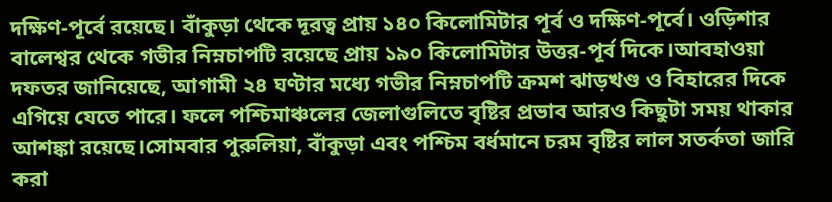দক্ষিণ-পূর্বে রয়েছে। বাঁকুড়া থেকে দূরত্ব প্রায় ১৪০ কিলোমিটার পূর্ব ও দক্ষিণ-পূর্বে। ওড়িশার বালেশ্বর থেকে গভীর নিম্নচাপটি রয়েছে প্রায় ১৯০ কিলোমিটার উত্তর-পূর্ব দিকে।আবহাওয়া দফতর জানিয়েছে, আগামী ২৪ ঘণ্টার মধ্যে গভীর নিম্নচাপটি ক্রমশ ঝাড়খণ্ড ও বিহারের দিকে এগিয়ে যেতে পারে। ফলে পশ্চিমাঞ্চলের জেলাগুলিতে বৃষ্টির প্রভাব আরও কিছুটা সময় থাকার আশঙ্কা রয়েছে।সোমবার পুরুলিয়া, বাঁকুড়া এবং পশ্চিম বর্ধমানে চরম বৃষ্টির লাল সতর্কতা জারি করা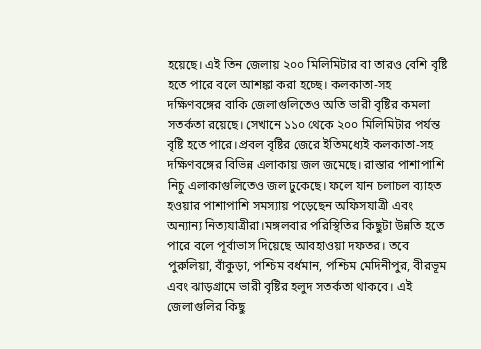হয়েছে। এই তিন জেলায় ২০০ মিলিমিটার বা তারও বেশি বৃষ্টি হতে পারে বলে আশঙ্কা করা হচ্ছে। কলকাতা-সহ দক্ষিণবঙ্গের বাকি জেলাগুলিতেও অতি ভারী বৃষ্টির কমলা সতর্কতা রয়েছে। সেখানে ১১০ থেকে ২০০ মিলিমিটার পর্যন্ত বৃষ্টি হতে পারে।প্রবল বৃষ্টির জেরে ইতিমধ্যেই কলকাতা-সহ দক্ষিণবঙ্গের বিভিন্ন এলাকায় জল জমেছে। রাস্তার পাশাপাশি নিচু এলাকাগুলিতেও জল ঢুকেছে। ফলে যান চলাচল ব্যাহত হওয়ার পাশাপাশি সমস্যায় পড়েছেন অফিসযাত্রী এবং অন্যান্য নিত্যযাত্রীরা।মঙ্গলবার পরিস্থিতির কিছুটা উন্নতি হতে পারে বলে পূর্বাভাস দিয়েছে আবহাওয়া দফতর। তবে পুরুলিয়া, বাঁকুড়া, পশ্চিম বর্ধমান, পশ্চিম মেদিনীপুর, বীরভূম এবং ঝাড়গ্রামে ভারী বৃষ্টির হলুদ সতর্কতা থাকবে। এই জেলাগুলির কিছু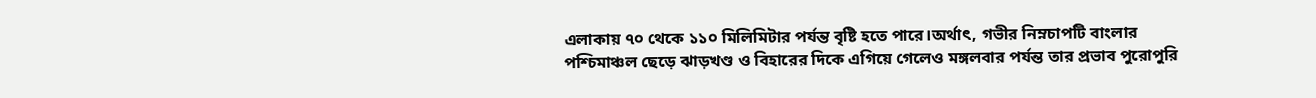এলাকায় ৭০ থেকে ১১০ মিলিমিটার পর্যন্ত বৃষ্টি হতে পারে।অর্থাৎ, গভীর নিম্নচাপটি বাংলার পশ্চিমাঞ্চল ছেড়ে ঝাড়খণ্ড ও বিহারের দিকে এগিয়ে গেলেও মঙ্গলবার পর্যন্ত তার প্রভাব পুরোপুরি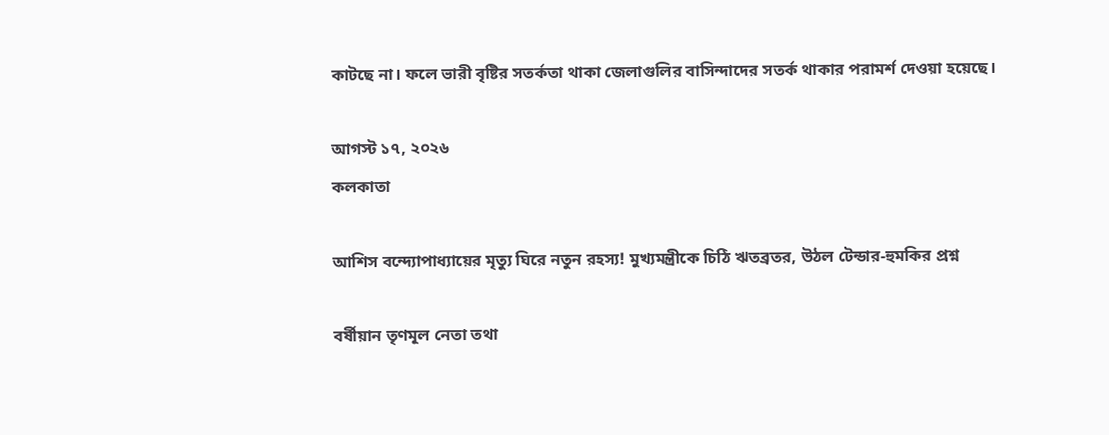কাটছে না। ফলে ভারী বৃষ্টির সতর্কতা থাকা জেলাগুলির বাসিন্দাদের সতর্ক থাকার পরামর্শ দেওয়া হয়েছে।

আগস্ট ১৭, ২০২৬
কলকাতা

আশিস বন্দ্যোপাধ্যায়ের মৃত্যু ঘিরে নতুন রহস্য! মুখ্যমন্ত্রীকে চিঠি ঋতব্রতর, উঠল টেন্ডার-হুমকির প্রশ্ন

বর্ষীয়ান তৃণমূল নেতা তথা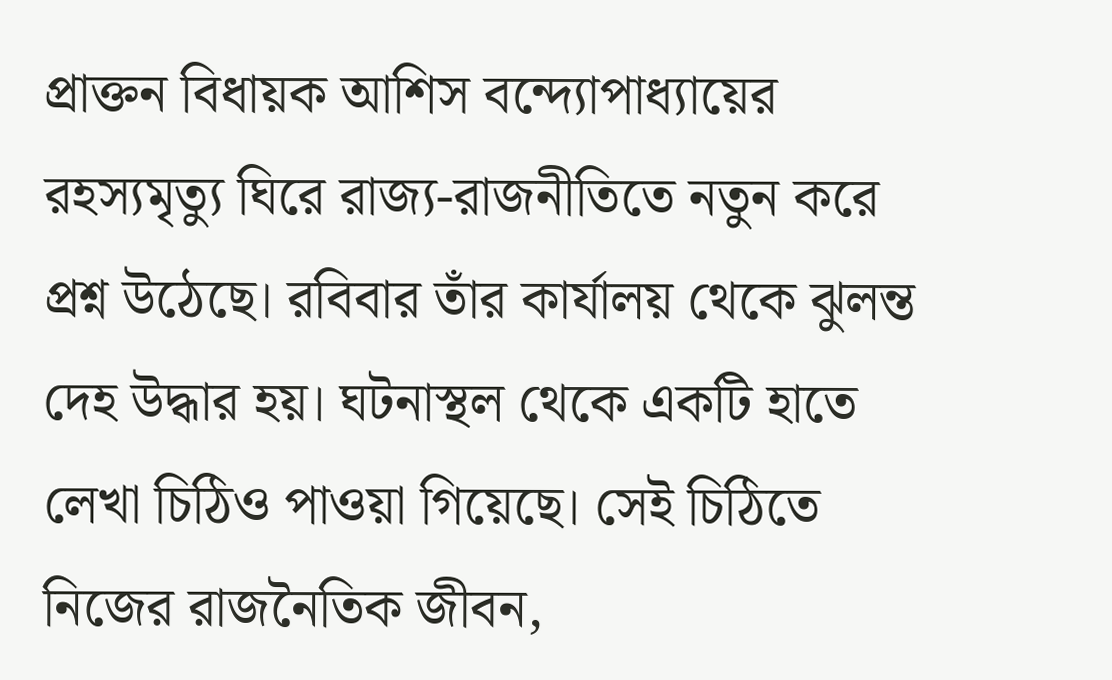প্রাক্তন বিধায়ক আশিস বন্দ্যোপাধ্যায়ের রহস্যমৃত্যু ঘিরে রাজ্য-রাজনীতিতে নতুন করে প্রশ্ন উঠেছে। রবিবার তাঁর কার্যালয় থেকে ঝুলন্ত দেহ উদ্ধার হয়। ঘটনাস্থল থেকে একটি হাতে লেখা চিঠিও পাওয়া গিয়েছে। সেই চিঠিতে নিজের রাজনৈতিক জীবন,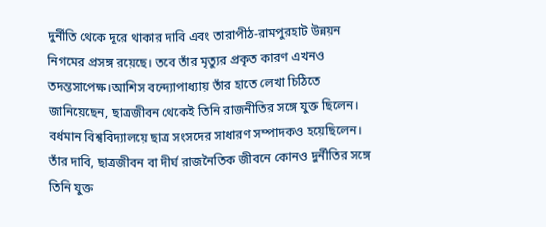দুর্নীতি থেকে দূরে থাকার দাবি এবং তারাপীঠ-রামপুরহাট উন্নয়ন নিগমের প্রসঙ্গ রয়েছে। তবে তাঁর মৃত্যুর প্রকৃত কারণ এখনও তদন্তসাপেক্ষ।আশিস বন্দ্যোপাধ্যায় তাঁর হাতে লেখা চিঠিতে জানিয়েছেন, ছাত্রজীবন থেকেই তিনি রাজনীতির সঙ্গে যুক্ত ছিলেন। বর্ধমান বিশ্ববিদ্যালয়ে ছাত্র সংসদের সাধারণ সম্পাদকও হয়েছিলেন। তাঁর দাবি, ছাত্রজীবন বা দীর্ঘ রাজনৈতিক জীবনে কোনও দুর্নীতির সঙ্গে তিনি যুক্ত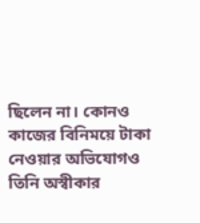ছিলেন না। কোনও কাজের বিনিময়ে টাকা নেওয়ার অভিযোগও তিনি অস্বীকার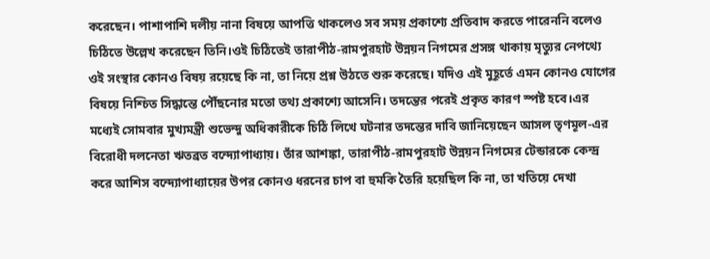করেছেন। পাশাপাশি দলীয় নানা বিষয়ে আপত্তি থাকলেও সব সময় প্রকাশ্যে প্রতিবাদ করতে পারেননি বলেও চিঠিতে উল্লেখ করেছেন তিনি।ওই চিঠিতেই তারাপীঠ-রামপুরহাট উন্নয়ন নিগমের প্রসঙ্গ থাকায় মৃত্যুর নেপথ্যে ওই সংস্থার কোনও বিষয় রয়েছে কি না, তা নিয়ে প্রশ্ন উঠতে শুরু করেছে। যদিও এই মুহূর্তে এমন কোনও যোগের বিষয়ে নিশ্চিত সিদ্ধান্তে পৌঁছনোর মতো তথ্য প্রকাশ্যে আসেনি। তদন্তের পরেই প্রকৃত কারণ স্পষ্ট হবে।এর মধ্যেই সোমবার মুখ্যমন্ত্রী শুভেন্দু অধিকারীকে চিঠি লিখে ঘটনার তদন্তের দাবি জানিয়েছেন আসল তৃণমূল-এর বিরোধী দলনেতা ঋতব্রত বন্দ্যোপাধ্যায়। তাঁর আশঙ্কা, তারাপীঠ-রামপুরহাট উন্নয়ন নিগমের টেন্ডারকে কেন্দ্র করে আশিস বন্দ্যোপাধ্যায়ের উপর কোনও ধরনের চাপ বা হুমকি তৈরি হয়েছিল কি না, তা খতিয়ে দেখা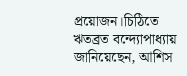প্রয়োজন।চিঠিতে ঋতব্রত বন্দ্যোপাধ্যায় জানিয়েছেন, আশিস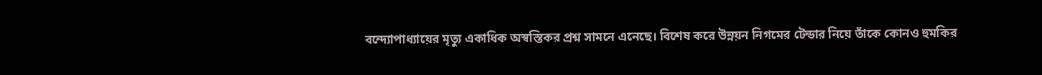বন্দ্যোপাধ্যায়ের মৃত্যু একাধিক অস্বস্তিকর প্রশ্ন সামনে এনেছে। বিশেষ করে উন্নয়ন নিগমের টেন্ডার নিয়ে তাঁকে কোনও হুমকির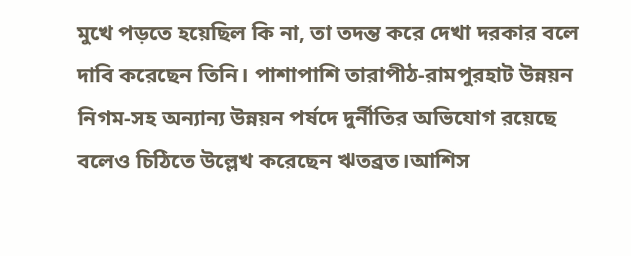মুখে পড়তে হয়েছিল কি না, তা তদন্ত করে দেখা দরকার বলে দাবি করেছেন তিনি। পাশাপাশি তারাপীঠ-রামপুরহাট উন্নয়ন নিগম-সহ অন্যান্য উন্নয়ন পর্ষদে দুর্নীতির অভিযোগ রয়েছে বলেও চিঠিতে উল্লেখ করেছেন ঋতব্রত।আশিস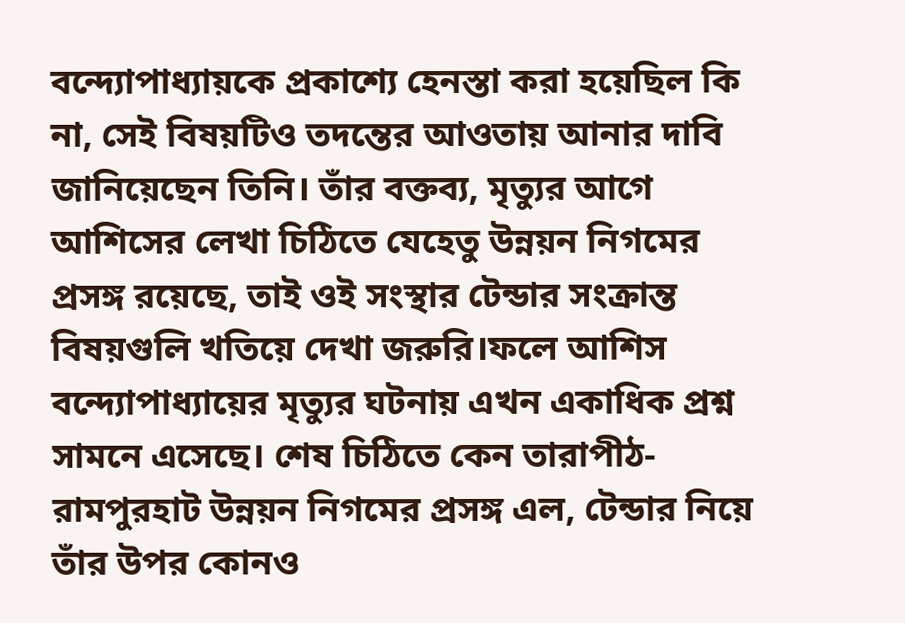বন্দ্যোপাধ্যায়কে প্রকাশ্যে হেনস্তা করা হয়েছিল কি না, সেই বিষয়টিও তদন্তের আওতায় আনার দাবি জানিয়েছেন তিনি। তাঁর বক্তব্য, মৃত্যুর আগে আশিসের লেখা চিঠিতে যেহেতু উন্নয়ন নিগমের প্রসঙ্গ রয়েছে, তাই ওই সংস্থার টেন্ডার সংক্রান্ত বিষয়গুলি খতিয়ে দেখা জরুরি।ফলে আশিস বন্দ্যোপাধ্যায়ের মৃত্যুর ঘটনায় এখন একাধিক প্রশ্ন সামনে এসেছে। শেষ চিঠিতে কেন তারাপীঠ-রামপুরহাট উন্নয়ন নিগমের প্রসঙ্গ এল, টেন্ডার নিয়ে তাঁর উপর কোনও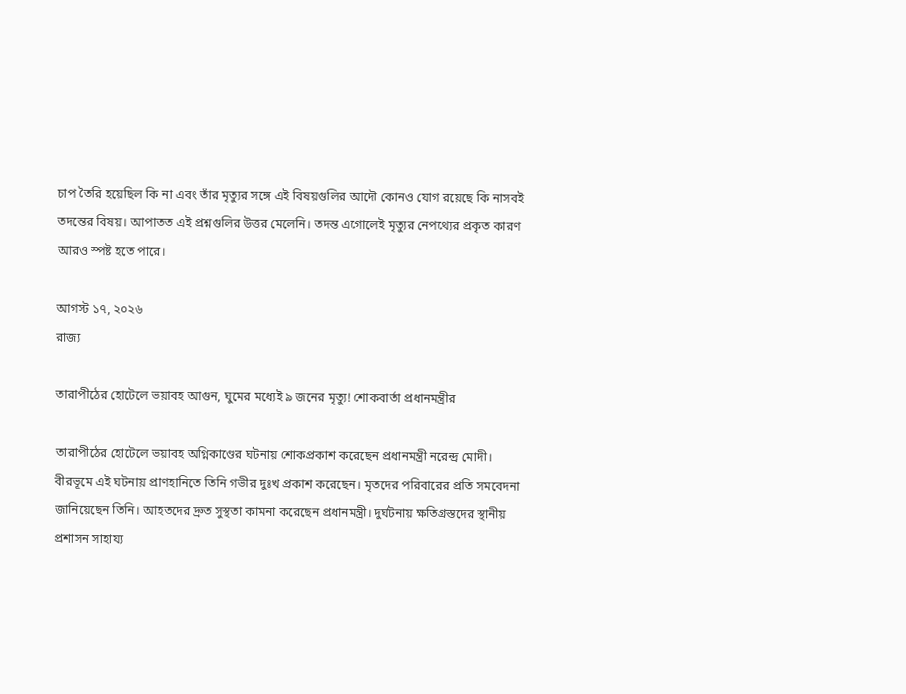চাপ তৈরি হয়েছিল কি না এবং তাঁর মৃত্যুর সঙ্গে এই বিষয়গুলির আদৌ কোনও যোগ রয়েছে কি নাসবই তদন্তের বিষয়। আপাতত এই প্রশ্নগুলির উত্তর মেলেনি। তদন্ত এগোলেই মৃত্যুর নেপথ্যের প্রকৃত কারণ আরও স্পষ্ট হতে পারে।

আগস্ট ১৭, ২০২৬
রাজ্য

তারাপীঠের হোটেলে ভয়াবহ আগুন, ঘুমের মধ্যেই ৯ জনের মৃত্যু! শোকবার্তা প্রধানমন্ত্রীর

তারাপীঠের হোটেলে ভয়াবহ অগ্নিকাণ্ডের ঘটনায় শোকপ্রকাশ করেছেন প্রধানমন্ত্রী নরেন্দ্র মোদী। বীরভূমে এই ঘটনায় প্রাণহানিতে তিনি গভীর দুঃখ প্রকাশ করেছেন। মৃতদের পরিবারের প্রতি সমবেদনা জানিয়েছেন তিনি। আহতদের দ্রুত সুস্থতা কামনা করেছেন প্রধানমন্ত্রী। দুর্ঘটনায় ক্ষতিগ্রস্তদের স্থানীয় প্রশাসন সাহায্য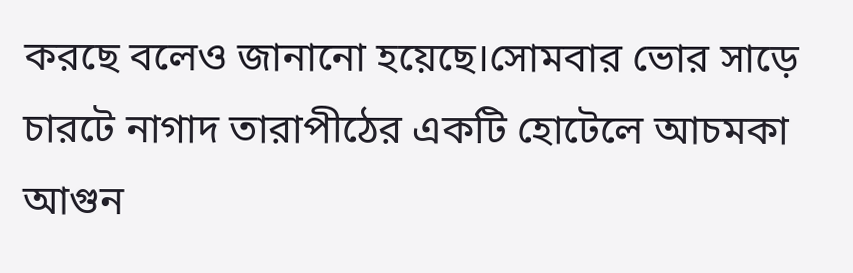করছে বলেও জানানো হয়েছে।সোমবার ভোর সাড়ে চারটে নাগাদ তারাপীঠের একটি হোটেলে আচমকা আগুন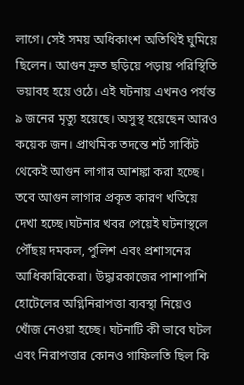লাগে। সেই সময় অধিকাংশ অতিথিই ঘুমিয়ে ছিলেন। আগুন দ্রুত ছড়িয়ে পড়ায় পরিস্থিতি ভয়াবহ হয়ে ওঠে। এই ঘটনায় এখনও পর্যন্ত ৯ জনের মৃত্যু হয়েছে। অসুস্থ হয়েছেন আরও কয়েক জন। প্রাথমিক তদন্তে শর্ট সার্কিট থেকেই আগুন লাগার আশঙ্কা করা হচ্ছে। তবে আগুন লাগার প্রকৃত কারণ খতিয়ে দেখা হচ্ছে।ঘটনার খবর পেয়েই ঘটনাস্থলে পৌঁছয় দমকল, পুলিশ এবং প্রশাসনের আধিকারিকেরা। উদ্ধারকাজের পাশাপাশি হোটেলের অগ্নিনিরাপত্তা ব্যবস্থা নিয়েও খোঁজ নেওয়া হচ্ছে। ঘটনাটি কী ভাবে ঘটল এবং নিরাপত্তার কোনও গাফিলতি ছিল কি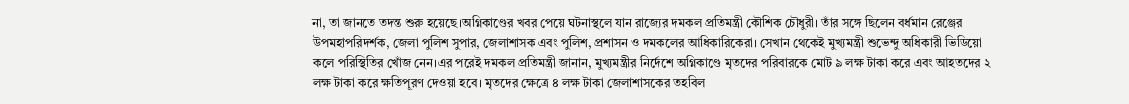না, তা জানতে তদন্ত শুরু হয়েছে।অগ্নিকাণ্ডের খবর পেয়ে ঘটনাস্থলে যান রাজ্যের দমকল প্রতিমন্ত্রী কৌশিক চৌধুরী। তাঁর সঙ্গে ছিলেন বর্ধমান রেঞ্জের উপমহাপরিদর্শক, জেলা পুলিশ সুপার, জেলাশাসক এবং পুলিশ, প্রশাসন ও দমকলের আধিকারিকেরা। সেখান থেকেই মুখ্যমন্ত্রী শুভেন্দু অধিকারী ভিডিয়ো কলে পরিস্থিতির খোঁজ নেন।এর পরেই দমকল প্রতিমন্ত্রী জানান, মুখ্যমন্ত্রীর নির্দেশে অগ্নিকাণ্ডে মৃতদের পরিবারকে মোট ৯ লক্ষ টাকা করে এবং আহতদের ২ লক্ষ টাকা করে ক্ষতিপূরণ দেওয়া হবে। মৃতদের ক্ষেত্রে ৪ লক্ষ টাকা জেলাশাসকের তহবিল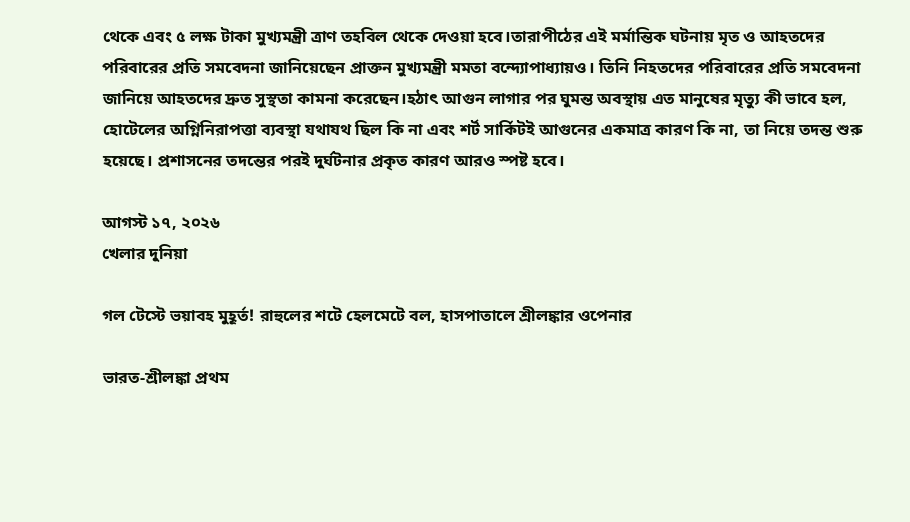থেকে এবং ৫ লক্ষ টাকা মুখ্যমন্ত্রী ত্রাণ তহবিল থেকে দেওয়া হবে।তারাপীঠের এই মর্মান্তিক ঘটনায় মৃত ও আহতদের পরিবারের প্রতি সমবেদনা জানিয়েছেন প্রাক্তন মুখ্যমন্ত্রী মমতা বন্দ্যোপাধ্যায়ও। তিনি নিহতদের পরিবারের প্রতি সমবেদনা জানিয়ে আহতদের দ্রুত সুস্থতা কামনা করেছেন।হঠাৎ আগুন লাগার পর ঘুমন্ত অবস্থায় এত মানুষের মৃত্যু কী ভাবে হল, হোটেলের অগ্নিনিরাপত্তা ব্যবস্থা যথাযথ ছিল কি না এবং শর্ট সার্কিটই আগুনের একমাত্র কারণ কি না, তা নিয়ে তদন্ত শুরু হয়েছে। প্রশাসনের তদন্তের পরই দুর্ঘটনার প্রকৃত কারণ আরও স্পষ্ট হবে।

আগস্ট ১৭, ২০২৬
খেলার দুনিয়া

গল টেস্টে ভয়াবহ মুহূর্ত! রাহুলের শটে হেলমেটে বল, হাসপাতালে শ্রীলঙ্কার ওপেনার

ভারত-শ্রীলঙ্কা প্রথম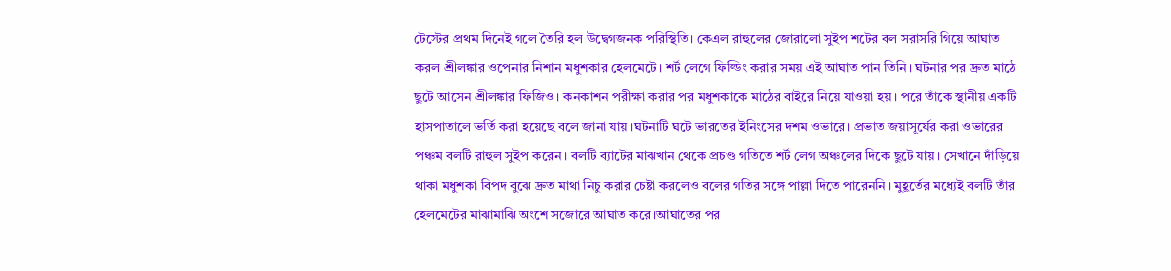টেস্টের প্রথম দিনেই গলে তৈরি হল উদ্বেগজনক পরিস্থিতি। কেএল রাহুলের জোরালো সুইপ শটের বল সরাসরি গিয়ে আঘাত করল শ্রীলঙ্কার ওপেনার নিশান মধুশকার হেলমেটে। শর্ট লেগে ফিল্ডিং করার সময় এই আঘাত পান তিনি। ঘটনার পর দ্রুত মাঠে ছুটে আসেন শ্রীলঙ্কার ফিজিও। কনকাশন পরীক্ষা করার পর মধুশকাকে মাঠের বাইরে নিয়ে যাওয়া হয়। পরে তাঁকে স্থানীয় একটি হাসপাতালে ভর্তি করা হয়েছে বলে জানা যায়।ঘটনাটি ঘটে ভারতের ইনিংসের দশম ওভারে। প্রভাত জয়াসূর্যের করা ওভারের পঞ্চম বলটি রাহুল সুইপ করেন। বলটি ব্যাটের মাঝখান থেকে প্রচণ্ড গতিতে শর্ট লেগ অঞ্চলের দিকে ছুটে যায়। সেখানে দাঁড়িয়ে থাকা মধুশকা বিপদ বুঝে দ্রুত মাথা নিচু করার চেষ্টা করলেও বলের গতির সঙ্গে পাল্লা দিতে পারেননি। মুহূর্তের মধ্যেই বলটি তাঁর হেলমেটের মাঝামাঝি অংশে সজোরে আঘাত করে।আঘাতের পর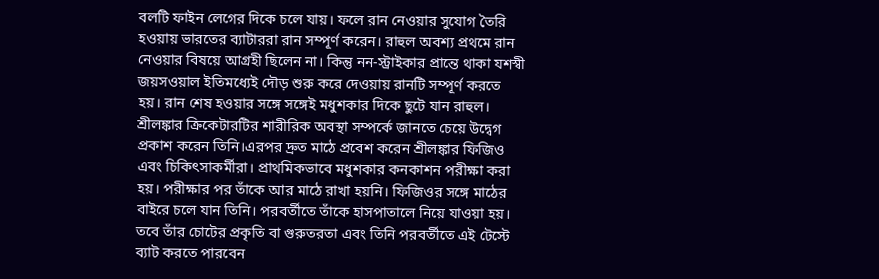বলটি ফাইন লেগের দিকে চলে যায়। ফলে রান নেওয়ার সুযোগ তৈরি হওয়ায় ভারতের ব্যাটাররা রান সম্পূর্ণ করেন। রাহুল অবশ্য প্রথমে রান নেওয়ার বিষয়ে আগ্রহী ছিলেন না। কিন্তু নন-স্ট্রাইকার প্রান্তে থাকা যশস্বী জয়সওয়াল ইতিমধ্যেই দৌড় শুরু করে দেওয়ায় রানটি সম্পূর্ণ করতে হয়। রান শেষ হওয়ার সঙ্গে সঙ্গেই মধুশকার দিকে ছুটে যান রাহুল। শ্রীলঙ্কার ক্রিকেটারটির শারীরিক অবস্থা সম্পর্কে জানতে চেয়ে উদ্বেগ প্রকাশ করেন তিনি।এরপর দ্রুত মাঠে প্রবেশ করেন শ্রীলঙ্কার ফিজিও এবং চিকিৎসাকর্মীরা। প্রাথমিকভাবে মধুশকার কনকাশন পরীক্ষা করা হয়। পরীক্ষার পর তাঁকে আর মাঠে রাখা হয়নি। ফিজিওর সঙ্গে মাঠের বাইরে চলে যান তিনি। পরবর্তীতে তাঁকে হাসপাতালে নিয়ে যাওয়া হয়। তবে তাঁর চোটের প্রকৃতি বা গুরুতরতা এবং তিনি পরবর্তীতে এই টেস্টে ব্যাট করতে পারবেন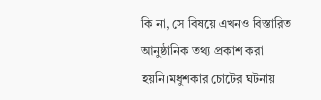কি না, সে বিষয়ে এখনও বিস্তারিত আনুষ্ঠানিক তথ্য প্রকাশ করা হয়নি।মধুশকার চোটের ঘটনায়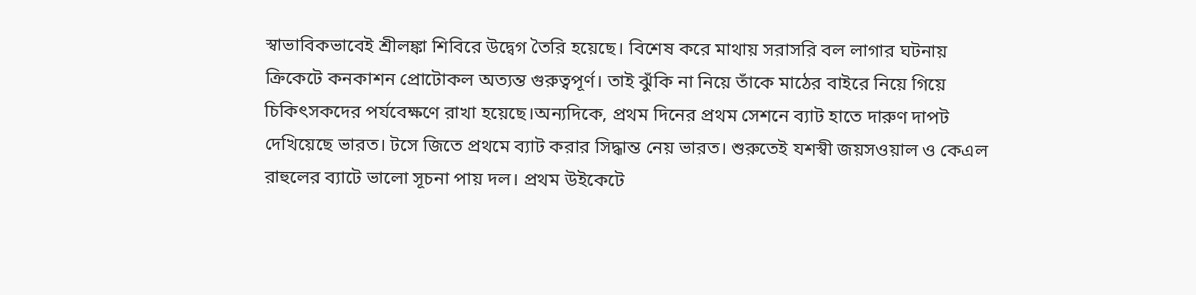স্বাভাবিকভাবেই শ্রীলঙ্কা শিবিরে উদ্বেগ তৈরি হয়েছে। বিশেষ করে মাথায় সরাসরি বল লাগার ঘটনায় ক্রিকেটে কনকাশন প্রোটোকল অত্যন্ত গুরুত্বপূর্ণ। তাই ঝুঁকি না নিয়ে তাঁকে মাঠের বাইরে নিয়ে গিয়ে চিকিৎসকদের পর্যবেক্ষণে রাখা হয়েছে।অন্যদিকে, প্রথম দিনের প্রথম সেশনে ব্যাট হাতে দারুণ দাপট দেখিয়েছে ভারত। টসে জিতে প্রথমে ব্যাট করার সিদ্ধান্ত নেয় ভারত। শুরুতেই যশস্বী জয়সওয়াল ও কেএল রাহুলের ব্যাটে ভালো সূচনা পায় দল। প্রথম উইকেটে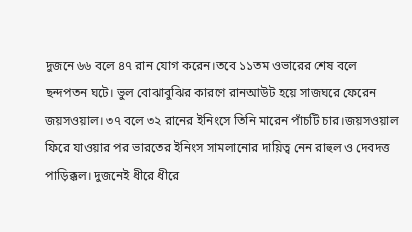দুজনে ৬৬ বলে ৪৭ রান যোগ করেন।তবে ১১তম ওভারের শেষ বলে ছন্দপতন ঘটে। ভুল বোঝাবুঝির কারণে রানআউট হয়ে সাজঘরে ফেরেন জয়সওয়াল। ৩৭ বলে ৩২ রানের ইনিংসে তিনি মারেন পাঁচটি চার।জয়সওয়াল ফিরে যাওয়ার পর ভারতের ইনিংস সামলানোর দায়িত্ব নেন রাহুল ও দেবদত্ত পাড়িক্কল। দুজনেই ধীরে ধীরে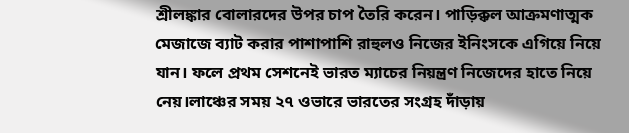শ্রীলঙ্কার বোলারদের উপর চাপ তৈরি করেন। পাড়িক্কল আক্রমণাত্মক মেজাজে ব্যাট করার পাশাপাশি রাহুলও নিজের ইনিংসকে এগিয়ে নিয়ে যান। ফলে প্রথম সেশনেই ভারত ম্যাচের নিয়ন্ত্রণ নিজেদের হাতে নিয়ে নেয়।লাঞ্চের সময় ২৭ ওভারে ভারতের সংগ্রহ দাঁড়ায়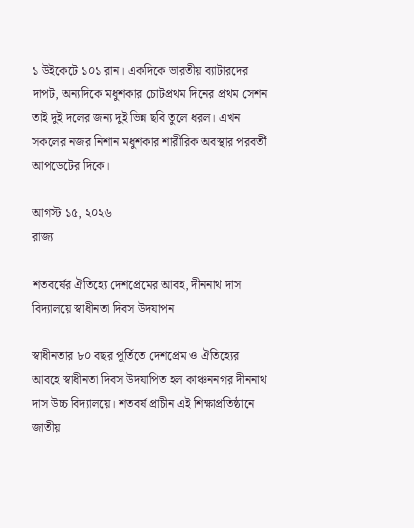১ উইকেটে ১০১ রান। একদিকে ভারতীয় ব্যাটারদের দাপট, অন্যদিকে মধুশকার চোটপ্রথম দিনের প্রথম সেশন তাই দুই দলের জন্য দুই ভিন্ন ছবি তুলে ধরল। এখন সকলের নজর নিশান মধুশকার শারীরিক অবস্থার পরবর্তী আপডেটের দিকে।

আগস্ট ১৫, ২০২৬
রাজ্য

শতবর্ষের ঐতিহ্যে দেশপ্রেমের আবহ, দীননাথ দাস বিদ্যালয়ে স্বাধীনতা দিবস উদযাপন

স্বাধীনতার ৮০ বছর পূর্তিতে দেশপ্রেম ও ঐতিহ্যের আবহে স্বাধীনতা দিবস উদযাপিত হল কাঞ্চননগর দীননাথ দাস উচ্চ বিদ্যালয়ে। শতবর্ষ প্রাচীন এই শিক্ষাপ্রতিষ্ঠানে জাতীয়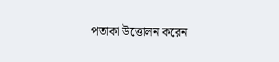পতাকা উত্তোলন করেন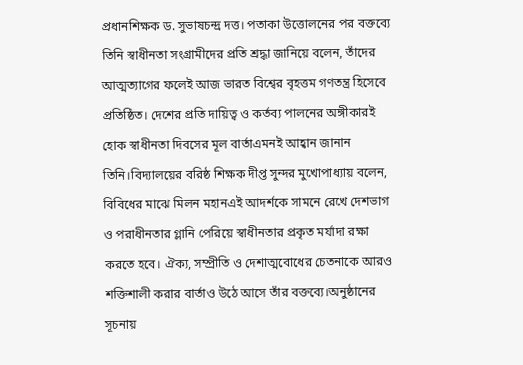প্রধানশিক্ষক ড. সুভাষচন্দ্র দত্ত। পতাকা উত্তোলনের পর বক্তব্যে তিনি স্বাধীনতা সংগ্রামীদের প্রতি শ্রদ্ধা জানিয়ে বলেন, তাঁদের আত্মত্যাগের ফলেই আজ ভারত বিশ্বের বৃহত্তম গণতন্ত্র হিসেবে প্রতিষ্ঠিত। দেশের প্রতি দায়িত্ব ও কর্তব্য পালনের অঙ্গীকারই হোক স্বাধীনতা দিবসের মূল বার্তাএমনই আহ্বান জানান তিনি।বিদ্যালয়ের বরিষ্ঠ শিক্ষক দীপ্ত সুন্দর মুখোপাধ্যায় বলেন, বিবিধের মাঝে মিলন মহানএই আদর্শকে সামনে রেখে দেশভাগ ও পরাধীনতার গ্লানি পেরিয়ে স্বাধীনতার প্রকৃত মর্যাদা রক্ষা করতে হবে। ঐক্য, সম্প্রীতি ও দেশাত্মবোধের চেতনাকে আরও শক্তিশালী করার বার্তাও উঠে আসে তাঁর বক্তব্যে।অনুষ্ঠানের সূচনায়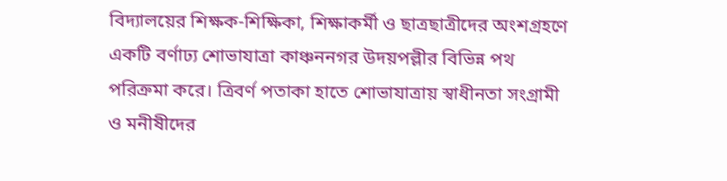বিদ্যালয়ের শিক্ষক-শিক্ষিকা, শিক্ষাকর্মী ও ছাত্রছাত্রীদের অংশগ্রহণে একটি বর্ণাঢ্য শোভাযাত্রা কাঞ্চননগর উদয়পল্লীর বিভিন্ন পথ পরিক্রমা করে। ত্রিবর্ণ পতাকা হাতে শোভাযাত্রায় স্বাধীনতা সংগ্রামী ও মনীষীদের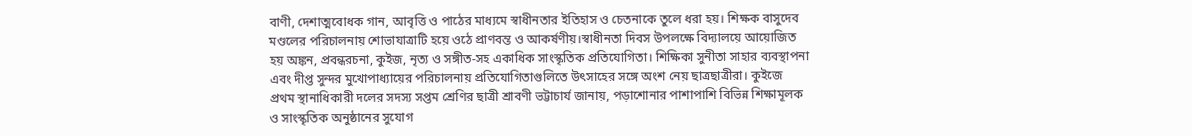বাণী, দেশাত্মবোধক গান, আবৃত্তি ও পাঠের মাধ্যমে স্বাধীনতার ইতিহাস ও চেতনাকে তুলে ধরা হয়। শিক্ষক বাসুদেব মণ্ডলের পরিচালনায় শোভাযাত্রাটি হয়ে ওঠে প্রাণবন্ত ও আকর্ষণীয়।স্বাধীনতা দিবস উপলক্ষে বিদ্যালয়ে আয়োজিত হয় অঙ্কন, প্রবন্ধরচনা, কুইজ, নৃত্য ও সঙ্গীত-সহ একাধিক সাংস্কৃতিক প্রতিযোগিতা। শিক্ষিকা সুনীতা সাহার ব্যবস্থাপনা এবং দীপ্ত সুন্দর মুখোপাধ্যায়ের পরিচালনায় প্রতিযোগিতাগুলিতে উৎসাহের সঙ্গে অংশ নেয় ছাত্রছাত্রীরা। কুইজে প্রথম স্থানাধিকারী দলের সদস্য সপ্তম শ্রেণির ছাত্রী শ্রাবণী ভট্টাচার্য জানায়, পড়াশোনার পাশাপাশি বিভিন্ন শিক্ষামূলক ও সাংস্কৃতিক অনুষ্ঠানের সুযোগ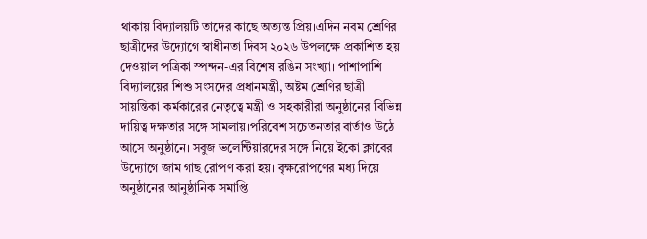থাকায় বিদ্যালয়টি তাদের কাছে অত্যন্ত প্রিয়।এদিন নবম শ্রেণির ছাত্রীদের উদ্যোগে স্বাধীনতা দিবস ২০২৬ উপলক্ষে প্রকাশিত হয় দেওয়াল পত্রিকা স্পন্দন-এর বিশেষ রঙিন সংখ্যা। পাশাপাশি বিদ্যালয়ের শিশু সংসদের প্রধানমন্ত্রী, অষ্টম শ্রেণির ছাত্রী সায়ন্তিকা কর্মকারের নেতৃত্বে মন্ত্রী ও সহকারীরা অনুষ্ঠানের বিভিন্ন দায়িত্ব দক্ষতার সঙ্গে সামলায়।পরিবেশ সচেতনতার বার্তাও উঠে আসে অনুষ্ঠানে। সবুজ ভলেন্টিয়ারদের সঙ্গে নিয়ে ইকো ক্লাবের উদ্যোগে জাম গাছ রোপণ করা হয়। বৃক্ষরোপণের মধ্য দিয়ে অনুষ্ঠানের আনুষ্ঠানিক সমাপ্তি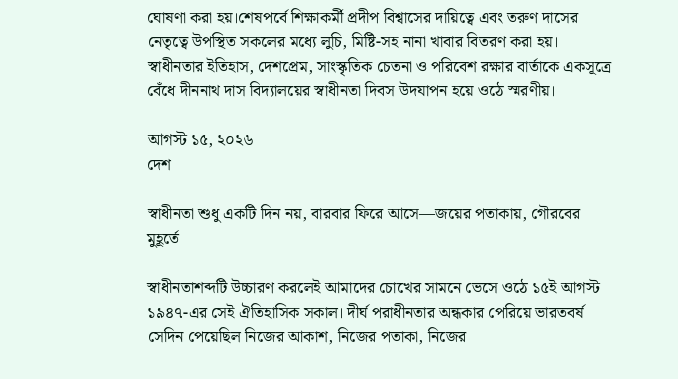ঘোষণা করা হয়।শেষপর্বে শিক্ষাকর্মী প্রদীপ বিশ্বাসের দায়িত্বে এবং তরুণ দাসের নেতৃত্বে উপস্থিত সকলের মধ্যে লুচি, মিষ্টি-সহ নানা খাবার বিতরণ করা হয়। স্বাধীনতার ইতিহাস, দেশপ্রেম, সাংস্কৃতিক চেতনা ও পরিবেশ রক্ষার বার্তাকে একসূত্রে বেঁধে দীননাথ দাস বিদ্যালয়ের স্বাধীনতা দিবস উদযাপন হয়ে ওঠে স্মরণীয়।

আগস্ট ১৫, ২০২৬
দেশ

স্বাধীনতা শুধু একটি দিন নয়, বারবার ফিরে আসে—জয়ের পতাকায়, গৌরবের মুহূর্তে

স্বাধীনতাশব্দটি উচ্চারণ করলেই আমাদের চোখের সামনে ভেসে ওঠে ১৫ই আগস্ট ১৯৪৭-এর সেই ঐতিহাসিক সকাল। দীর্ঘ পরাধীনতার অন্ধকার পেরিয়ে ভারতবর্ষ সেদিন পেয়েছিল নিজের আকাশ, নিজের পতাকা, নিজের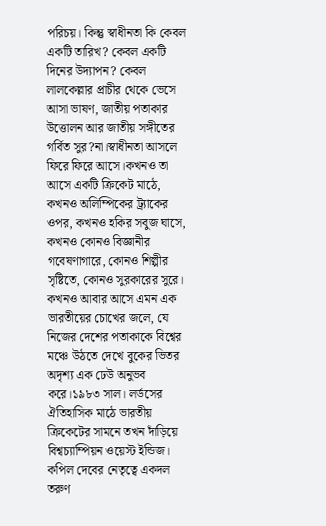পরিচয়। কিন্তু স্বাধীনতা কি কেবল একটি তারিখ? কেবল একটি দিনের উদ্যাপন? কেবল লালকেল্লার প্রাচীর থেকে ভেসে আসা ভাষণ, জাতীয় পতাকার উত্তোলন আর জাতীয় সঙ্গীতের গর্বিত সুর?না।স্বাধীনতা আসলে ফিরে ফিরে আসে।কখনও তা আসে একটি ক্রিকেট মাঠে, কখনও অলিম্পিকের ট্র্যাকের ওপর, কখনও হকির সবুজ ঘাসে, কখনও কোনও বিজ্ঞানীর গবেষণাগারে, কোনও শিল্পীর সৃষ্টিতে, কোনও সুরকারের সুরে। কখনও আবার আসে এমন এক ভারতীয়ের চোখের জলে, যে নিজের দেশের পতাকাকে বিশ্বের মঞ্চে উঠতে দেখে বুকের ভিতর অদৃশ্য এক ঢেউ অনুভব করে।১৯৮৩ সাল। লর্ডসের ঐতিহাসিক মাঠে ভারতীয় ক্রিকেটের সামনে তখন দাঁড়িয়ে বিশ্বচ্যাম্পিয়ন ওয়েস্ট ইন্ডিজ। কপিল দেবের নেতৃত্বে একদল তরুণ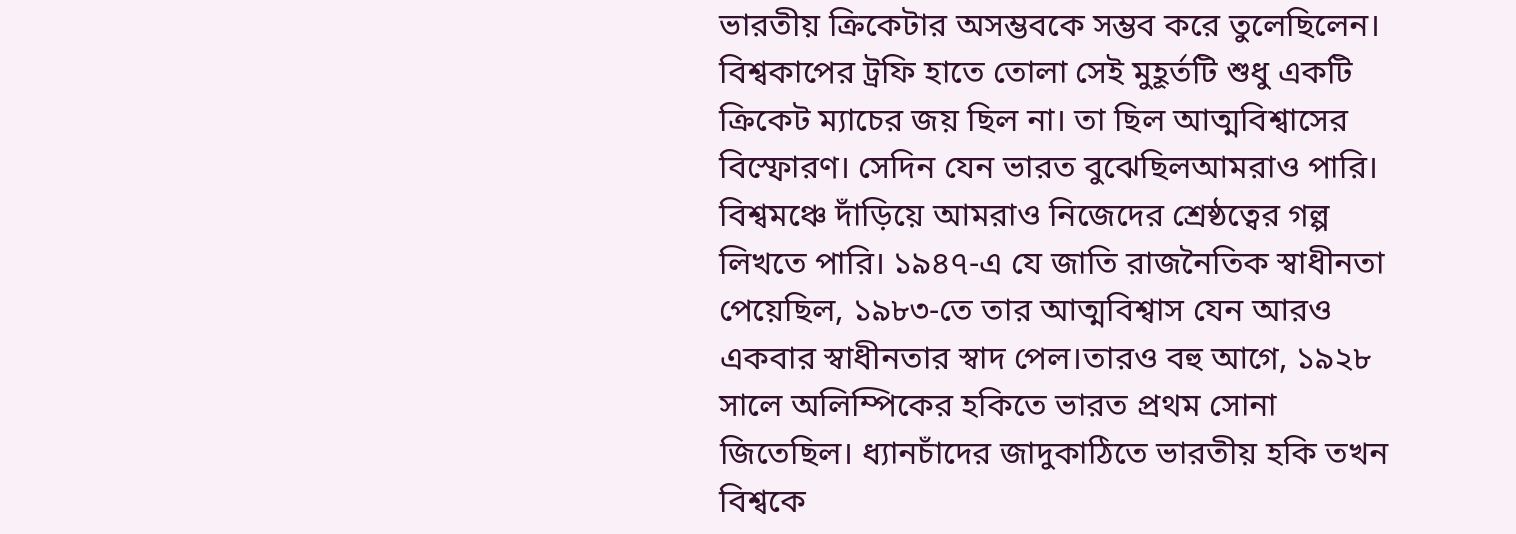ভারতীয় ক্রিকেটার অসম্ভবকে সম্ভব করে তুলেছিলেন। বিশ্বকাপের ট্রফি হাতে তোলা সেই মুহূর্তটি শুধু একটি ক্রিকেট ম্যাচের জয় ছিল না। তা ছিল আত্মবিশ্বাসের বিস্ফোরণ। সেদিন যেন ভারত বুঝেছিলআমরাও পারি। বিশ্বমঞ্চে দাঁড়িয়ে আমরাও নিজেদের শ্রেষ্ঠত্বের গল্প লিখতে পারি। ১৯৪৭-এ যে জাতি রাজনৈতিক স্বাধীনতা পেয়েছিল, ১৯৮৩-তে তার আত্মবিশ্বাস যেন আরও একবার স্বাধীনতার স্বাদ পেল।তারও বহু আগে, ১৯২৮ সালে অলিম্পিকের হকিতে ভারত প্রথম সোনা জিতেছিল। ধ্যানচাঁদের জাদুকাঠিতে ভারতীয় হকি তখন বিশ্বকে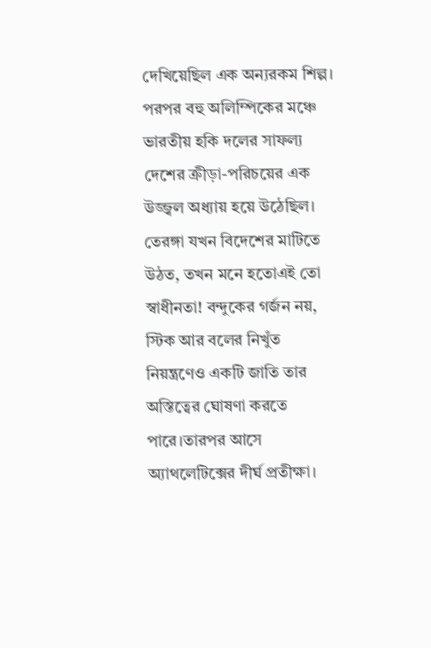দেখিয়েছিল এক অন্যরকম শিল্প। পরপর বহু অলিম্পিকের মঞ্চে ভারতীয় হকি দলের সাফল্য দেশের ক্রীড়া-পরিচয়ের এক উজ্জ্বল অধ্যায় হয়ে উঠেছিল। তেরঙ্গা যখন বিদেশের মাটিতে উঠত, তখন মনে হতোএই তো স্বাধীনতা! বন্দুকের গর্জন নয়, স্টিক আর বলের নিখুঁত নিয়ন্ত্রণেও একটি জাতি তার অস্তিত্বের ঘোষণা করতে পারে।তারপর আসে অ্যাথলেটিক্সের দীর্ঘ প্রতীক্ষা।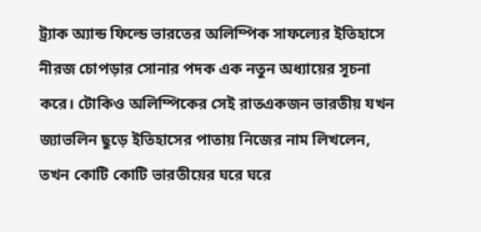ট্র্যাক অ্যান্ড ফিল্ডে ভারতের অলিম্পিক সাফল্যের ইতিহাসে নীরজ চোপড়ার সোনার পদক এক নতুন অধ্যায়ের সূচনা করে। টোকিও অলিম্পিকের সেই রাতএকজন ভারতীয় যখন জ্যাভলিন ছুড়ে ইতিহাসের পাতায় নিজের নাম লিখলেন, তখন কোটি কোটি ভারতীয়ের ঘরে ঘরে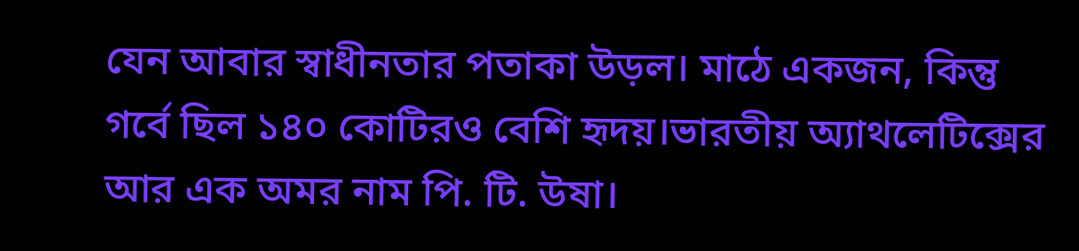যেন আবার স্বাধীনতার পতাকা উড়ল। মাঠে একজন, কিন্তু গর্বে ছিল ১৪০ কোটিরও বেশি হৃদয়।ভারতীয় অ্যাথলেটিক্সের আর এক অমর নাম পি. টি. উষা।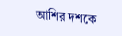আশির দশকে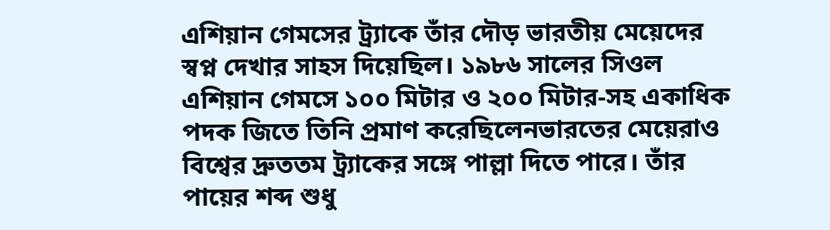এশিয়ান গেমসের ট্র্যাকে তাঁর দৌড় ভারতীয় মেয়েদের স্বপ্ন দেখার সাহস দিয়েছিল। ১৯৮৬ সালের সিওল এশিয়ান গেমসে ১০০ মিটার ও ২০০ মিটার-সহ একাধিক পদক জিতে তিনি প্রমাণ করেছিলেনভারতের মেয়েরাও বিশ্বের দ্রুততম ট্র্যাকের সঙ্গে পাল্লা দিতে পারে। তাঁর পায়ের শব্দ শুধু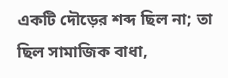একটি দৌড়ের শব্দ ছিল না; তা ছিল সামাজিক বাধা,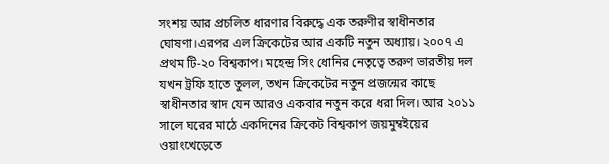সংশয় আর প্রচলিত ধারণার বিরুদ্ধে এক তরুণীর স্বাধীনতার ঘোষণা।এরপর এল ক্রিকেটের আর একটি নতুন অধ্যায়। ২০০৭ এ প্রথম টি-২০ বিশ্বকাপ। মহেন্দ্র সিং ধোনির নেতৃত্বে তরুণ ভারতীয় দল যখন ট্রফি হাতে তুলল, তখন ক্রিকেটের নতুন প্রজন্মের কাছে স্বাধীনতার স্বাদ যেন আরও একবার নতুন করে ধরা দিল। আর ২০১১ সালে ঘরের মাঠে একদিনের ক্রিকেট বিশ্বকাপ জয়মুম্বইয়ের ওয়াংখেড়েতে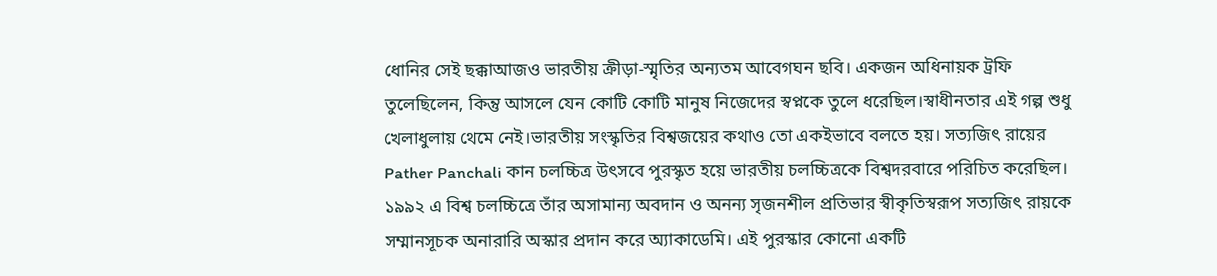ধোনির সেই ছক্কাআজও ভারতীয় ক্রীড়া-স্মৃতির অন্যতম আবেগঘন ছবি। একজন অধিনায়ক ট্রফি তুলেছিলেন, কিন্তু আসলে যেন কোটি কোটি মানুষ নিজেদের স্বপ্নকে তুলে ধরেছিল।স্বাধীনতার এই গল্প শুধু খেলাধুলায় থেমে নেই।ভারতীয় সংস্কৃতির বিশ্বজয়ের কথাও তো একইভাবে বলতে হয়। সত্যজিৎ রায়ের Pather Panchali কান চলচ্চিত্র উৎসবে পুরস্কৃত হয়ে ভারতীয় চলচ্চিত্রকে বিশ্বদরবারে পরিচিত করেছিল। ১৯৯২ এ বিশ্ব চলচ্চিত্রে তাঁর অসামান্য অবদান ও অনন্য সৃজনশীল প্রতিভার স্বীকৃতিস্বরূপ সত্যজিৎ রায়কে সম্মানসূচক অনারারি অস্কার প্রদান করে অ্যাকাডেমি। এই পুরস্কার কোনো একটি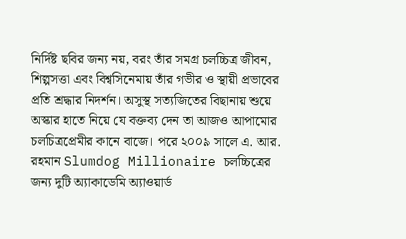নির্দিষ্ট ছবির জন্য নয়, বরং তাঁর সমগ্র চলচ্চিত্র জীবন, শিল্পসত্তা এবং বিশ্বসিনেমায় তাঁর গভীর ও স্থায়ী প্রভাবের প্রতি শ্রদ্ধার নিদর্শন। অসুস্থ সত্যজিতের বিছানায় শুয়ে অস্কার হাতে নিয়ে যে বক্তব্য দেন তা আজও আপামোর চলচিত্রপ্রেমীর কানে বাজে। পরে ২০০৯ সালে এ. আর. রহমান Slumdog Millionaire চলচ্চিত্রের জন্য দুটি অ্যাকাডেমি অ্যাওয়ার্ড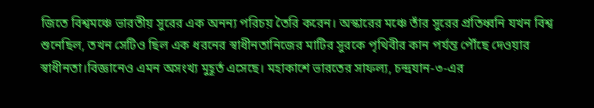জিতে বিশ্বমঞ্চে ভারতীয় সুরের এক অনন্য পরিচয় তৈরি করেন। অস্কারের মঞ্চে তাঁর সুরের প্রতিধ্বনি যখন বিশ্ব শুনেছিল, তখন সেটিও ছিল এক ধরনের স্বাধীনতানিজের মাটির সুরকে পৃথিবীর কান পর্যন্ত পৌঁছে দেওয়ার স্বাধীনতা।বিজ্ঞানেও এমন অসংখ্য মুহূর্ত এসেছে। মহাকাশে ভারতের সাফল্য, চন্দ্রযান-৩-এর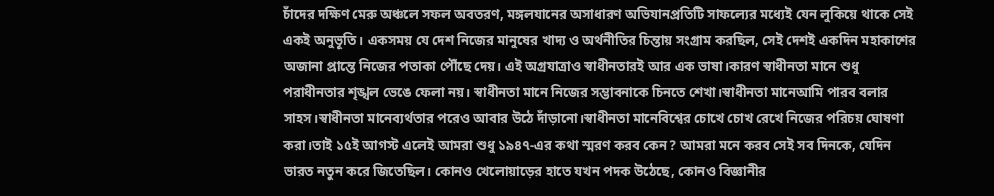চাঁদের দক্ষিণ মেরু অঞ্চলে সফল অবতরণ, মঙ্গলযানের অসাধারণ অভিযানপ্রতিটি সাফল্যের মধ্যেই যেন লুকিয়ে থাকে সেই একই অনুভূতি। একসময় যে দেশ নিজের মানুষের খাদ্য ও অর্থনীতির চিন্তায় সংগ্রাম করছিল, সেই দেশই একদিন মহাকাশের অজানা প্রান্তে নিজের পতাকা পৌঁছে দেয়। এই অগ্রযাত্রাও স্বাধীনতারই আর এক ভাষা।কারণ স্বাধীনতা মানে শুধু পরাধীনতার শৃঙ্খল ভেঙে ফেলা নয়। স্বাধীনতা মানে নিজের সম্ভাবনাকে চিনতে শেখা।স্বাধীনতা মানেআমি পারব বলার সাহস।স্বাধীনতা মানেব্যর্থতার পরেও আবার উঠে দাঁড়ানো।স্বাধীনতা মানেবিশ্বের চোখে চোখ রেখে নিজের পরিচয় ঘোষণা করা।তাই ১৫ই আগস্ট এলেই আমরা শুধু ১৯৪৭-এর কথা স্মরণ করব কেন? আমরা মনে করব সেই সব দিনকে, যেদিন ভারত নতুন করে জিতেছিল। কোনও খেলোয়াড়ের হাতে যখন পদক উঠেছে, কোনও বিজ্ঞানীর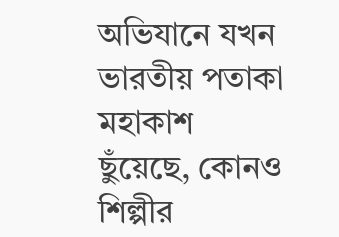অভিযানে যখন ভারতীয় পতাকা মহাকাশ ছুঁয়েছে, কোনও শিল্পীর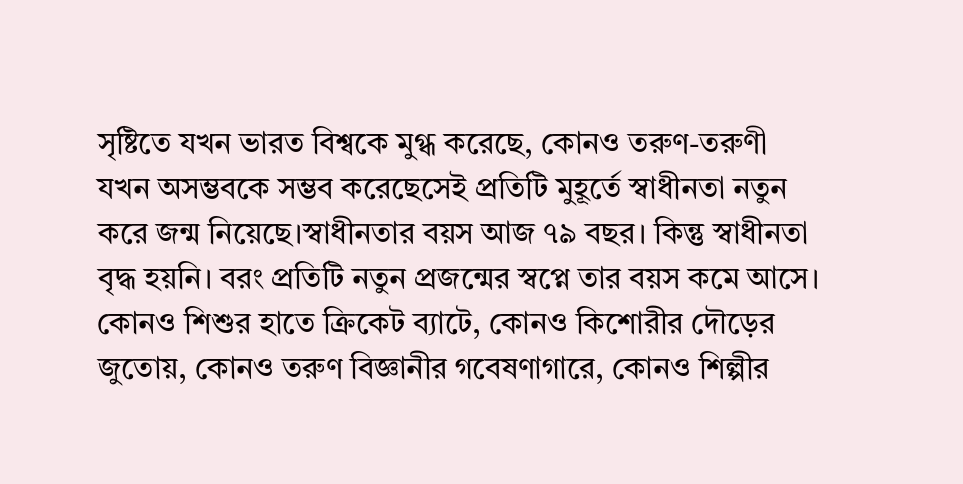সৃষ্টিতে যখন ভারত বিশ্বকে মুগ্ধ করেছে, কোনও তরুণ-তরুণী যখন অসম্ভবকে সম্ভব করেছেসেই প্রতিটি মুহূর্তে স্বাধীনতা নতুন করে জন্ম নিয়েছে।স্বাধীনতার বয়স আজ ৭৯ বছর। কিন্তু স্বাধীনতা বৃদ্ধ হয়নি। বরং প্রতিটি নতুন প্রজন্মের স্বপ্নে তার বয়স কমে আসে। কোনও শিশুর হাতে ক্রিকেট ব্যাটে, কোনও কিশোরীর দৌড়ের জুতোয়, কোনও তরুণ বিজ্ঞানীর গবেষণাগারে, কোনও শিল্পীর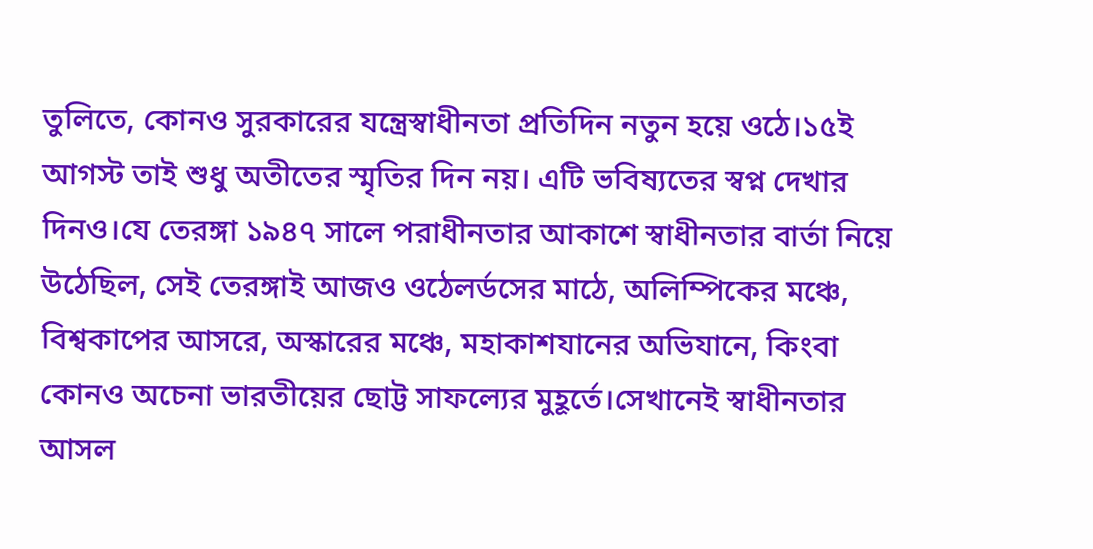তুলিতে, কোনও সুরকারের যন্ত্রেস্বাধীনতা প্রতিদিন নতুন হয়ে ওঠে।১৫ই আগস্ট তাই শুধু অতীতের স্মৃতির দিন নয়। এটি ভবিষ্যতের স্বপ্ন দেখার দিনও।যে তেরঙ্গা ১৯৪৭ সালে পরাধীনতার আকাশে স্বাধীনতার বার্তা নিয়ে উঠেছিল, সেই তেরঙ্গাই আজও ওঠেলর্ডসের মাঠে, অলিম্পিকের মঞ্চে, বিশ্বকাপের আসরে, অস্কারের মঞ্চে, মহাকাশযানের অভিযানে, কিংবা কোনও অচেনা ভারতীয়ের ছোট্ট সাফল্যের মুহূর্তে।সেখানেই স্বাধীনতার আসল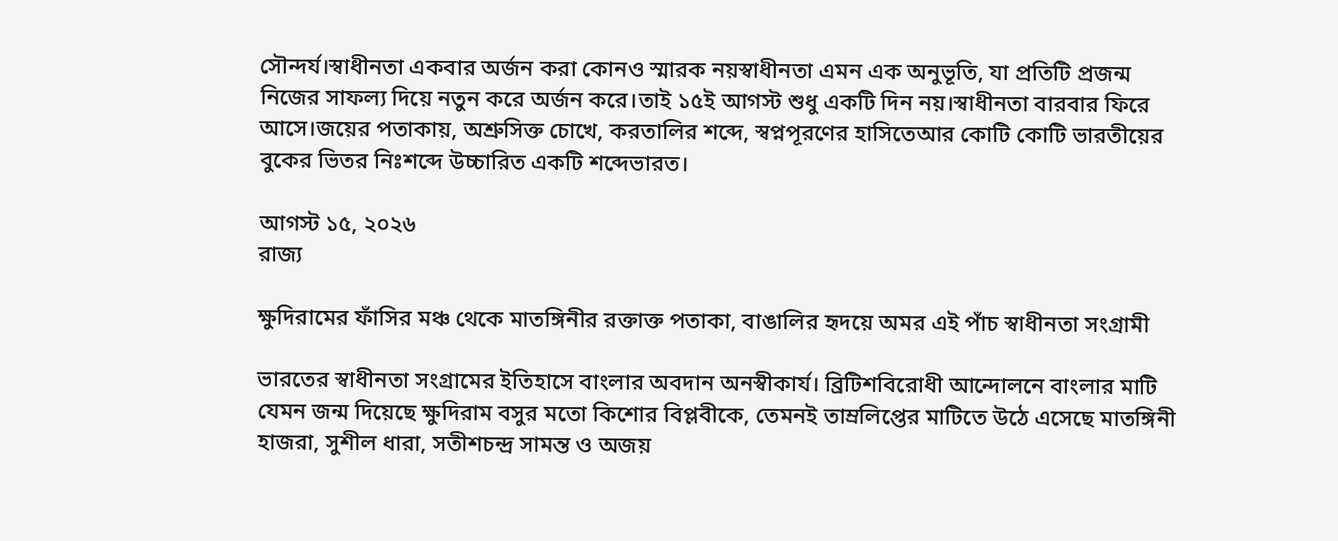সৌন্দর্য।স্বাধীনতা একবার অর্জন করা কোনও স্মারক নয়স্বাধীনতা এমন এক অনুভূতি, যা প্রতিটি প্রজন্ম নিজের সাফল্য দিয়ে নতুন করে অর্জন করে।তাই ১৫ই আগস্ট শুধু একটি দিন নয়।স্বাধীনতা বারবার ফিরে আসে।জয়ের পতাকায়, অশ্রুসিক্ত চোখে, করতালির শব্দে, স্বপ্নপূরণের হাসিতেআর কোটি কোটি ভারতীয়ের বুকের ভিতর নিঃশব্দে উচ্চারিত একটি শব্দেভারত।

আগস্ট ১৫, ২০২৬
রাজ্য

ক্ষুদিরামের ফাঁসির মঞ্চ থেকে মাতঙ্গিনীর রক্তাক্ত পতাকা, বাঙালির হৃদয়ে অমর এই পাঁচ স্বাধীনতা সংগ্রামী

ভারতের স্বাধীনতা সংগ্রামের ইতিহাসে বাংলার অবদান অনস্বীকার্য। ব্রিটিশবিরোধী আন্দোলনে বাংলার মাটি যেমন জন্ম দিয়েছে ক্ষুদিরাম বসুর মতো কিশোর বিপ্লবীকে, তেমনই তাম্রলিপ্তের মাটিতে উঠে এসেছে মাতঙ্গিনী হাজরা, সুশীল ধারা, সতীশচন্দ্র সামন্ত ও অজয়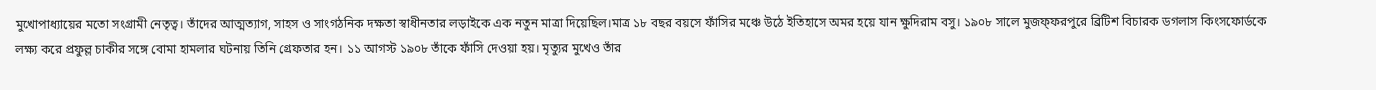মুখোপাধ্যায়ের মতো সংগ্রামী নেতৃত্ব। তাঁদের আত্মত্যাগ, সাহস ও সাংগঠনিক দক্ষতা স্বাধীনতার লড়াইকে এক নতুন মাত্রা দিয়েছিল।মাত্র ১৮ বছর বয়সে ফাঁসির মঞ্চে উঠে ইতিহাসে অমর হয়ে যান ক্ষুদিরাম বসু। ১৯০৮ সালে মুজফ্ফরপুরে ব্রিটিশ বিচারক ডগলাস কিংসফোর্ডকে লক্ষ্য করে প্রফুল্ল চাকীর সঙ্গে বোমা হামলার ঘটনায় তিনি গ্রেফতার হন। ১১ আগস্ট ১৯০৮ তাঁকে ফাঁসি দেওয়া হয়। মৃত্যুর মুখেও তাঁর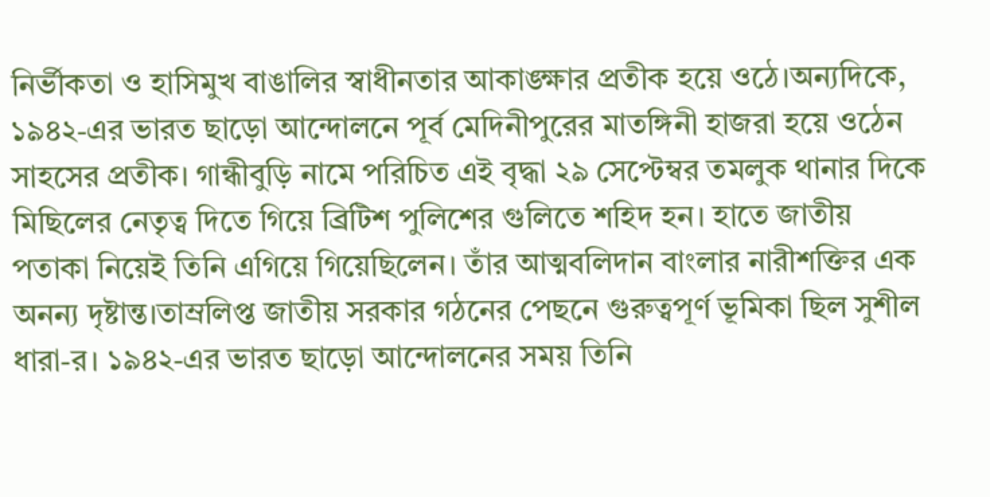নির্ভীকতা ও হাসিমুখ বাঙালির স্বাধীনতার আকাঙ্ক্ষার প্রতীক হয়ে ওঠে।অন্যদিকে, ১৯৪২-এর ভারত ছাড়ো আন্দোলনে পূর্ব মেদিনীপুরের মাতঙ্গিনী হাজরা হয়ে ওঠেন সাহসের প্রতীক। গান্ধীবুড়ি নামে পরিচিত এই বৃদ্ধা ২৯ সেপ্টেম্বর তমলুক থানার দিকে মিছিলের নেতৃত্ব দিতে গিয়ে ব্রিটিশ পুলিশের গুলিতে শহিদ হন। হাতে জাতীয় পতাকা নিয়েই তিনি এগিয়ে গিয়েছিলেন। তাঁর আত্মবলিদান বাংলার নারীশক্তির এক অনন্য দৃষ্টান্ত।তাম্রলিপ্ত জাতীয় সরকার গঠনের পেছনে গুরুত্বপূর্ণ ভূমিকা ছিল সুশীল ধারা-র। ১৯৪২-এর ভারত ছাড়ো আন্দোলনের সময় তিনি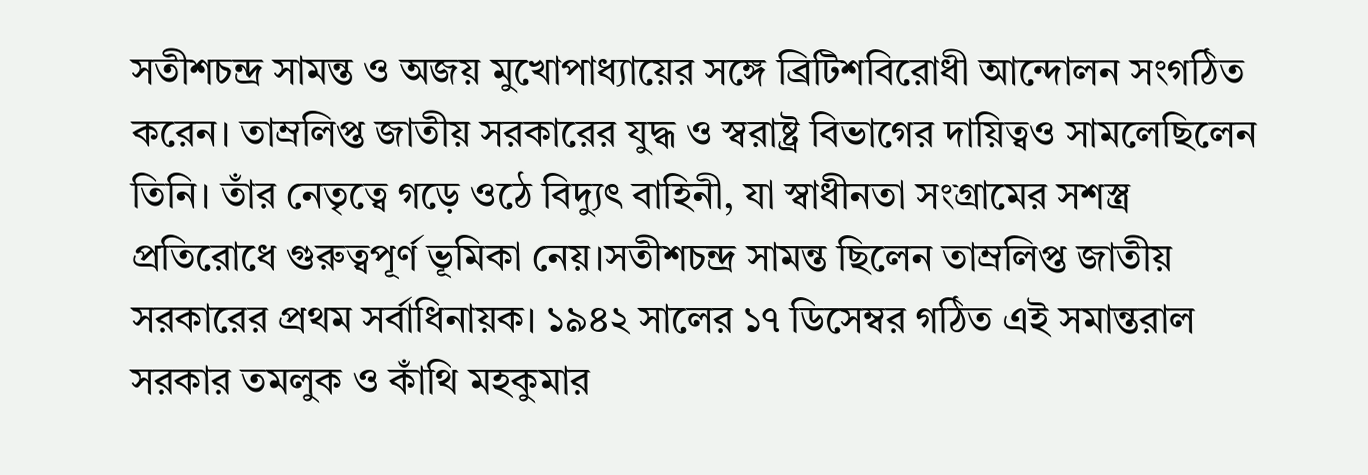সতীশচন্দ্র সামন্ত ও অজয় মুখোপাধ্যায়ের সঙ্গে ব্রিটিশবিরোধী আন্দোলন সংগঠিত করেন। তাম্রলিপ্ত জাতীয় সরকারের যুদ্ধ ও স্বরাষ্ট্র বিভাগের দায়িত্বও সামলেছিলেন তিনি। তাঁর নেতৃত্বে গড়ে ওঠে বিদ্যুৎ বাহিনী, যা স্বাধীনতা সংগ্রামের সশস্ত্র প্রতিরোধে গুরুত্বপূর্ণ ভূমিকা নেয়।সতীশচন্দ্র সামন্ত ছিলেন তাম্রলিপ্ত জাতীয় সরকারের প্রথম সর্বাধিনায়ক। ১৯৪২ সালের ১৭ ডিসেম্বর গঠিত এই সমান্তরাল সরকার তমলুক ও কাঁথি মহকুমার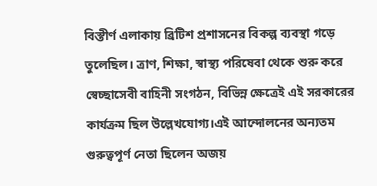বিস্তীর্ণ এলাকায় ব্রিটিশ প্রশাসনের বিকল্প ব্যবস্থা গড়ে তুলেছিল। ত্রাণ, শিক্ষা, স্বাস্থ্য পরিষেবা থেকে শুরু করে স্বেচ্ছাসেবী বাহিনী সংগঠন, বিভিন্ন ক্ষেত্রেই এই সরকারের কার্যক্রম ছিল উল্লেখযোগ্য।এই আন্দোলনের অন্যতম গুরুত্বপূর্ণ নেতা ছিলেন অজয়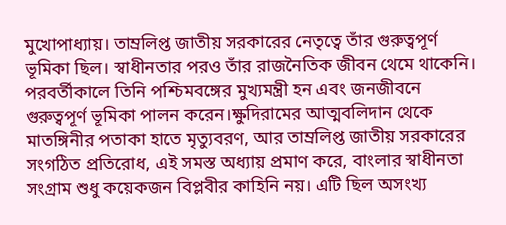মুখোপাধ্যায়। তাম্রলিপ্ত জাতীয় সরকারের নেতৃত্বে তাঁর গুরুত্বপূর্ণ ভূমিকা ছিল। স্বাধীনতার পরও তাঁর রাজনৈতিক জীবন থেমে থাকেনি। পরবর্তীকালে তিনি পশ্চিমবঙ্গের মুখ্যমন্ত্রী হন এবং জনজীবনে গুরুত্বপূর্ণ ভূমিকা পালন করেন।ক্ষুদিরামের আত্মবলিদান থেকে মাতঙ্গিনীর পতাকা হাতে মৃত্যুবরণ, আর তাম্রলিপ্ত জাতীয় সরকারের সংগঠিত প্রতিরোধ, এই সমস্ত অধ্যায় প্রমাণ করে, বাংলার স্বাধীনতা সংগ্রাম শুধু কয়েকজন বিপ্লবীর কাহিনি নয়। এটি ছিল অসংখ্য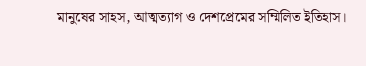মানুষের সাহস, আত্মত্যাগ ও দেশপ্রেমের সম্মিলিত ইতিহাস।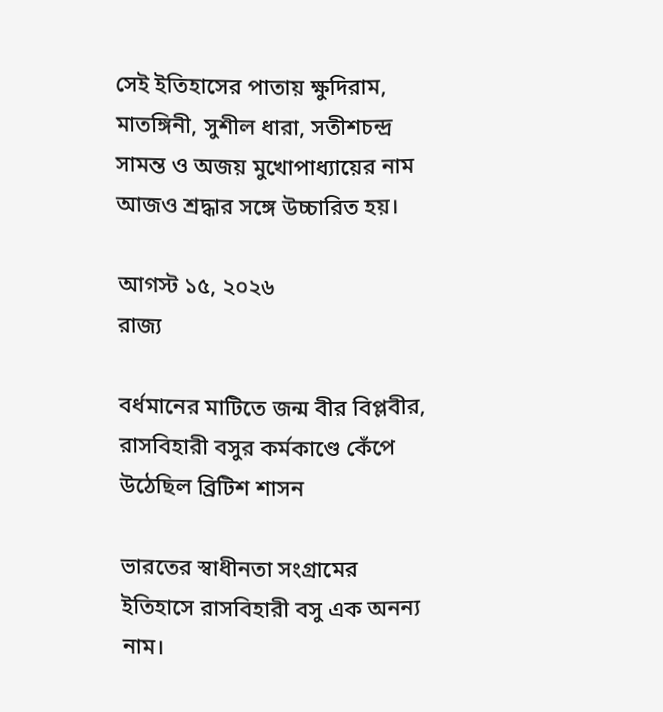সেই ইতিহাসের পাতায় ক্ষুদিরাম, মাতঙ্গিনী, সুশীল ধারা, সতীশচন্দ্র সামন্ত ও অজয় মুখোপাধ্যায়ের নাম আজও শ্রদ্ধার সঙ্গে উচ্চারিত হয়।

আগস্ট ১৫, ২০২৬
রাজ্য

বর্ধমানের মাটিতে জন্ম বীর বিপ্লবীর, রাসবিহারী বসুর কর্মকাণ্ডে কেঁপে উঠেছিল ব্রিটিশ শাসন

ভারতের স্বাধীনতা সংগ্রামের ইতিহাসে রাসবিহারী বসু এক অনন্য নাম।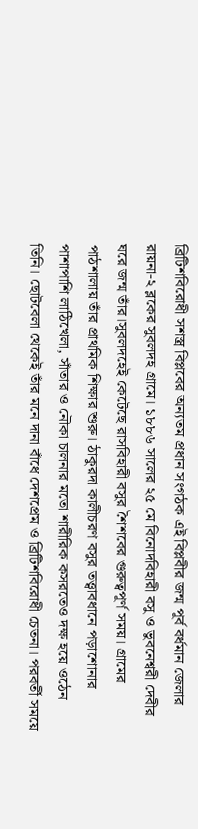ব্রিটিশবিরোধী সশস্ত্র বিপ্লবের অন্যতম প্রধান সংগঠক এই বিপ্লবীর জন্ম পূর্ব বর্ধমান জেলার রায়না-২ ব্লকের সুবলদহ গ্রামে। ১৮৮৬ সালের ২৫ মে বিনোদবিহারী বসু ও ভুবনেশ্বরী দেবীর ঘরে জন্ম তাঁর।সুবলদহেই কেটেছে রাসবিহারী বসুর শৈশবের গুরুত্বপূর্ণ সময়। গ্রামের পাঠশালায় তাঁর প্রাথমিক শিক্ষার শুরু। ঠাকুরদা কালীচরণ বসুর তত্ত্বাবধানে পড়াশোনার পাশাপাশি লাঠিখেলা, সাঁতার ও নৌকা চালনার মতো শারীরিক কসরতেও দক্ষ হয়ে ওঠেন তিনি। ছোটবেলা থেকেই তাঁর মনে দানা বাঁধে দেশপ্রেম ও ব্রিটিশবিরোধী চেতনা। পরবর্তী সময়ে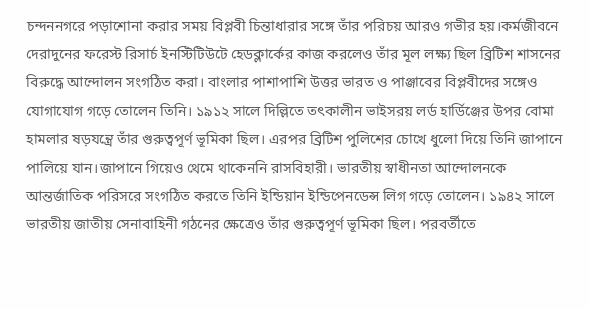চন্দননগরে পড়াশোনা করার সময় বিপ্লবী চিন্তাধারার সঙ্গে তাঁর পরিচয় আরও গভীর হয়।কর্মজীবনে দেরাদুনের ফরেস্ট রিসার্চ ইনস্টিটিউটে হেডক্লার্কের কাজ করলেও তাঁর মূল লক্ষ্য ছিল ব্রিটিশ শাসনের বিরুদ্ধে আন্দোলন সংগঠিত করা। বাংলার পাশাপাশি উত্তর ভারত ও পাঞ্জাবের বিপ্লবীদের সঙ্গেও যোগাযোগ গড়ে তোলেন তিনি। ১৯১২ সালে দিল্লিতে তৎকালীন ভাইসরয় লর্ড হার্ডিঞ্জের উপর বোমা হামলার ষড়যন্ত্রে তাঁর গুরুত্বপূর্ণ ভূমিকা ছিল। এরপর ব্রিটিশ পুলিশের চোখে ধুলো দিয়ে তিনি জাপানে পালিয়ে যান।জাপানে গিয়েও থেমে থাকেননি রাসবিহারী। ভারতীয় স্বাধীনতা আন্দোলনকে আন্তর্জাতিক পরিসরে সংগঠিত করতে তিনি ইন্ডিয়ান ইন্ডিপেনডেন্স লিগ গড়ে তোলেন। ১৯৪২ সালে ভারতীয় জাতীয় সেনাবাহিনী গঠনের ক্ষেত্রেও তাঁর গুরুত্বপূর্ণ ভূমিকা ছিল। পরবর্তীতে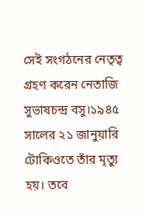সেই সংগঠনের নেতৃত্ব গ্রহণ করেন নেতাজি সুভাষচন্দ্র বসু।১৯৪৫ সালের ২১ জানুয়ারি টোকিওতে তাঁর মৃত্যু হয়। তবে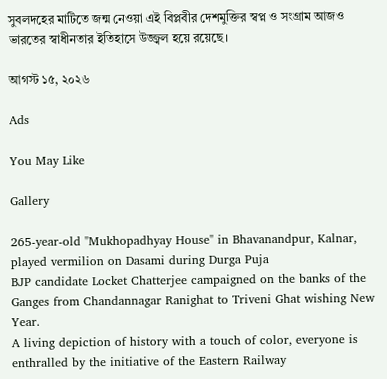সুবলদহের মাটিতে জন্ম নেওয়া এই বিপ্লবীর দেশমুক্তির স্বপ্ন ও সংগ্রাম আজও ভারতের স্বাধীনতার ইতিহাসে উজ্জ্বল হয়ে রয়েছে।

আগস্ট ১৫, ২০২৬

Ads

You May Like

Gallery

265-year-old "Mukhopadhyay House" in Bhavanandpur, Kalnar, played vermilion on Dasami during Durga Puja
BJP candidate Locket Chatterjee campaigned on the banks of the Ganges from Chandannagar Ranighat to Triveni Ghat wishing New Year.
A living depiction of history with a touch of color, everyone is enthralled by the initiative of the Eastern Railway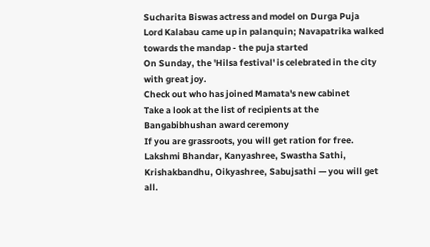Sucharita Biswas actress and model on Durga Puja
Lord Kalabau came up in palanquin; Navapatrika walked towards the mandap - the puja started
On Sunday, the 'Hilsa festival' is celebrated in the city with great joy.
Check out who has joined Mamata's new cabinet
Take a look at the list of recipients at the Bangabibhushan award ceremony
If you are grassroots, you will get ration for free. Lakshmi Bhandar, Kanyashree, Swastha Sathi, Krishakbandhu, Oikyashree, Sabujsathi — you will get all.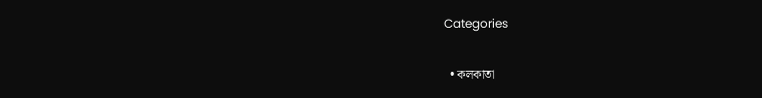Categories

  • কলকাতা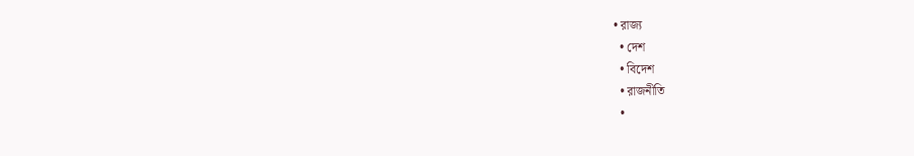• রাজ্য
  • দেশ
  • বিদেশ
  • রাজনীতি
  •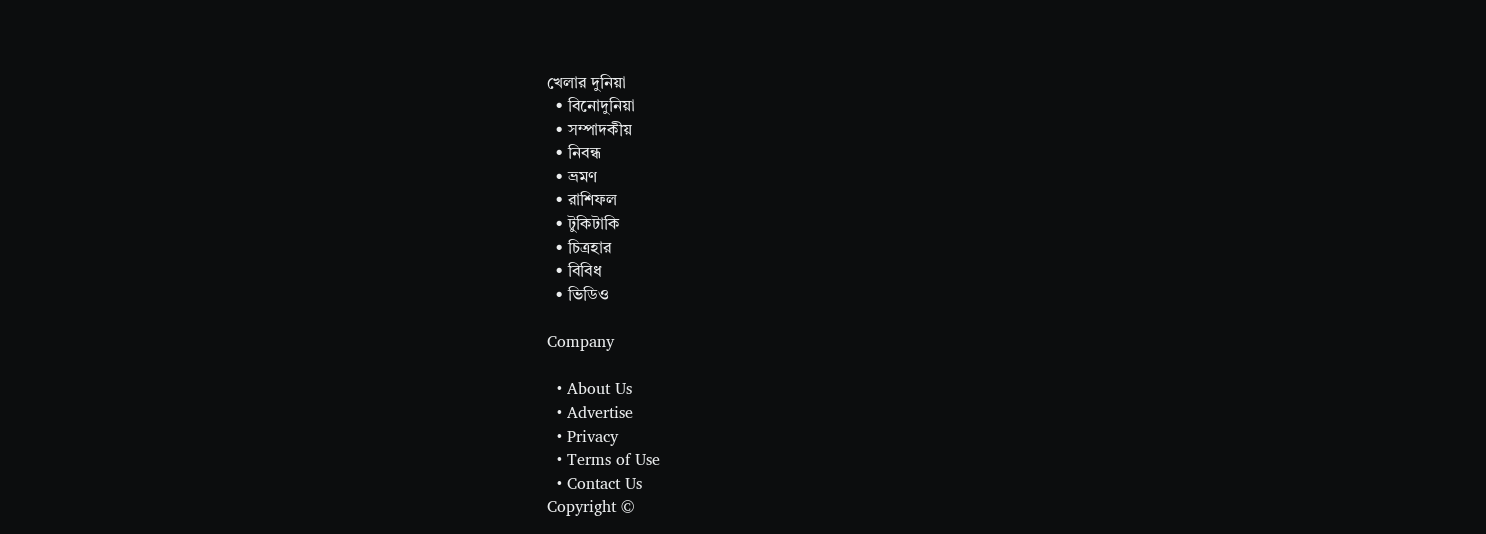খেলার দুনিয়া
  • বিনোদুনিয়া
  • সম্পাদকীয়
  • নিবন্ধ
  • ভ্রমণ
  • রাশিফল
  • টুকিটাকি
  • চিত্রহার
  • বিবিধ
  • ভিডিও

Company

  • About Us
  • Advertise
  • Privacy
  • Terms of Use
  • Contact Us
Copyright ©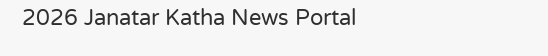2026 Janatar Katha News Portal